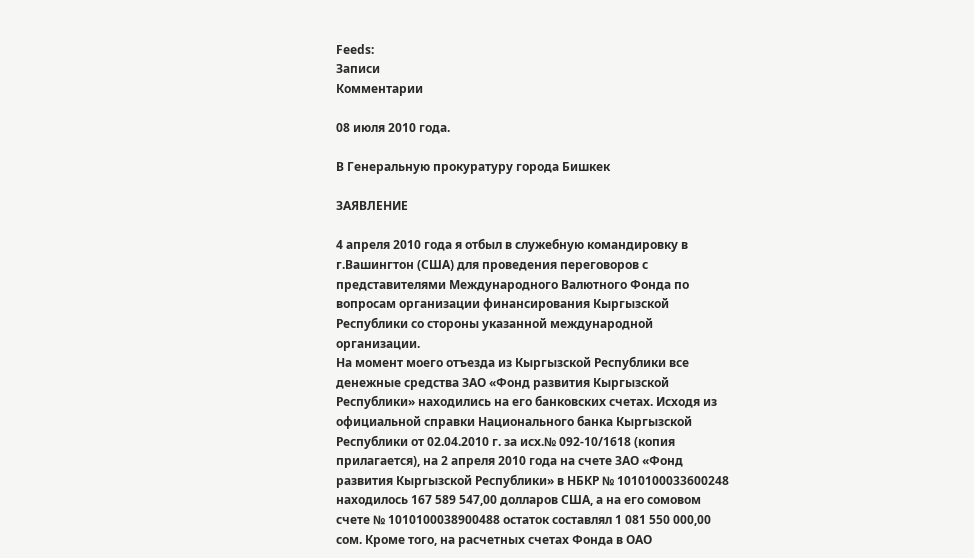Feeds:
Записи
Комментарии

08 июля 2010 года.

В Генеральную прокуратуру города Бишкек

ЗАЯВЛЕНИЕ

4 апреля 2010 года я отбыл в служебную командировку в г.Вашингтон (США) для проведения переговоров с представителями Международного Валютного Фонда по вопросам организации финансирования Кыргызской Республики со стороны указанной международной организации.
На момент моего отъезда из Кыргызской Республики все денежные средства ЗАО «Фонд развития Кыргызской Республики» находились на его банковских счетах. Исходя из официальной справки Национального банка Кыргызской Республики от 02.04.2010 г. за исх.№ 092-10/1618 (копия прилагается), на 2 апреля 2010 года на счете ЗАО «Фонд развития Кыргызской Республики» в НБКР № 1010100033600248 находилось 167 589 547,00 долларов США, а на его сомовом счете № 1010100038900488 остаток составлял 1 081 550 000,00 сом. Кроме того, на расчетных счетах Фонда в ОАО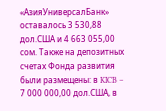«АзияУниверсалБанк» оставалось 3 530,88 дол.США и 4 663 055,00 сом. Также на депозитных счетах Фонда развития были размещены: в KICB – 7 000 000,00 дол.США, в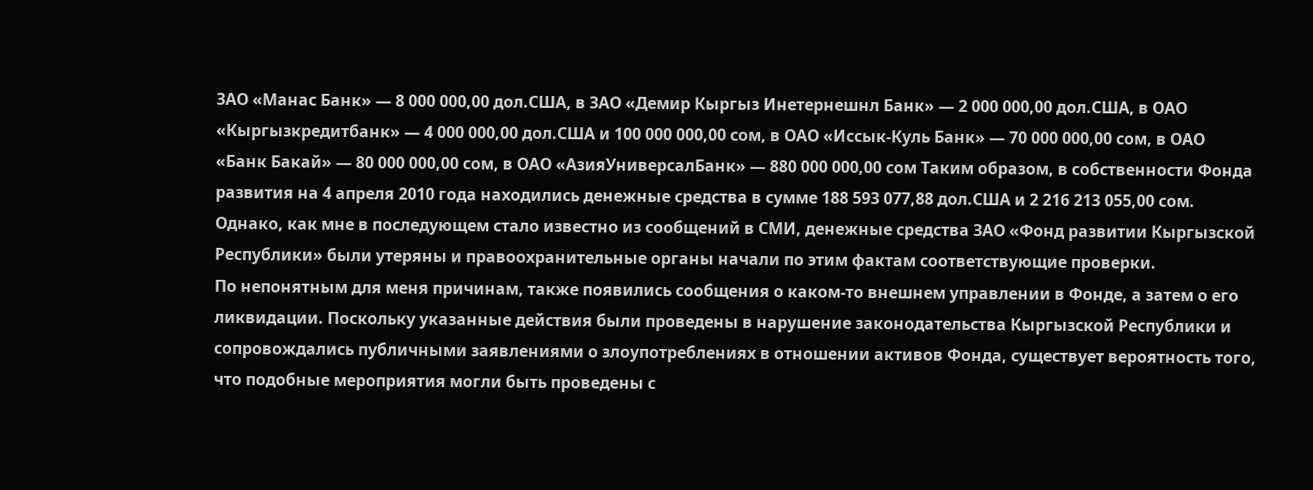ЗАО «Манас Банк» — 8 000 000,00 дол.США, в ЗАО «Демир Кыргыз Инетернешнл Банк» — 2 000 000,00 дол.США, в ОАО «Кыргызкредитбанк» — 4 000 000,00 дол.США и 100 000 000,00 сом, в ОАО «Иссык-Куль Банк» — 70 000 000,00 сом, в ОАО «Банк Бакай» — 80 000 000,00 сом, в ОАО «АзияУниверсалБанк» — 880 000 000,00 сом Таким образом, в собственности Фонда развития на 4 апреля 2010 года находились денежные средства в сумме 188 593 077,88 дол.США и 2 216 213 055,00 сом.
Однако, как мне в последующем стало известно из сообщений в СМИ, денежные средства ЗАО «Фонд развитии Кыргызской Республики» были утеряны и правоохранительные органы начали по этим фактам соответствующие проверки.
По непонятным для меня причинам, также появились сообщения о каком-то внешнем управлении в Фонде, а затем о его ликвидации. Поскольку указанные действия были проведены в нарушение законодательства Кыргызской Республики и сопровождались публичными заявлениями о злоупотреблениях в отношении активов Фонда, существует вероятность того, что подобные мероприятия могли быть проведены с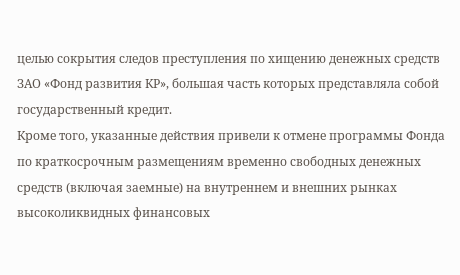целью сокрытия следов преступления по хищению денежных средств ЗАО «Фонд развития КР», большая часть которых представляла собой государственный кредит.
Кроме того, указанные действия привели к отмене программы Фонда по краткосрочным размещениям временно свободных денежных средств (включая заемные) на внутреннем и внешних рынках высоколиквидных финансовых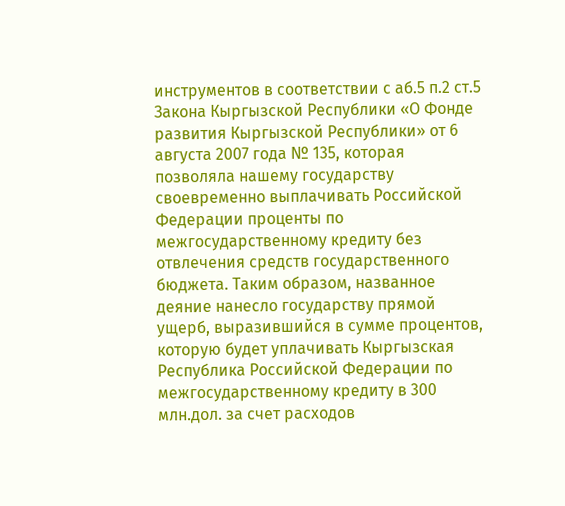инструментов в соответствии с аб.5 п.2 ст.5 Закона Кыргызской Республики «О Фонде развития Кыргызской Республики» от 6 августа 2007 года № 135, которая позволяла нашему государству своевременно выплачивать Российской Федерации проценты по межгосударственному кредиту без отвлечения средств государственного бюджета. Таким образом, названное деяние нанесло государству прямой ущерб, выразившийся в сумме процентов, которую будет уплачивать Кыргызская Республика Российской Федерации по межгосударственному кредиту в 300 млн.дол. за счет расходов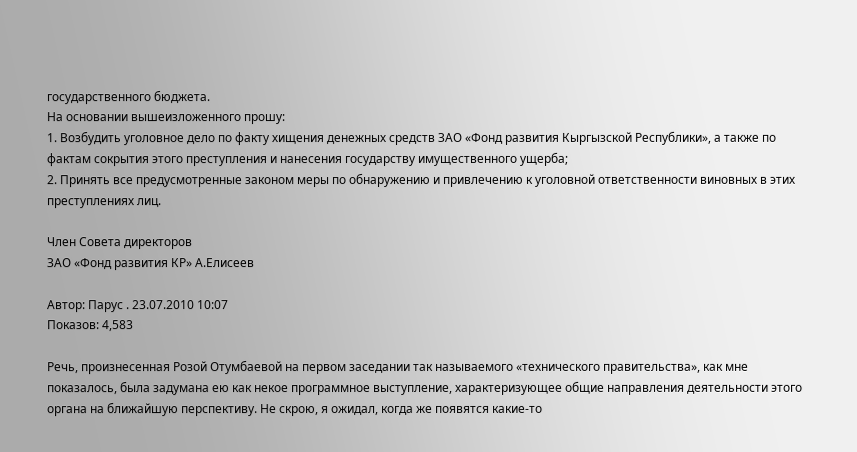государственного бюджета.
На основании вышеизложенного прошу:
1. Возбудить уголовное дело по факту хищения денежных средств ЗАО «Фонд развития Кыргызской Республики», а также по фактам сокрытия этого преступления и нанесения государству имущественного ущерба;
2. Принять все предусмотренные законом меры по обнаружению и привлечению к уголовной ответственности виновных в этих преступлениях лиц.

Член Совета директоров
ЗАО «Фонд развития КР» А.Елисеев

Автор: Парус . 23.07.2010 10:07
Показов: 4,583

Речь, произнесенная Розой Отумбаевой на первом заседании так называемого «технического правительства», как мне показалось, была задумана ею как некое программное выступление, характеризующее общие направления деятельности этого органа на ближайшую перспективу. Не скрою, я ожидал, когда же появятся какие-то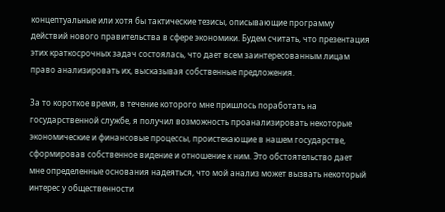концептуальные или хотя бы тактические тезисы, описывающие программу действий нового правительства в сфере экономики. Будем считать, что презентация этих краткосрочных задач состоялась, что дает всем заинтересованным лицам право анализировать их, высказывая собственные предложения.

За то короткое время, в течение которого мне пришлось поработать на государственной службе, я получил возможность проанализировать некоторые экономические и финансовые процессы, проистекающие в нашем государстве, сформировав собственное видение и отношение к ним. Это обстоятельство дает мне определенные основания надеяться, что мой анализ может вызвать некоторый интерес у общественности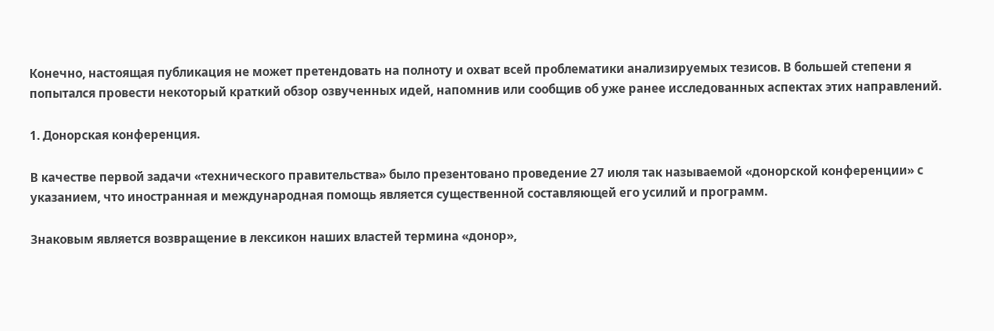Конечно, настоящая публикация не может претендовать на полноту и охват всей проблематики анализируемых тезисов. В большей степени я попытался провести некоторый краткий обзор озвученных идей, напомнив или сообщив об уже ранее исследованных аспектах этих направлений.

1. Донорская конференция.

В качестве первой задачи «технического правительства» было презентовано проведение 27 июля так называемой «донорской конференции» с указанием, что иностранная и международная помощь является существенной составляющей его усилий и программ.

Знаковым является возвращение в лексикон наших властей термина «донор»,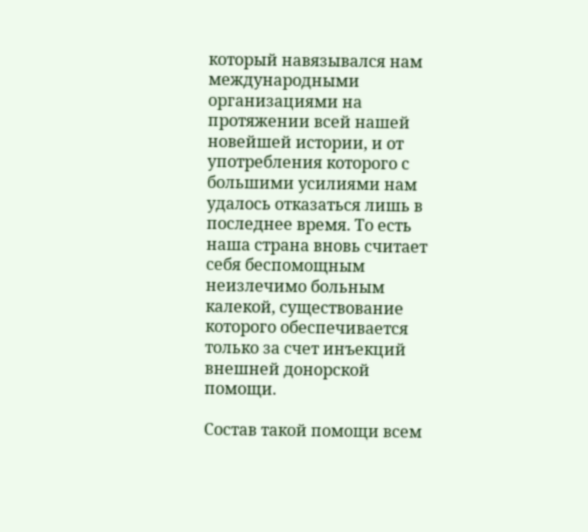который навязывался нам международными организациями на протяжении всей нашей новейшей истории, и от употребления которого с большими усилиями нам удалось отказаться лишь в последнее время. То есть наша страна вновь считает себя беспомощным неизлечимо больным калекой, существование которого обеспечивается только за счет инъекций внешней донорской помощи.

Состав такой помощи всем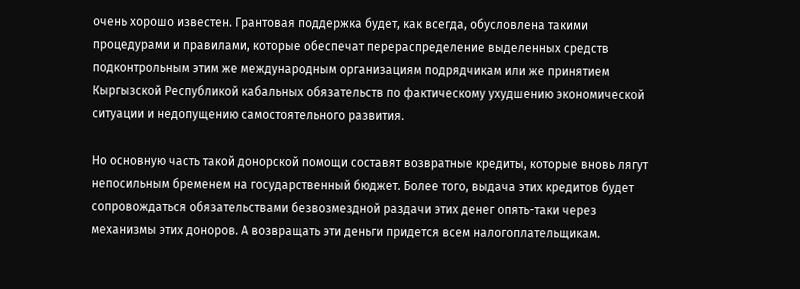очень хорошо известен. Грантовая поддержка будет, как всегда, обусловлена такими процедурами и правилами, которые обеспечат перераспределение выделенных средств подконтрольным этим же международным организациям подрядчикам или же принятием Кыргызской Республикой кабальных обязательств по фактическому ухудшению экономической ситуации и недопущению самостоятельного развития.

Но основную часть такой донорской помощи составят возвратные кредиты, которые вновь лягут непосильным бременем на государственный бюджет. Более того, выдача этих кредитов будет сопровождаться обязательствами безвозмездной раздачи этих денег опять-таки через механизмы этих доноров. А возвращать эти деньги придется всем налогоплательщикам.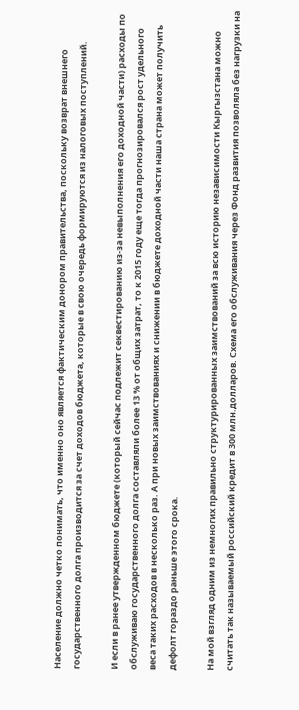Население должно четко понимать, что именно оно является фактическим донором правительства, поскольку возврат внешнего государственного долга производится за счет доходов бюджета, которые в свою очередь формируются из налоговых поступлений.

И если в ранее утвержденном бюджете (который сейчас подлежит секвестированию из-за невыполнения его доходной части) расходы по обслуживаю государственного долга составляли более 13 % от общих затрат, то к 2015 году еще тогда прогнозировался рост удельного веса таких расходов в несколько раз. А при новых заимствованиях и снижении в бюджете доходной части наша страна может получить дефолт гораздо раньше этого срока.

На мой взгляд одним из немногих правильно структурированных заимствований за всю историю независимости Кыргызстана можно считать так называемый российский кредит в 300 млн.долларов. Схема его обслуживания через Фонд развития позволяла без нагрузки на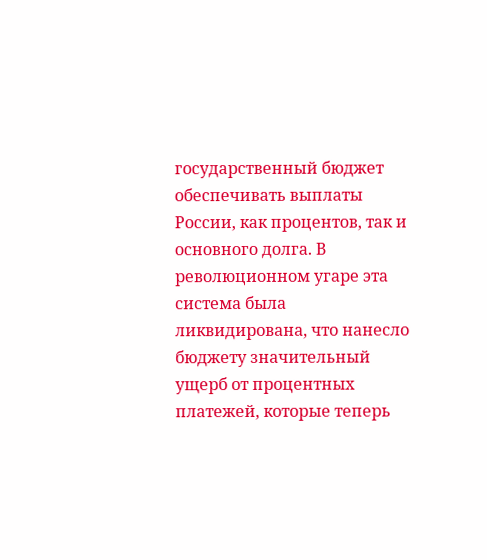государственный бюджет обеспечивать выплаты России, как процентов, так и основного долга. В революционном угаре эта система была ликвидирована, что нанесло бюджету значительный ущерб от процентных платежей, которые теперь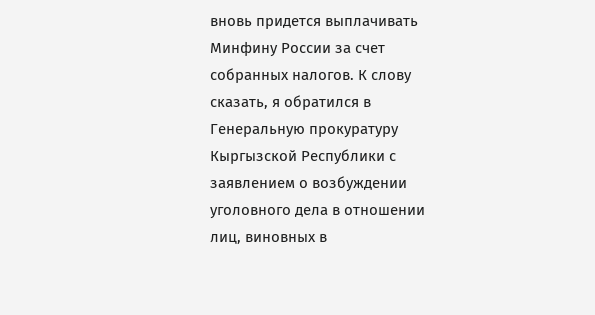вновь придется выплачивать Минфину России за счет собранных налогов. К слову сказать, я обратился в Генеральную прокуратуру Кыргызской Республики с заявлением о возбуждении уголовного дела в отношении лиц, виновных в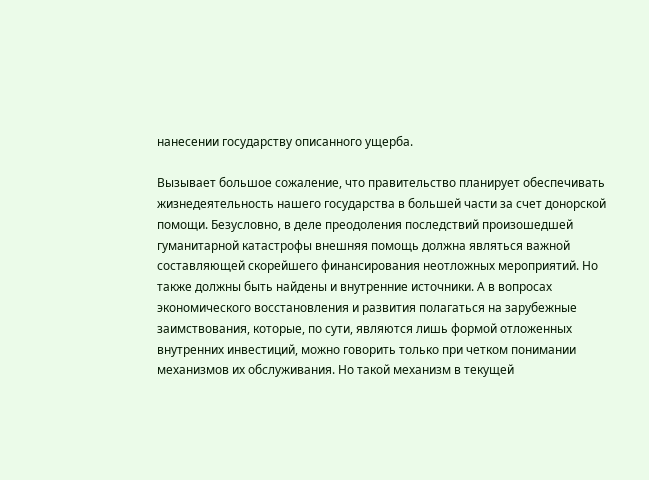нанесении государству описанного ущерба.

Вызывает большое сожаление, что правительство планирует обеспечивать жизнедеятельность нашего государства в большей части за счет донорской помощи. Безусловно, в деле преодоления последствий произошедшей гуманитарной катастрофы внешняя помощь должна являться важной составляющей скорейшего финансирования неотложных мероприятий. Но также должны быть найдены и внутренние источники. А в вопросах экономического восстановления и развития полагаться на зарубежные заимствования, которые, по сути, являются лишь формой отложенных внутренних инвестиций, можно говорить только при четком понимании механизмов их обслуживания. Но такой механизм в текущей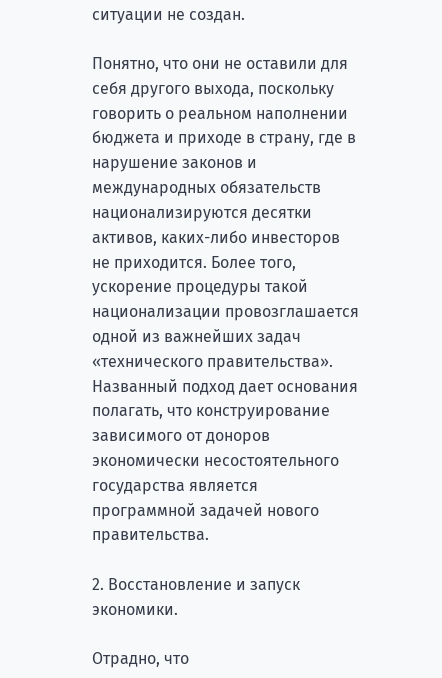ситуации не создан.

Понятно, что они не оставили для себя другого выхода, поскольку говорить о реальном наполнении бюджета и приходе в страну, где в нарушение законов и международных обязательств национализируются десятки активов, каких-либо инвесторов не приходится. Более того, ускорение процедуры такой национализации провозглашается одной из важнейших задач «технического правительства». Названный подход дает основания полагать, что конструирование зависимого от доноров экономически несостоятельного государства является программной задачей нового правительства.

2. Восстановление и запуск экономики.

Отрадно, что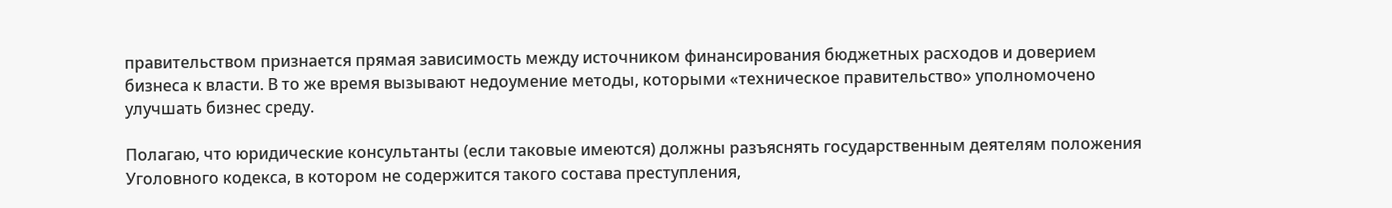правительством признается прямая зависимость между источником финансирования бюджетных расходов и доверием бизнеса к власти. В то же время вызывают недоумение методы, которыми «техническое правительство» уполномочено улучшать бизнес среду.

Полагаю, что юридические консультанты (если таковые имеются) должны разъяснять государственным деятелям положения Уголовного кодекса, в котором не содержится такого состава преступления,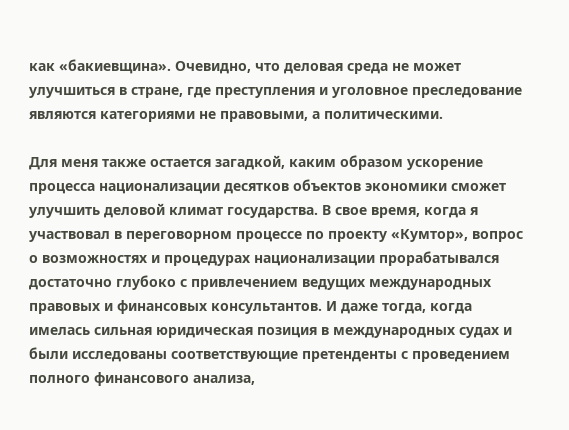как «бакиевщина». Очевидно, что деловая среда не может улучшиться в стране, где преступления и уголовное преследование являются категориями не правовыми, а политическими.

Для меня также остается загадкой, каким образом ускорение процесса национализации десятков объектов экономики сможет улучшить деловой климат государства. В свое время, когда я участвовал в переговорном процессе по проекту «Кумтор», вопрос о возможностях и процедурах национализации прорабатывался достаточно глубоко с привлечением ведущих международных правовых и финансовых консультантов. И даже тогда, когда имелась сильная юридическая позиция в международных судах и были исследованы соответствующие претенденты с проведением полного финансового анализа,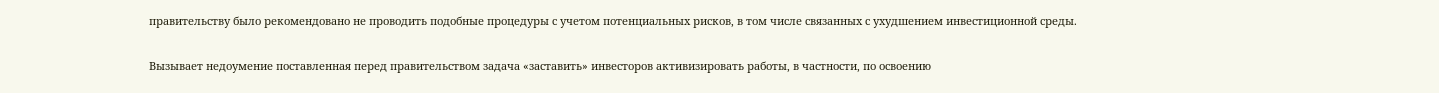правительству было рекомендовано не проводить подобные процедуры с учетом потенциальных рисков, в том числе связанных с ухудшением инвестиционной среды.

Вызывает недоумение поставленная перед правительством задача «заставить» инвесторов активизировать работы, в частности, по освоению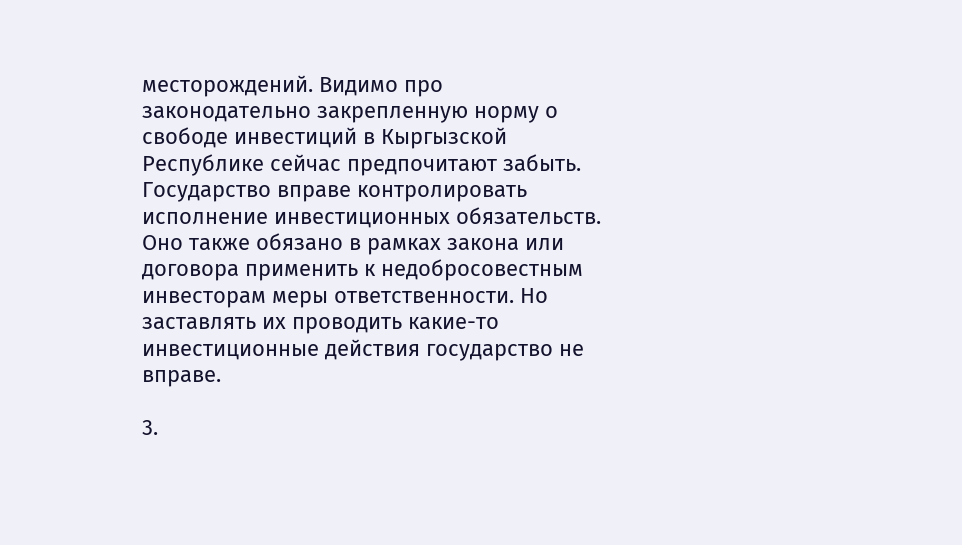месторождений. Видимо про законодательно закрепленную норму о свободе инвестиций в Кыргызской Республике сейчас предпочитают забыть. Государство вправе контролировать исполнение инвестиционных обязательств. Оно также обязано в рамках закона или договора применить к недобросовестным инвесторам меры ответственности. Но заставлять их проводить какие-то инвестиционные действия государство не вправе.

3.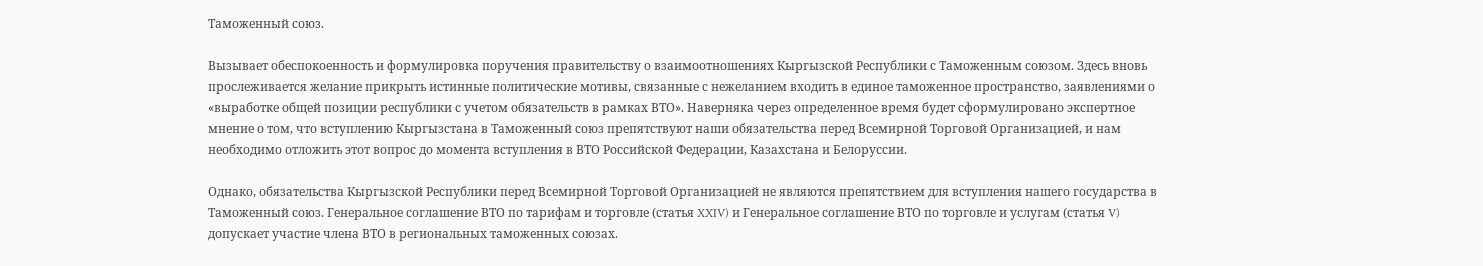Таможенный союз.

Вызывает обеспокоенность и формулировка поручения правительству о взаимоотношениях Кыргызской Республики с Таможенным союзом. Здесь вновь прослеживается желание прикрыть истинные политические мотивы, связанные с нежеланием входить в единое таможенное пространство, заявлениями о «выработке общей позиции республики с учетом обязательств в рамках ВТО». Наверняка через определенное время будет сформулировано экспертное мнение о том, что вступлению Кыргызстана в Таможенный союз препятствуют наши обязательства перед Всемирной Торговой Организацией, и нам необходимо отложить этот вопрос до момента вступления в ВТО Российской Федерации, Казахстана и Белоруссии.

Однако, обязательства Кыргызской Республики перед Всемирной Торговой Организацией не являются препятствием для вступления нашего государства в Таможенный союз. Генеральное соглашение ВТО по тарифам и торговле (статья XXIV) и Генеральное соглашение ВТО по торговле и услугам (статья V) допускает участие члена ВТО в региональных таможенных союзах.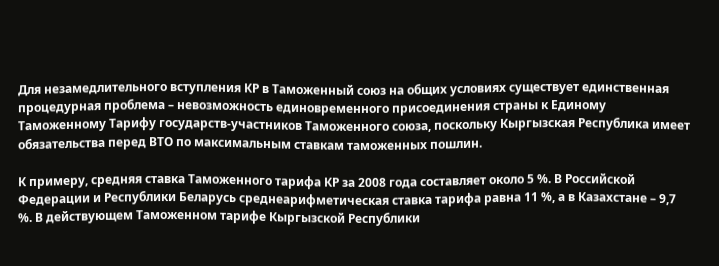Для незамедлительного вступления КР в Таможенный союз на общих условиях существует единственная процедурная проблема – невозможность единовременного присоединения страны к Единому Таможенному Тарифу государств-участников Таможенного союза, поскольку Кыргызская Республика имеет обязательства перед ВТО по максимальным ставкам таможенных пошлин.

К примеру, средняя ставка Таможенного тарифа КР за 2008 года составляет около 5 %. В Российской Федерации и Республики Беларусь среднеарифметическая ставка тарифа равна 11 %, а в Казахстане – 9,7 %. В действующем Таможенном тарифе Кыргызской Республики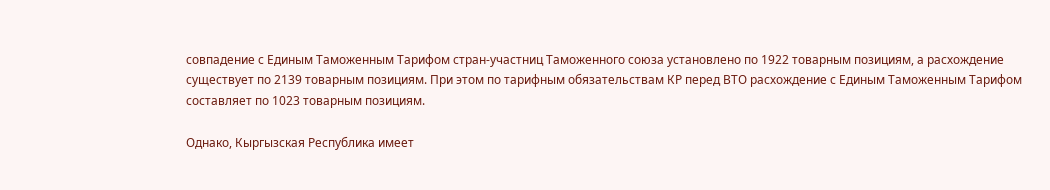совпадение с Единым Таможенным Тарифом стран-участниц Таможенного союза установлено по 1922 товарным позициям, а расхождение существует по 2139 товарным позициям. При этом по тарифным обязательствам КР перед ВТО расхождение с Единым Таможенным Тарифом составляет по 1023 товарным позициям.

Однако, Кыргызская Республика имеет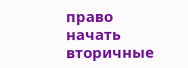право начать вторичные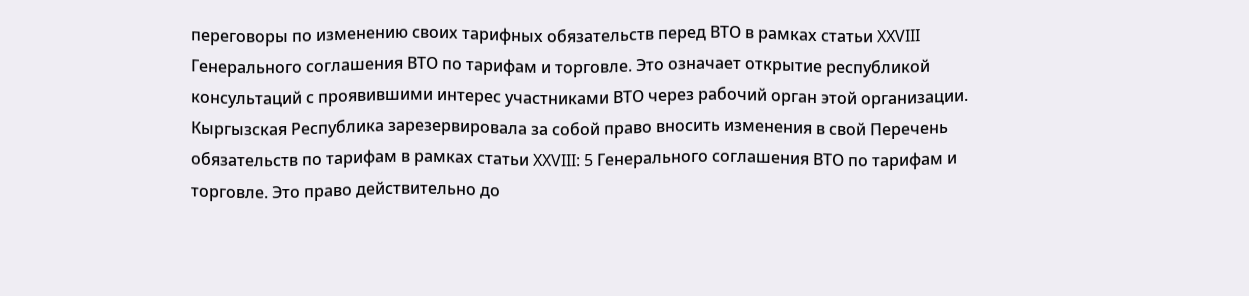переговоры по изменению своих тарифных обязательств перед ВТО в рамках статьи XXVIII Генерального соглашения ВТО по тарифам и торговле. Это означает открытие республикой консультаций с проявившими интерес участниками ВТО через рабочий орган этой организации. Кыргызская Республика зарезервировала за собой право вносить изменения в свой Перечень обязательств по тарифам в рамках статьи XXVIII: 5 Генерального соглашения ВТО по тарифам и торговле. Это право действительно до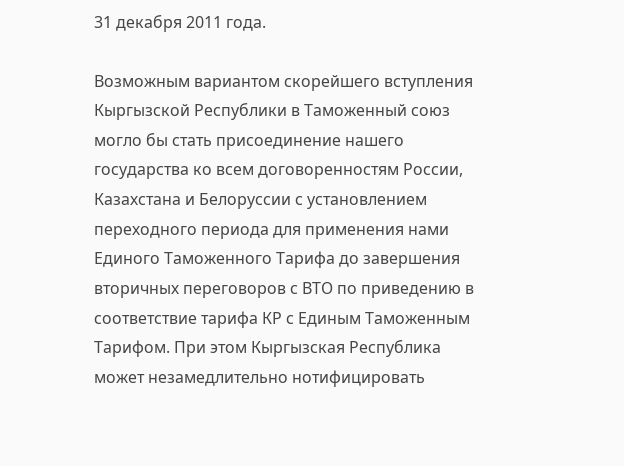31 декабря 2011 года.

Возможным вариантом скорейшего вступления Кыргызской Республики в Таможенный союз могло бы стать присоединение нашего государства ко всем договоренностям России, Казахстана и Белоруссии с установлением переходного периода для применения нами Единого Таможенного Тарифа до завершения вторичных переговоров с ВТО по приведению в соответствие тарифа КР с Единым Таможенным Тарифом. При этом Кыргызская Республика может незамедлительно нотифицировать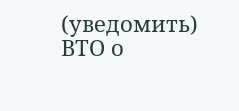(уведомить) ВТО о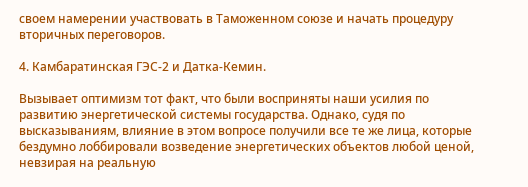своем намерении участвовать в Таможенном союзе и начать процедуру вторичных переговоров.

4. Камбаратинская ГЭС-2 и Датка-Кемин.

Вызывает оптимизм тот факт, что были восприняты наши усилия по развитию энергетической системы государства. Однако, судя по высказываниям, влияние в этом вопросе получили все те же лица, которые бездумно лоббировали возведение энергетических объектов любой ценой, невзирая на реальную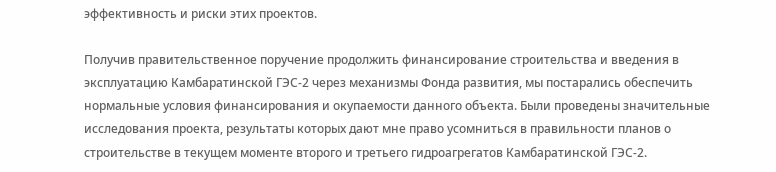эффективность и риски этих проектов.

Получив правительственное поручение продолжить финансирование строительства и введения в эксплуатацию Камбаратинской ГЭС-2 через механизмы Фонда развития, мы постарались обеспечить нормальные условия финансирования и окупаемости данного объекта. Были проведены значительные исследования проекта, результаты которых дают мне право усомниться в правильности планов о строительстве в текущем моменте второго и третьего гидроагрегатов Камбаратинской ГЭС-2.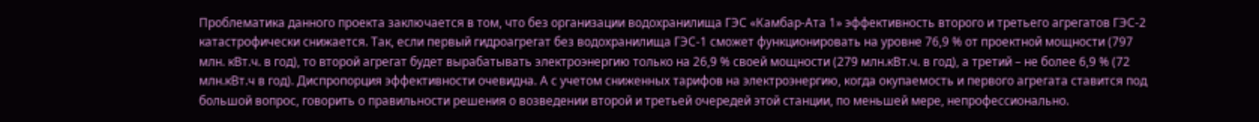Проблематика данного проекта заключается в том, что без организации водохранилища ГЭС «Камбар-Ата 1» эффективность второго и третьего агрегатов ГЭС-2 катастрофически снижается. Так, если первый гидроагрегат без водохранилища ГЭС-1 сможет функционировать на уровне 76,9 % от проектной мощности (797 млн. кВт.ч. в год), то второй агрегат будет вырабатывать электроэнергию только на 26,9 % своей мощности (279 млн.кВт.ч. в год), а третий – не более 6,9 % (72 млн.кВт.ч в год). Диспропорция эффективности очевидна. А с учетом сниженных тарифов на электроэнергию, когда окупаемость и первого агрегата ставится под большой вопрос, говорить о правильности решения о возведении второй и третьей очередей этой станции, по меньшей мере, непрофессионально.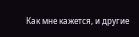Как мне кажется, и другие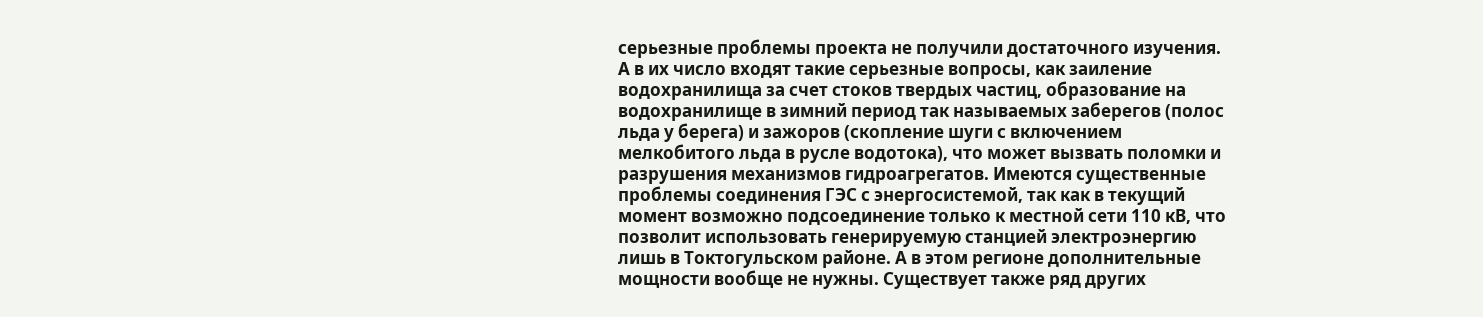серьезные проблемы проекта не получили достаточного изучения. А в их число входят такие серьезные вопросы, как заиление водохранилища за счет стоков твердых частиц, образование на водохранилище в зимний период так называемых заберегов (полос льда у берега) и зажоров (скопление шуги с включением мелкобитого льда в русле водотока), что может вызвать поломки и разрушения механизмов гидроагрегатов. Имеются существенные проблемы соединения ГЭС с энергосистемой, так как в текущий момент возможно подсоединение только к местной сети 110 кВ, что позволит использовать генерируемую станцией электроэнергию лишь в Токтогульском районе. А в этом регионе дополнительные мощности вообще не нужны. Существует также ряд других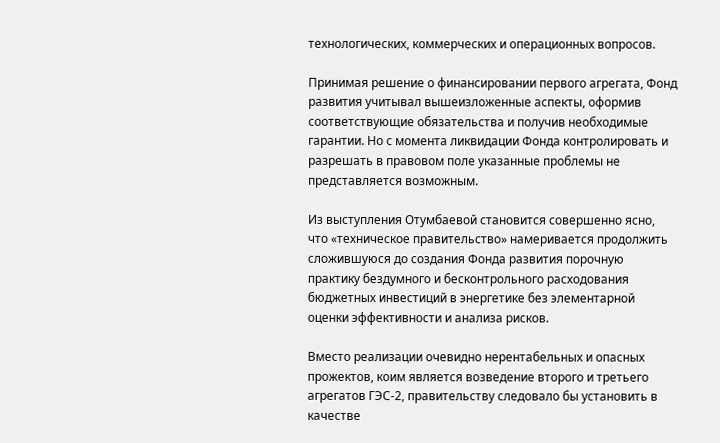технологических, коммерческих и операционных вопросов.

Принимая решение о финансировании первого агрегата, Фонд развития учитывал вышеизложенные аспекты, оформив соответствующие обязательства и получив необходимые гарантии. Но с момента ликвидации Фонда контролировать и разрешать в правовом поле указанные проблемы не представляется возможным.

Из выступления Отумбаевой становится совершенно ясно, что «техническое правительство» намеривается продолжить сложившуюся до создания Фонда развития порочную практику бездумного и бесконтрольного расходования бюджетных инвестиций в энергетике без элементарной оценки эффективности и анализа рисков.

Вместо реализации очевидно нерентабельных и опасных прожектов, коим является возведение второго и третьего агрегатов ГЭС-2, правительству следовало бы установить в качестве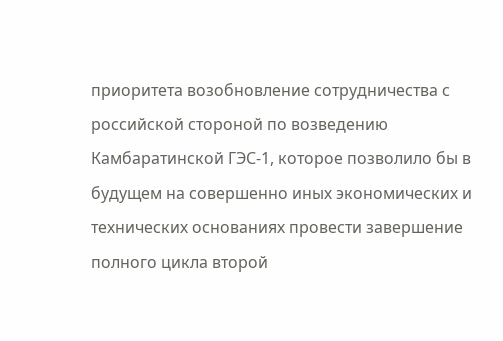приоритета возобновление сотрудничества с российской стороной по возведению Камбаратинской ГЭС-1, которое позволило бы в будущем на совершенно иных экономических и технических основаниях провести завершение полного цикла второй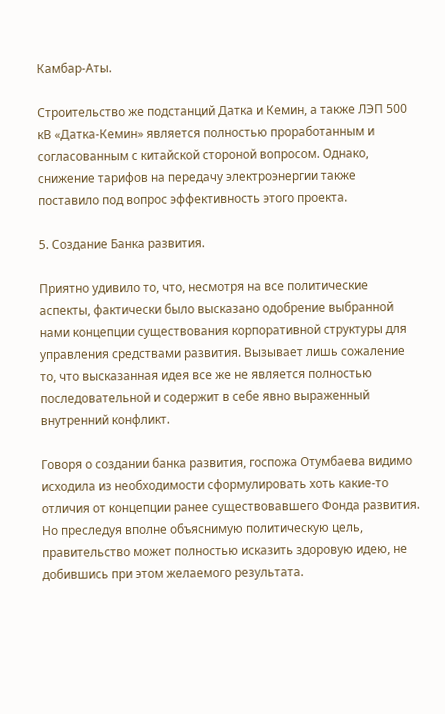Камбар-Аты.

Строительство же подстанций Датка и Кемин, а также ЛЭП 500 кВ «Датка-Кемин» является полностью проработанным и согласованным с китайской стороной вопросом. Однако, снижение тарифов на передачу электроэнергии также поставило под вопрос эффективность этого проекта.

5. Создание Банка развития.

Приятно удивило то, что, несмотря на все политические аспекты, фактически было высказано одобрение выбранной нами концепции существования корпоративной структуры для управления средствами развития. Вызывает лишь сожаление то, что высказанная идея все же не является полностью последовательной и содержит в себе явно выраженный внутренний конфликт.

Говоря о создании банка развития, госпожа Отумбаева видимо исходила из необходимости сформулировать хоть какие-то отличия от концепции ранее существовавшего Фонда развития. Но преследуя вполне объяснимую политическую цель, правительство может полностью исказить здоровую идею, не добившись при этом желаемого результата.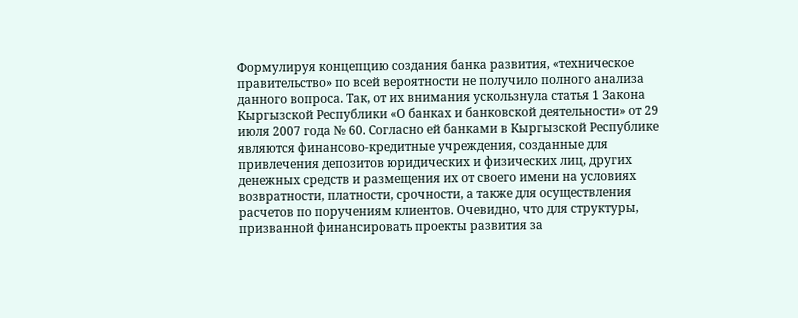Формулируя концепцию создания банка развития, «техническое правительство» по всей вероятности не получило полного анализа данного вопроса. Так, от их внимания ускользнула статья 1 Закона Кыргызской Республики «О банках и банковской деятельности» от 29 июля 2007 года № 60. Согласно ей банками в Кыргызской Республике являются финансово-кредитные учреждения, созданные для привлечения депозитов юридических и физических лиц, других денежных средств и размещения их от своего имени на условиях возвратности, платности, срочности, а также для осуществления расчетов по поручениям клиентов. Очевидно, что для структуры, призванной финансировать проекты развития за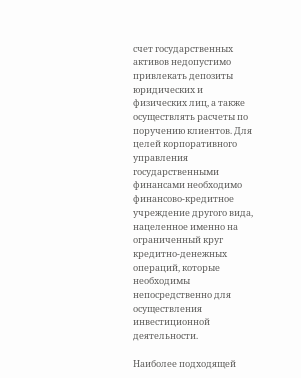счет государственных активов недопустимо привлекать депозиты юридических и физических лиц, а также осуществлять расчеты по поручению клиентов. Для целей корпоративного управления государственными финансами необходимо финансово-кредитное учреждение другого вида, нацеленное именно на ограниченный круг кредитно-денежных операций, которые необходимы непосредственно для осуществления инвестиционной деятельности.

Наиболее подходящей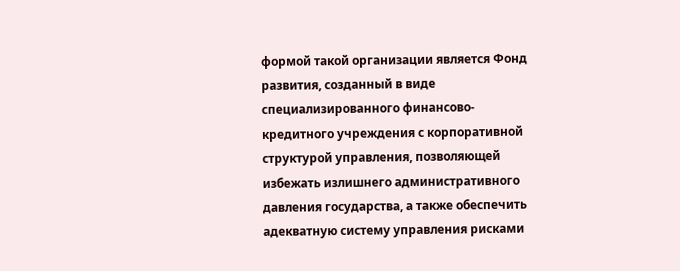формой такой организации является Фонд развития, созданный в виде специализированного финансово-кредитного учреждения с корпоративной структурой управления, позволяющей избежать излишнего административного давления государства, а также обеспечить адекватную систему управления рисками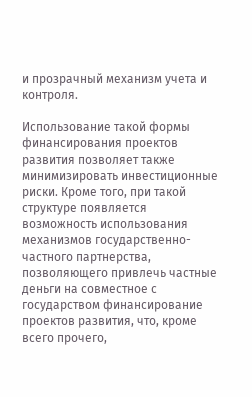и прозрачный механизм учета и контроля.

Использование такой формы финансирования проектов развития позволяет также минимизировать инвестиционные риски. Кроме того, при такой структуре появляется возможность использования механизмов государственно-частного партнерства, позволяющего привлечь частные деньги на совместное с государством финансирование проектов развития, что, кроме всего прочего,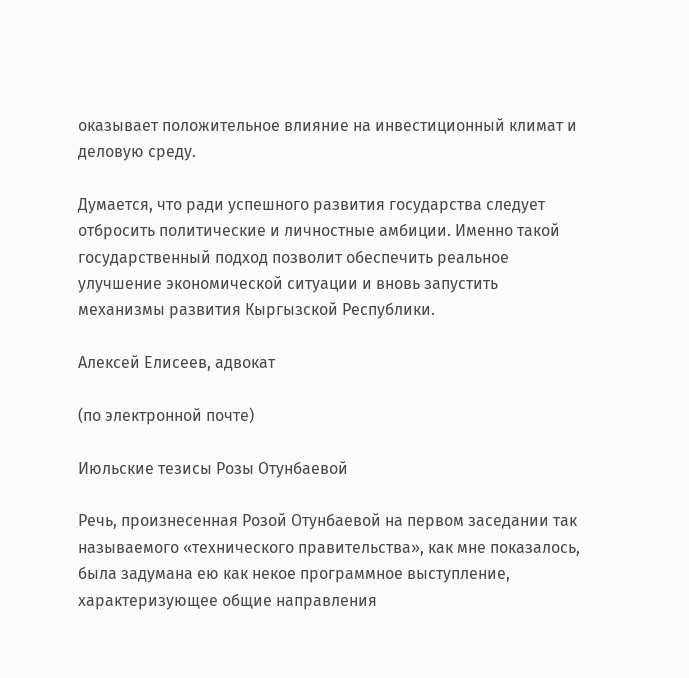оказывает положительное влияние на инвестиционный климат и деловую среду.

Думается, что ради успешного развития государства следует отбросить политические и личностные амбиции. Именно такой государственный подход позволит обеспечить реальное улучшение экономической ситуации и вновь запустить механизмы развития Кыргызской Республики.

Алексей Елисеев, адвокат

(по электронной почте)

Июльские тезисы Розы Отунбаевой

Речь, произнесенная Розой Отунбаевой на первом заседании так называемого «технического правительства», как мне показалось,  была задумана ею как некое программное выступление, характеризующее общие направления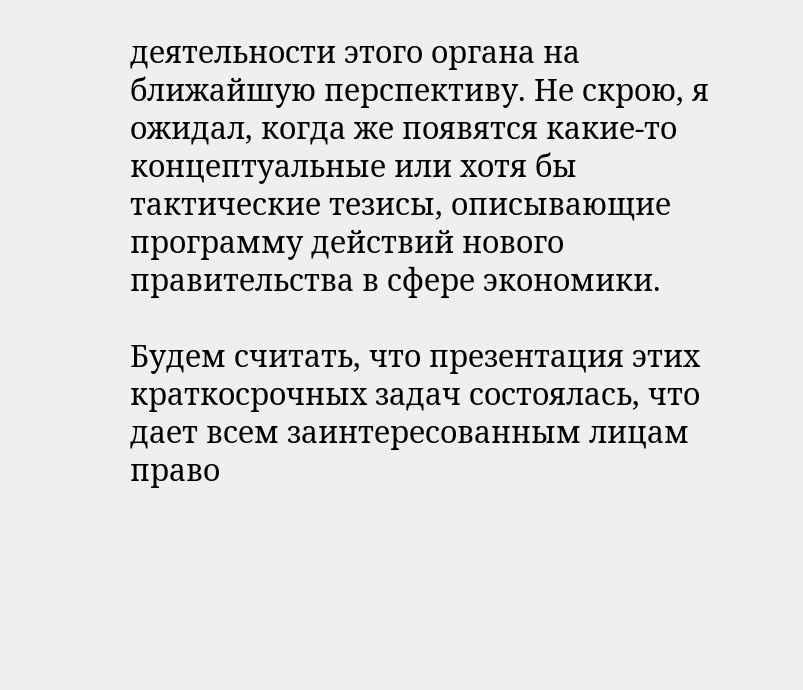деятельности этого органа на ближайшую перспективу. Не скрою, я ожидал, когда же появятся какие-то концептуальные или хотя бы тактические тезисы, описывающие программу действий нового правительства в сфере экономики.

Будем считать, что презентация этих краткосрочных задач состоялась, что дает всем заинтересованным лицам право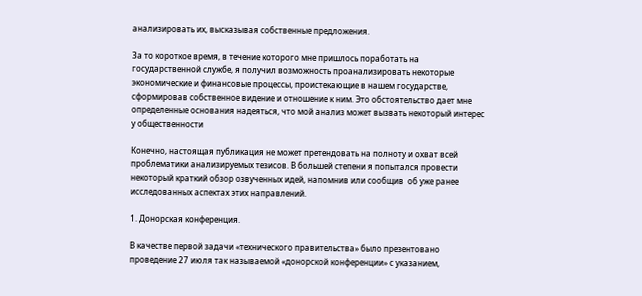анализировать их, высказывая собственные предложения.

За то короткое время, в течение которого мне пришлось поработать на государственной службе, я получил возможность проанализировать некоторые экономические и финансовые процессы, проистекающие в нашем государстве, сформировав собственное видение и отношение к ним. Это обстоятельство дает мне определенные основания надеяться, что мой анализ может вызвать некоторый интерес у общественности

Конечно, настоящая публикация не может претендовать на полноту и охват всей проблематики анализируемых тезисов. В большей степени я попытался провести некоторый краткий обзор озвученных идей, напомнив или сообщив  об уже ранее исследованных аспектах этих направлений.

1. Донорская конференция.

В качестве первой задачи «технического правительства» было презентовано проведение 27 июля так называемой «донорской конференции» с указанием,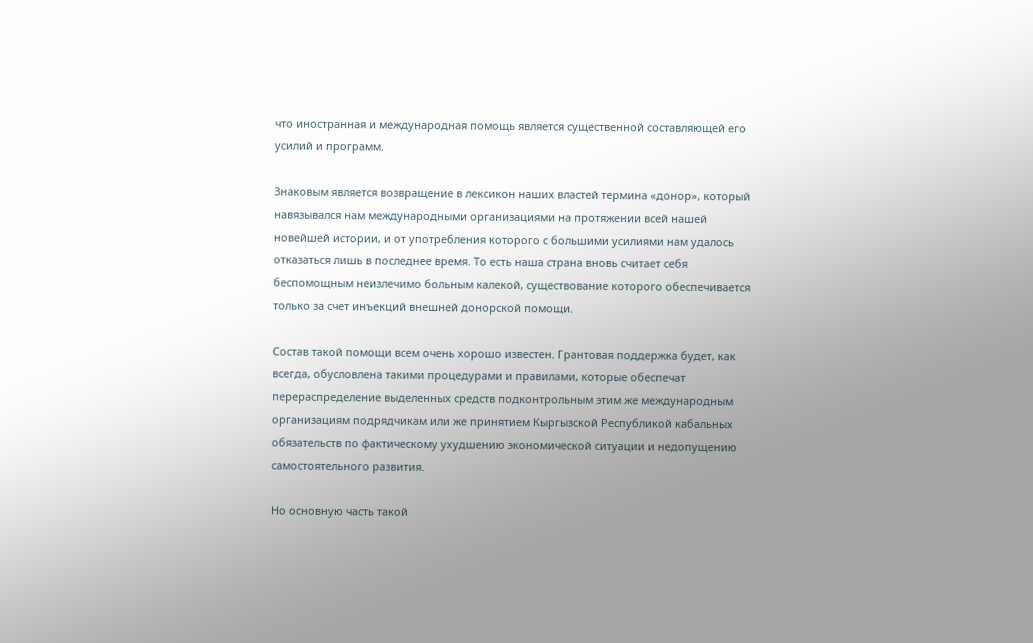что иностранная и международная помощь является существенной составляющей его усилий и программ.

Знаковым является возвращение в лексикон наших властей термина «донор», который навязывался нам международными организациями на протяжении всей нашей новейшей истории, и от употребления которого с большими усилиями нам удалось отказаться лишь в последнее время. То есть наша страна вновь считает себя беспомощным неизлечимо больным калекой, существование которого обеспечивается только за счет инъекций внешней донорской помощи.

Состав такой помощи всем очень хорошо известен. Грантовая поддержка будет, как всегда, обусловлена такими процедурами и правилами, которые обеспечат перераспределение выделенных средств подконтрольным этим же международным организациям подрядчикам или же принятием Кыргызской Республикой кабальных обязательств по фактическому ухудшению экономической ситуации и недопущению самостоятельного развития.

Но основную часть такой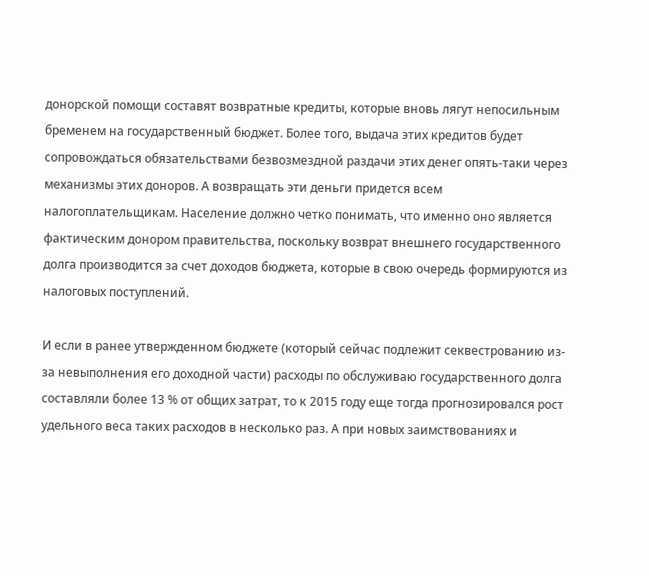донорской помощи составят возвратные кредиты, которые вновь лягут непосильным бременем на государственный бюджет. Более того, выдача этих кредитов будет сопровождаться обязательствами безвозмездной раздачи этих денег опять-таки через механизмы этих доноров. А возвращать эти деньги придется всем налогоплательщикам. Население должно четко понимать, что именно оно является фактическим донором правительства, поскольку возврат внешнего государственного долга производится за счет доходов бюджета, которые в свою очередь формируются из налоговых поступлений.

И если в ранее утвержденном бюджете (который сейчас подлежит секвестрованию из-за невыполнения его доходной части) расходы по обслуживаю государственного долга составляли более 13 % от общих затрат, то к 2015 году еще тогда прогнозировался рост удельного веса таких расходов в несколько раз. А при новых заимствованиях и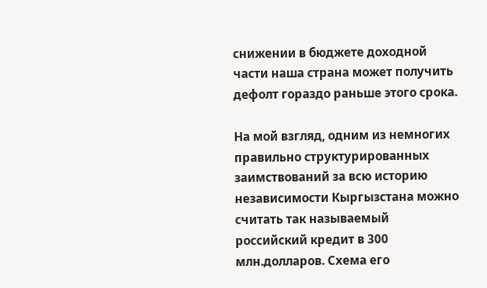снижении в бюджете доходной части наша страна может получить дефолт гораздо раньше этого срока.

На мой взгляд, одним из немногих правильно структурированных заимствований за всю историю независимости Кыргызстана можно считать так называемый российский кредит в 300 млн.долларов. Схема его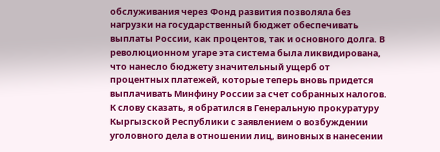обслуживания через Фонд развития позволяла без нагрузки на государственный бюджет обеспечивать выплаты России, как процентов, так и основного долга. В революционном угаре эта система была ликвидирована, что нанесло бюджету значительный ущерб от процентных платежей, которые теперь вновь придется выплачивать Минфину России за счет собранных налогов. К слову сказать, я обратился в Генеральную прокуратуру Кыргызской Республики с заявлением о возбуждении уголовного дела в отношении лиц, виновных в нанесении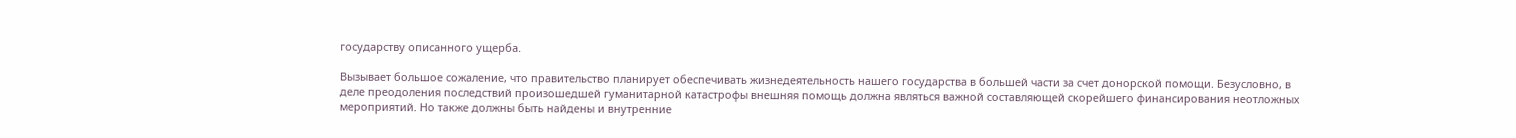государству описанного ущерба.

Вызывает большое сожаление, что правительство планирует обеспечивать жизнедеятельность нашего государства в большей части за счет донорской помощи. Безусловно, в деле преодоления последствий произошедшей гуманитарной катастрофы внешняя помощь должна являться важной составляющей скорейшего финансирования неотложных мероприятий. Но также должны быть найдены и внутренние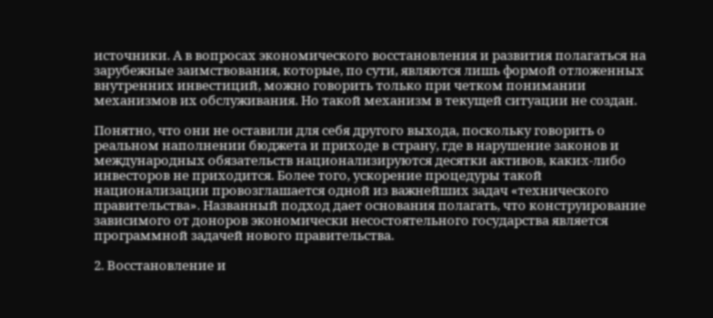источники. А в вопросах экономического восстановления и развития полагаться на зарубежные заимствования, которые, по сути, являются лишь формой отложенных внутренних инвестиций, можно говорить только при четком понимании механизмов их обслуживания. Но такой механизм в текущей ситуации не создан.

Понятно, что они не оставили для себя другого выхода, поскольку говорить о реальном наполнении бюджета и приходе в страну, где в нарушение законов и международных обязательств национализируются десятки активов, каких-либо инвесторов не приходится. Более того, ускорение процедуры такой национализации провозглашается одной из важнейших задач «технического правительства». Названный подход дает основания полагать, что конструирование зависимого от доноров экономически несостоятельного государства является программной задачей нового правительства.

2. Восстановление и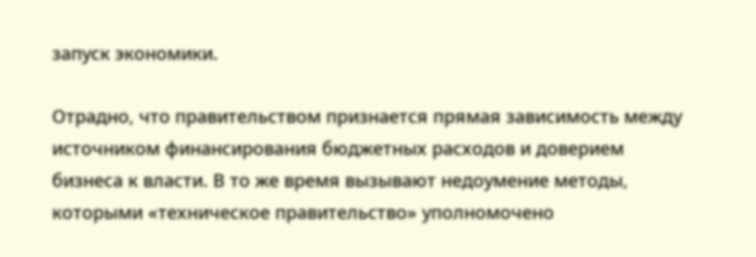запуск экономики.

Отрадно, что правительством признается прямая зависимость между источником финансирования бюджетных расходов и доверием бизнеса к власти. В то же время вызывают недоумение методы, которыми «техническое правительство» уполномочено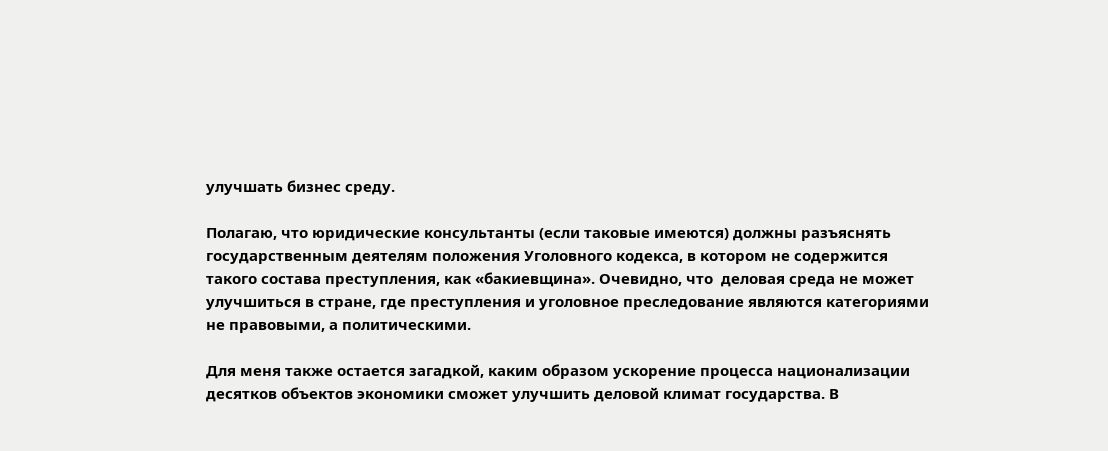улучшать бизнес среду.

Полагаю, что юридические консультанты (если таковые имеются) должны разъяснять государственным деятелям положения Уголовного кодекса, в котором не содержится такого состава преступления, как «бакиевщина». Очевидно, что  деловая среда не может улучшиться в стране, где преступления и уголовное преследование являются категориями не правовыми, а политическими.

Для меня также остается загадкой, каким образом ускорение процесса национализации десятков объектов экономики сможет улучшить деловой климат государства. В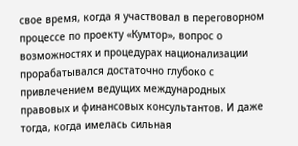свое время, когда я участвовал в переговорном процессе по проекту «Кумтор», вопрос о возможностях и процедурах национализации прорабатывался достаточно глубоко с привлечением ведущих международных правовых и финансовых консультантов. И даже тогда, когда имелась сильная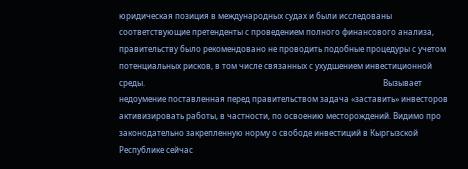юридическая позиция в международных судах и были исследованы соответствующие претенденты с проведением полного финансового анализа, правительству было рекомендовано не проводить подобные процедуры с учетом потенциальных рисков, в том числе связанных с ухудшением инвестиционной среды.                                                                                                                       Вызывает недоумение поставленная перед правительством задача «заставить» инвесторов активизировать работы, в частности, по освоению месторождений. Видимо про законодательно закрепленную норму о свободе инвестиций в Кыргызской Республике сейчас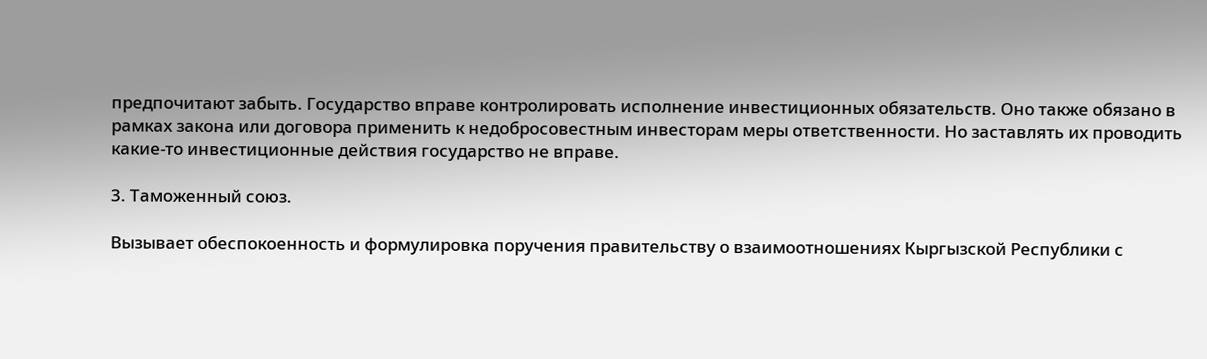предпочитают забыть. Государство вправе контролировать исполнение инвестиционных обязательств. Оно также обязано в рамках закона или договора применить к недобросовестным инвесторам меры ответственности. Но заставлять их проводить какие-то инвестиционные действия государство не вправе.

3. Таможенный союз.

Вызывает обеспокоенность и формулировка поручения правительству о взаимоотношениях Кыргызской Республики с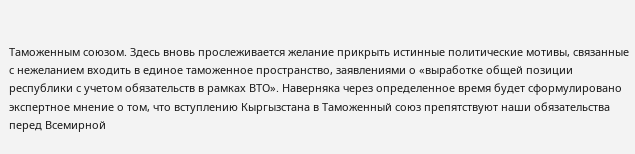Таможенным союзом. Здесь вновь прослеживается желание прикрыть истинные политические мотивы, связанные с нежеланием входить в единое таможенное пространство, заявлениями о «выработке общей позиции республики с учетом обязательств в рамках ВТО». Наверняка через определенное время будет сформулировано экспертное мнение о том, что вступлению Кыргызстана в Таможенный союз препятствуют наши обязательства перед Всемирной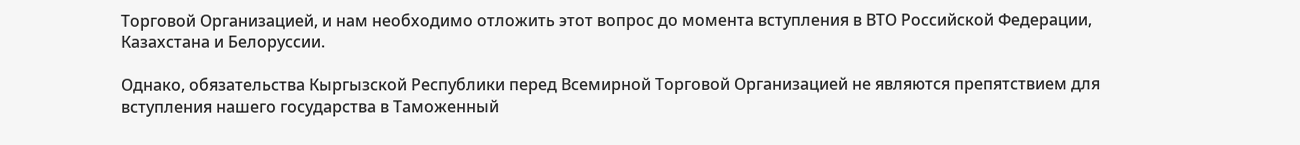Торговой Организацией, и нам необходимо отложить этот вопрос до момента вступления в ВТО Российской Федерации, Казахстана и Белоруссии.

Однако, обязательства Кыргызской Республики перед Всемирной Торговой Организацией не являются препятствием для вступления нашего государства в Таможенный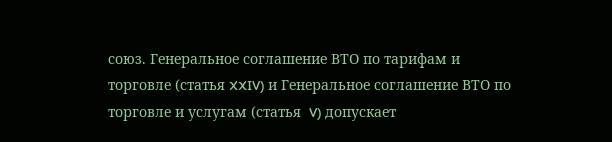союз. Генеральное соглашение ВТО по тарифам и торговле (статья XXIV) и Генеральное соглашение ВТО по торговле и услугам (статья  V) допускает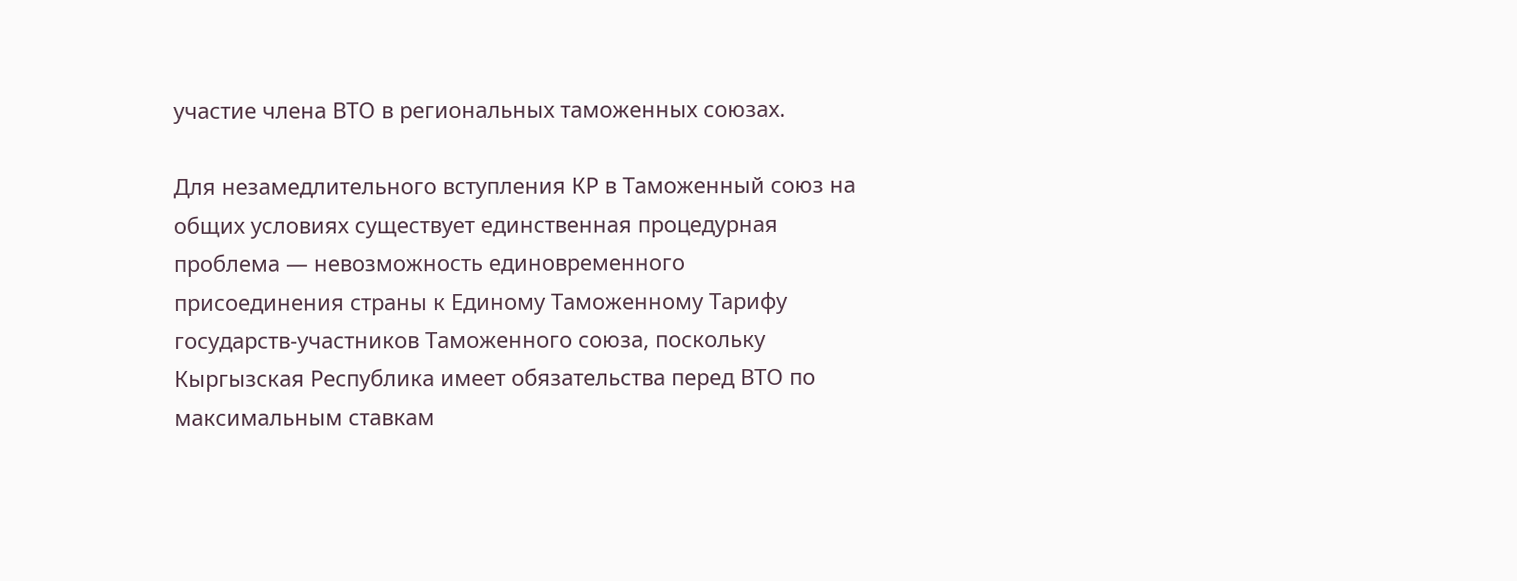участие члена ВТО в региональных таможенных союзах.

Для незамедлительного вступления КР в Таможенный союз на общих условиях существует единственная процедурная проблема — невозможность единовременного присоединения страны к Единому Таможенному Тарифу государств-участников Таможенного союза, поскольку Кыргызская Республика имеет обязательства перед ВТО по максимальным ставкам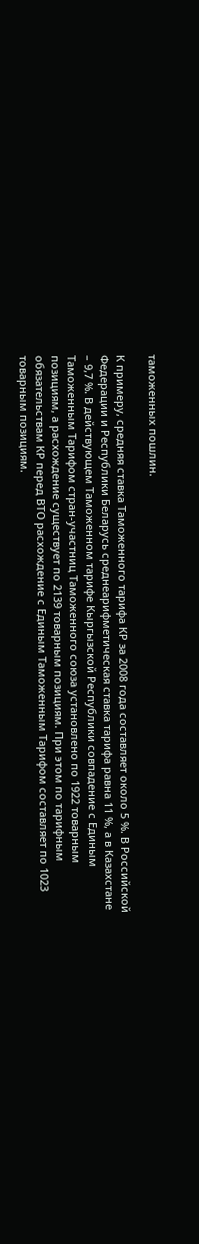таможенных пошлин.

К примеру, средняя ставка Таможенного тарифа КР за 2008 года составляет около 5 %. В Российской Федерации и Республики Беларусь среднеарифметическая ставка тарифа равна 11 %, а в Казахстане – 9,7 %. В действующем Таможенном тарифе Кыргызской Республики совпадение с Единым Таможенным Тарифом стран-участниц Таможенного союза установлено по 1922 товарным позициям, а расхождение существует по 2139 товарным позициям. При этом по тарифным обязательствам КР перед ВТО расхождение с Единым Таможенным Тарифом составляет по 1023 товарным позициям.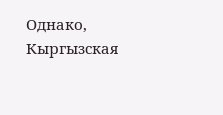Однако, Кыргызская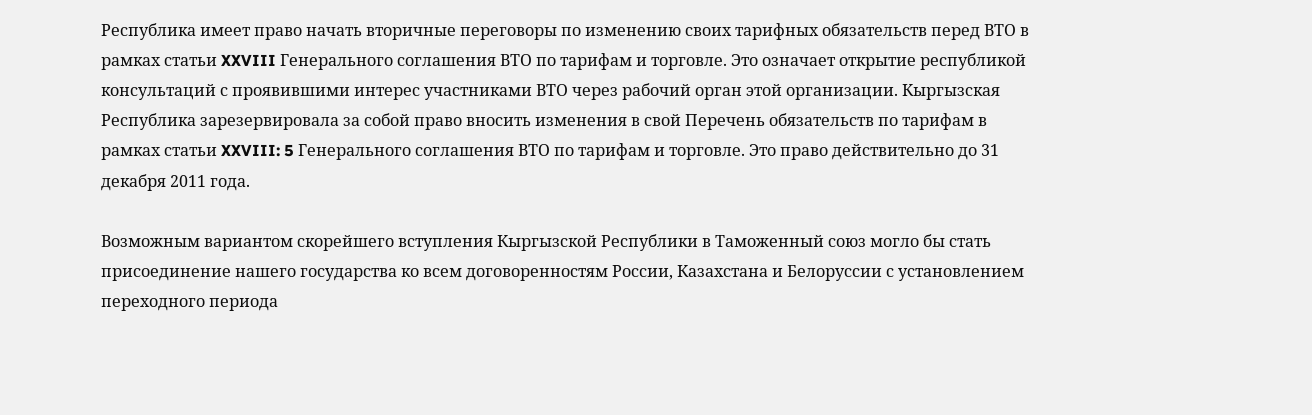Республика имеет право начать вторичные переговоры по изменению своих тарифных обязательств перед ВТО в рамках статьи XXVIII Генерального соглашения ВТО по тарифам и торговле. Это означает открытие республикой консультаций с проявившими интерес участниками ВТО через рабочий орган этой организации. Кыргызская Республика зарезервировала за собой право вносить изменения в свой Перечень обязательств по тарифам в рамках статьи XXVIII: 5 Генерального соглашения ВТО по тарифам и торговле. Это право действительно до 31 декабря 2011 года.

Возможным вариантом скорейшего вступления Кыргызской Республики в Таможенный союз могло бы стать присоединение нашего государства ко всем договоренностям России, Казахстана и Белоруссии с установлением переходного периода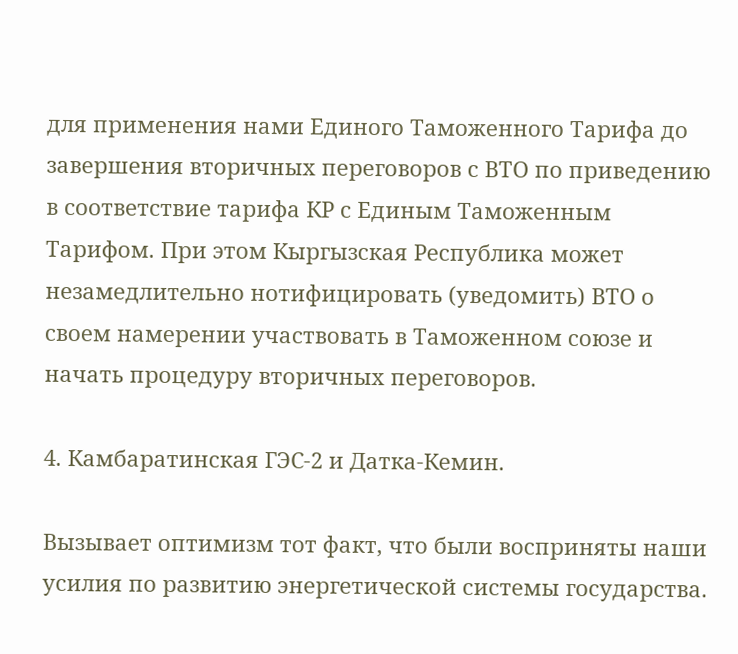для применения нами Единого Таможенного Тарифа до завершения вторичных переговоров с ВТО по приведению в соответствие тарифа КР с Единым Таможенным Тарифом. При этом Кыргызская Республика может незамедлительно нотифицировать (уведомить) ВТО о своем намерении участвовать в Таможенном союзе и начать процедуру вторичных переговоров.

4. Камбаратинская ГЭС-2 и Датка-Кемин.

Вызывает оптимизм тот факт, что были восприняты наши усилия по развитию энергетической системы государства.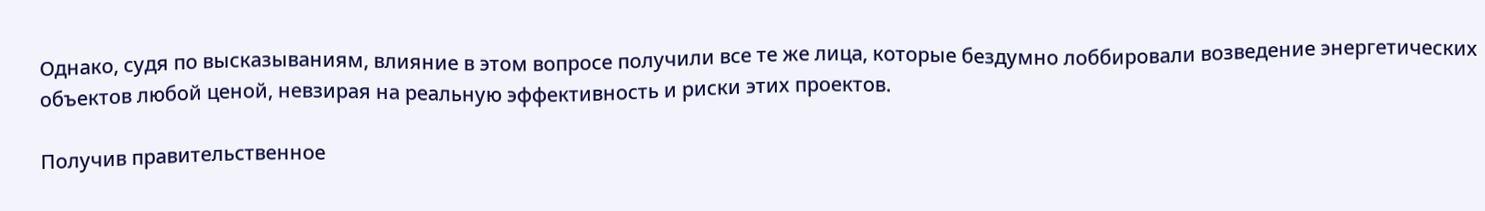Однако, судя по высказываниям, влияние в этом вопросе получили все те же лица, которые бездумно лоббировали возведение энергетических объектов любой ценой, невзирая на реальную эффективность и риски этих проектов.

Получив правительственное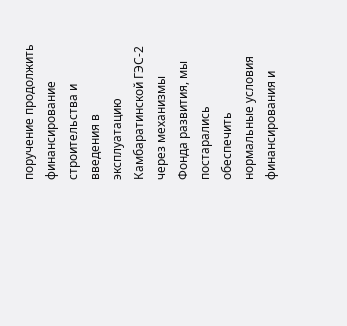поручение продолжить финансирование строительства и введения в эксплуатацию Камбаратинской ГЭС-2 через механизмы Фонда развития, мы постарались обеспечить нормальные условия финансирования и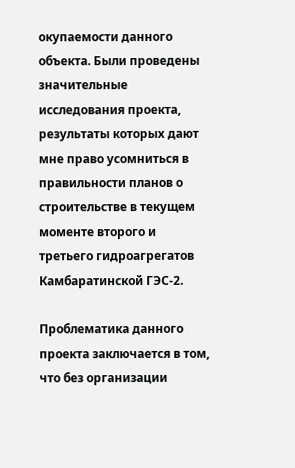окупаемости данного объекта. Были проведены значительные исследования проекта, результаты которых дают мне право усомниться в правильности планов о строительстве в текущем моменте второго и третьего гидроагрегатов Камбаратинской ГЭС-2.

Проблематика данного проекта заключается в том, что без организации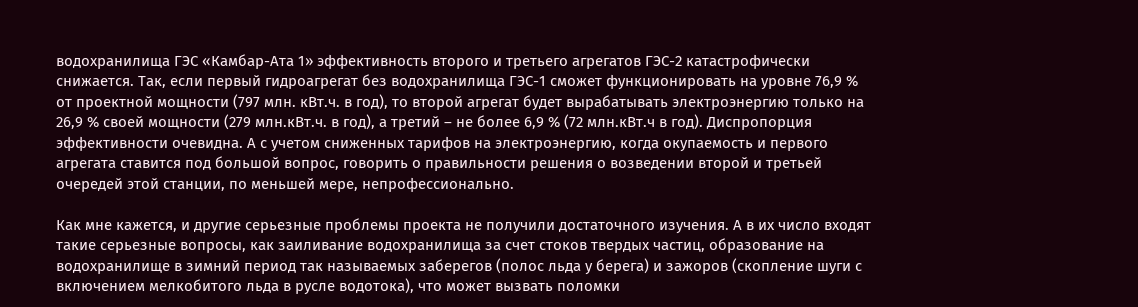водохранилища ГЭС «Камбар-Ата 1» эффективность второго и третьего агрегатов ГЭС-2 катастрофически снижается. Так, если первый гидроагрегат без водохранилища ГЭС-1 сможет функционировать на уровне 76,9 % от проектной мощности (797 млн. кВт.ч. в год), то второй агрегат будет вырабатывать электроэнергию только на 26,9 % своей мощности (279 млн.кВт.ч. в год), а третий – не более 6,9 % (72 млн.кВт.ч в год). Диспропорция эффективности очевидна. А с учетом сниженных тарифов на электроэнергию, когда окупаемость и первого агрегата ставится под большой вопрос, говорить о правильности решения о возведении второй и третьей очередей этой станции, по меньшей мере, непрофессионально.

Как мне кажется, и другие серьезные проблемы проекта не получили достаточного изучения. А в их число входят такие серьезные вопросы, как заиливание водохранилища за счет стоков твердых частиц, образование на водохранилище в зимний период так называемых заберегов (полос льда у берега) и зажоров (скопление шуги с включением мелкобитого льда в русле водотока), что может вызвать поломки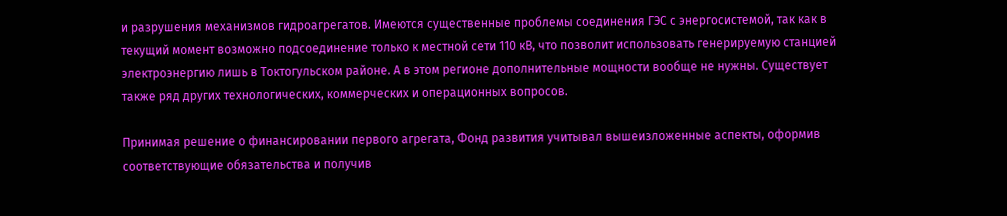и разрушения механизмов гидроагрегатов. Имеются существенные проблемы соединения ГЭС с энергосистемой, так как в текущий момент возможно подсоединение только к местной сети 110 кВ, что позволит использовать генерируемую станцией электроэнергию лишь в Токтогульском районе. А в этом регионе дополнительные мощности вообще не нужны. Существует также ряд других технологических, коммерческих и операционных вопросов.

Принимая решение о финансировании первого агрегата, Фонд развития учитывал вышеизложенные аспекты, оформив соответствующие обязательства и получив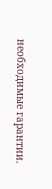необходимые гарантии.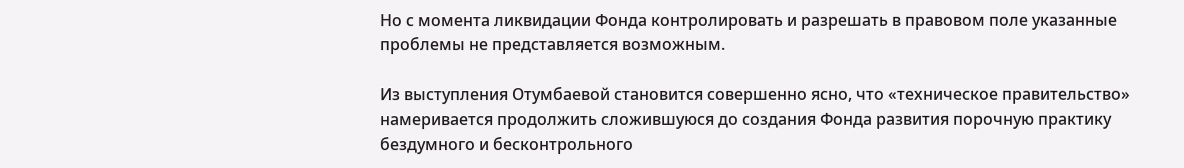Но с момента ликвидации Фонда контролировать и разрешать в правовом поле указанные проблемы не представляется возможным.

Из выступления Отумбаевой становится совершенно ясно, что «техническое правительство» намеривается продолжить сложившуюся до создания Фонда развития порочную практику бездумного и бесконтрольного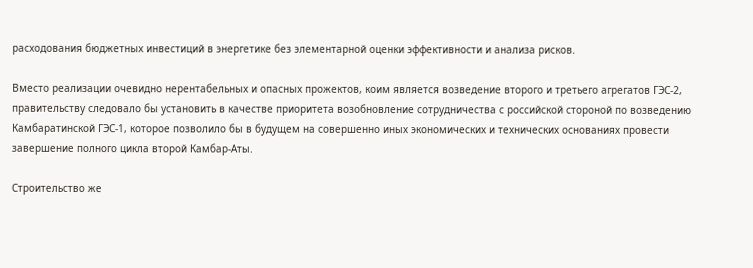расходования бюджетных инвестиций в энергетике без элементарной оценки эффективности и анализа рисков.

Вместо реализации очевидно нерентабельных и опасных прожектов, коим является возведение второго и третьего агрегатов ГЭС-2, правительству следовало бы установить в качестве приоритета возобновление сотрудничества с российской стороной по возведению Камбаратинской ГЭС-1, которое позволило бы в будущем на совершенно иных экономических и технических основаниях провести завершение полного цикла второй Камбар-Аты.

Строительство же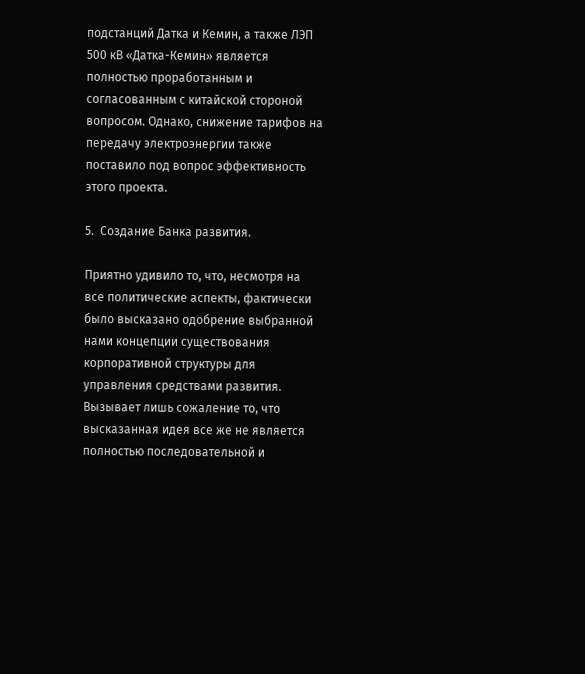подстанций Датка и Кемин, а также ЛЭП 500 кВ «Датка-Кемин» является полностью проработанным и согласованным с китайской стороной вопросом. Однако, снижение тарифов на передачу электроэнергии также поставило под вопрос эффективность этого проекта.

5.  Создание Банка развития.

Приятно удивило то, что, несмотря на все политические аспекты, фактически было высказано одобрение выбранной нами концепции существования корпоративной структуры для управления средствами развития. Вызывает лишь сожаление то, что высказанная идея все же не является полностью последовательной и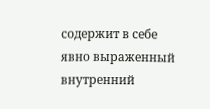содержит в себе явно выраженный внутренний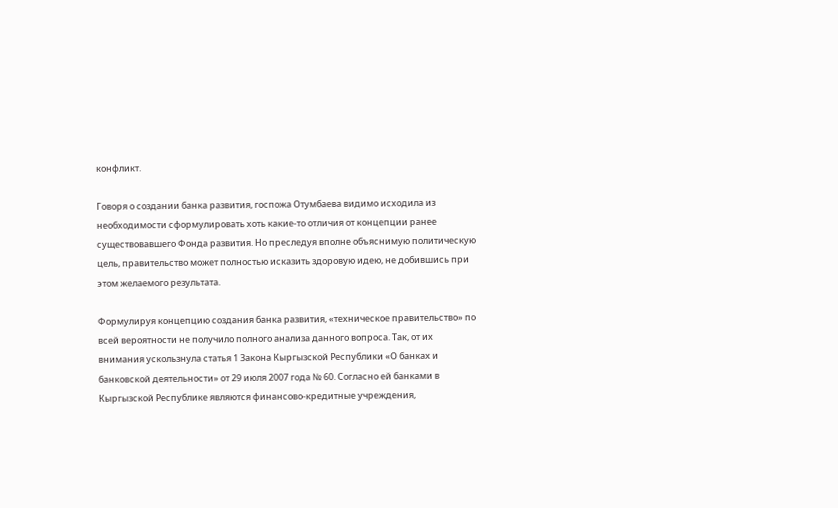конфликт.

Говоря о создании банка развития, госпожа Отумбаева видимо исходила из необходимости сформулировать хоть какие-то отличия от концепции ранее существовавшего Фонда развития. Но преследуя вполне объяснимую политическую цель, правительство может полностью исказить здоровую идею, не добившись при этом желаемого результата.

Формулируя концепцию создания банка развития, «техническое правительство» по всей вероятности не получило полного анализа данного вопроса. Так, от их внимания ускользнула статья 1 Закона Кыргызской Республики «О банках и банковской деятельности» от 29 июля 2007 года № 60. Согласно ей банками в Кыргызской Республике являются финансово-кредитные учреждения,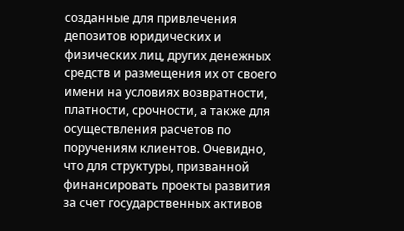созданные для привлечения депозитов юридических и физических лиц, других денежных средств и размещения их от своего имени на условиях возвратности, платности, срочности, а также для осуществления расчетов по поручениям клиентов. Очевидно, что для структуры, призванной финансировать проекты развития за счет государственных активов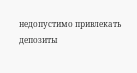недопустимо привлекать депозиты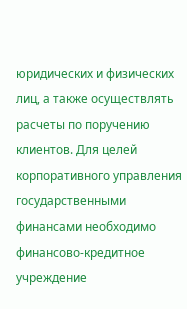юридических и физических лиц, а также осуществлять расчеты по поручению клиентов. Для целей корпоративного управления государственными финансами необходимо финансово-кредитное учреждение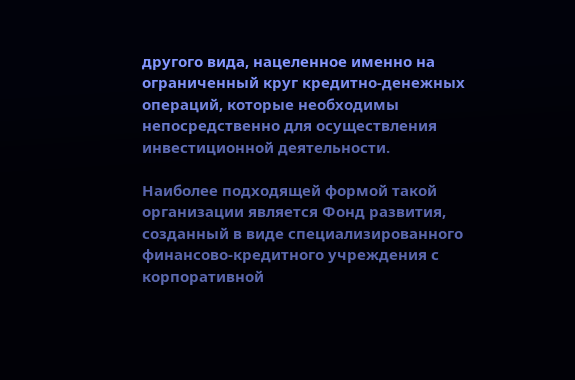другого вида, нацеленное именно на ограниченный круг кредитно-денежных операций, которые необходимы непосредственно для осуществления инвестиционной деятельности.

Наиболее подходящей формой такой организации является Фонд развития, созданный в виде специализированного финансово-кредитного учреждения с корпоративной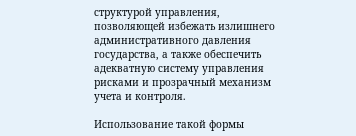структурой управления, позволяющей избежать излишнего административного давления государства, а также обеспечить адекватную систему управления рисками и прозрачный механизм учета и контроля.

Использование такой формы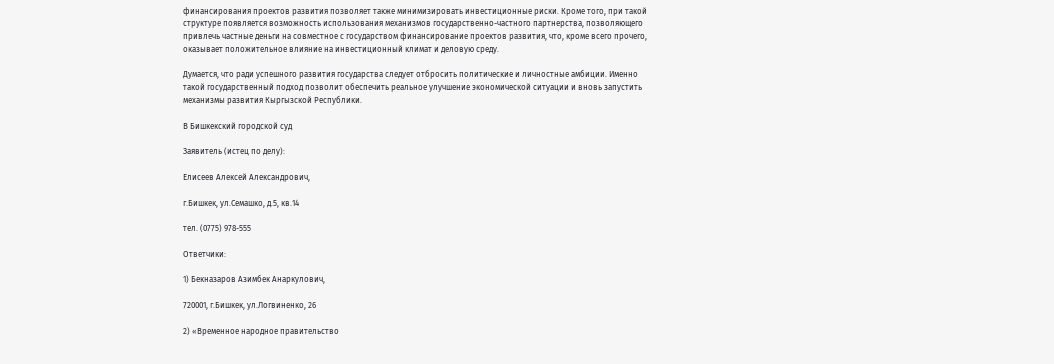финансирования проектов развития позволяет также минимизировать инвестиционные риски. Кроме того, при такой структуре появляется возможность использования механизмов государственно-частного партнерства, позволяющего привлечь частные деньги на совместное с государством финансирование проектов развития, что, кроме всего прочего, оказывает положительное влияние на инвестиционный климат и деловую среду.

Думается, что ради успешного развития государства следует отбросить политические и личностные амбиции. Именно такой государственный подход позволит обеспечить реальное улучшение экономической ситуации и вновь запустить механизмы развития Кыргызской Республики.

В Бишкекский городской суд

Заявитель (истец по делу):

Елисеев Алексей Александрович,

г.Бишкек, ул.Семашко, д.5, кв.14

тел. (0775) 978-555

Ответчики:

1) Бекназаров Азимбек Анаркулович,

720001, г.Бишкек, ул.Логвиненко, 26

2) «Временное народное правительство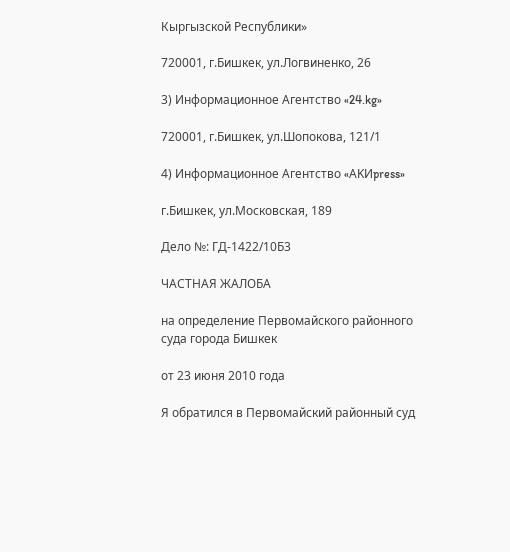Кыргызской Республики»

720001, г.Бишкек, ул.Логвиненко, 26

3) Информационное Агентство «24.kg»

720001, г.Бишкек, ул.Шопокова, 121/1

4) Информационное Агентство «AKИpress»

г.Бишкек, ул.Московская, 189

Дело №: ГД-1422/10Б3

ЧАСТНАЯ ЖАЛОБА

на определение Первомайского районного суда города Бишкек

от 23 июня 2010 года

Я обратился в Первомайский районный суд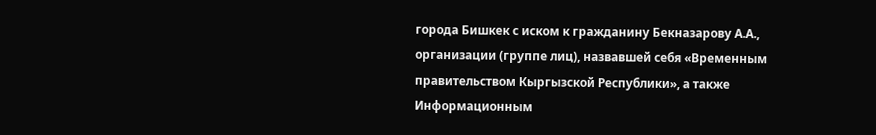города Бишкек с иском к гражданину Бекназарову А.А., организации (группе лиц), назвавшей себя «Временным правительством Кыргызской Республики», а также Информационным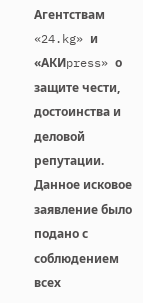Агентствам «24.kg» и «АКИpress» о защите чести, достоинства и деловой репутации. Данное исковое заявление было подано с соблюдением всех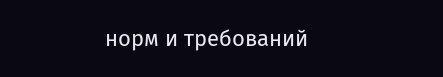норм и требований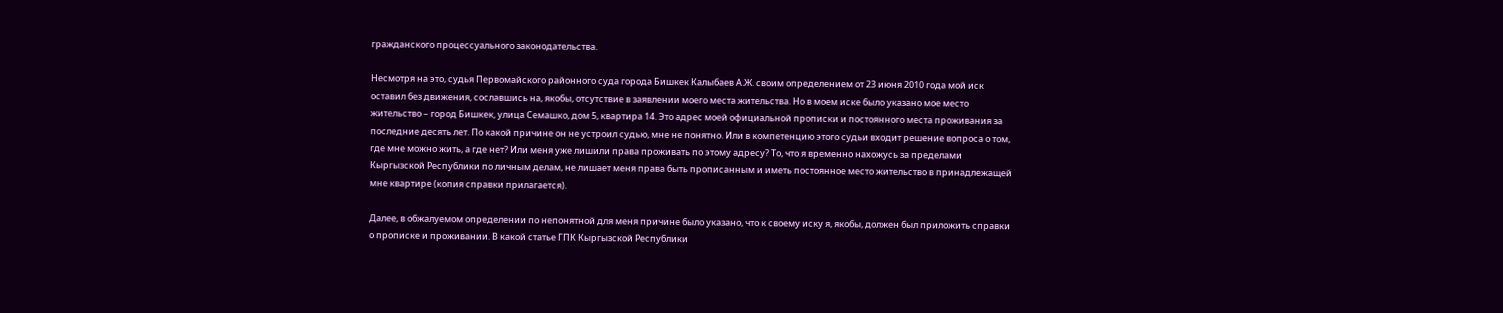гражданского процессуального законодательства.

Несмотря на это, судья Первомайского районного суда города Бишкек Калыбаев А.Ж. своим определением от 23 июня 2010 года мой иск оставил без движения, сославшись на, якобы, отсутствие в заявлении моего места жительства. Но в моем иске было указано мое место жительство – город Бишкек, улица Семашко, дом 5, квартира 14. Это адрес моей официальной прописки и постоянного места проживания за последние десять лет. По какой причине он не устроил судью, мне не понятно. Или в компетенцию этого судьи входит решение вопроса о том, где мне можно жить, а где нет? Или меня уже лишили права проживать по этому адресу? То, что я временно нахожусь за пределами Кыргызской Республики по личным делам, не лишает меня права быть прописанным и иметь постоянное место жительство в принадлежащей мне квартире (копия справки прилагается).

Далее, в обжалуемом определении по непонятной для меня причине было указано, что к своему иску я, якобы, должен был приложить справки о прописке и проживании. В какой статье ГПК Кыргызской Республики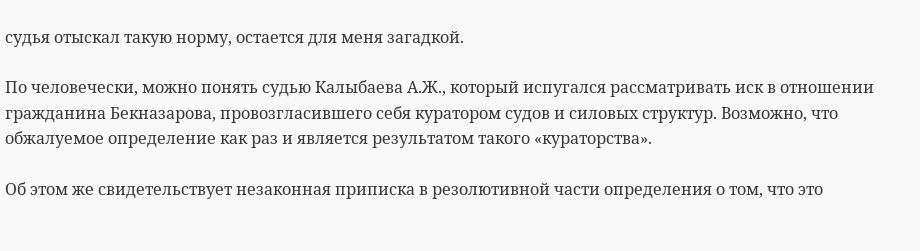судья отыскал такую норму, остается для меня загадкой.

По человечески, можно понять судью Калыбаева А.Ж., который испугался рассматривать иск в отношении гражданина Бекназарова, провозгласившего себя куратором судов и силовых структур. Возможно, что обжалуемое определение как раз и является результатом такого «кураторства».

Об этом же свидетельствует незаконная приписка в резолютивной части определения о том, что это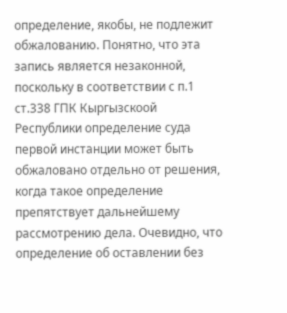определение, якобы, не подлежит обжалованию. Понятно, что эта запись является незаконной, поскольку в соответствии с п.1 ст.338 ГПК Кыргызскоой Республики определение суда первой инстанции может быть обжаловано отдельно от решения, когда такое определение препятствует дальнейшему рассмотрению дела. Очевидно, что определение об оставлении без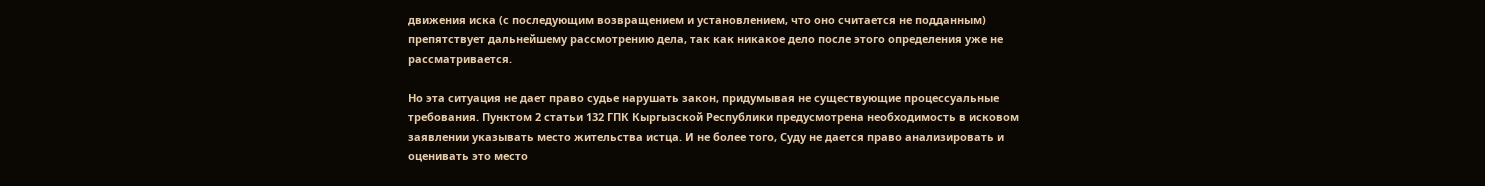движения иска (с последующим возвращением и установлением, что оно считается не подданным) препятствует дальнейшему рассмотрению дела, так как никакое дело после этого определения уже не рассматривается.

Но эта ситуация не дает право судье нарушать закон, придумывая не существующие процессуальные требования. Пунктом 2 статьи 132 ГПК Кыргызской Республики предусмотрена необходимость в исковом заявлении указывать место жительства истца. И не более того, Суду не дается право анализировать и оценивать это место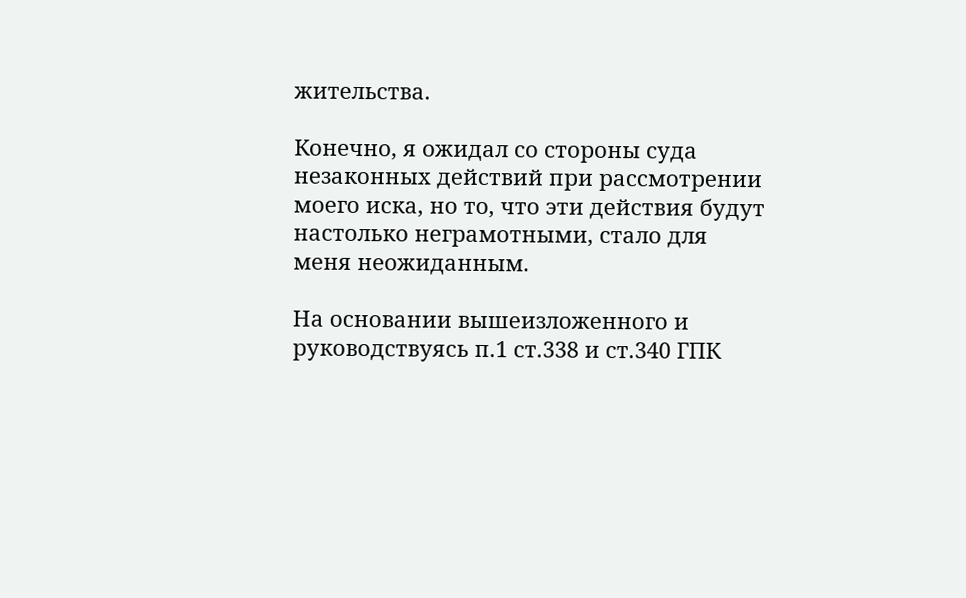жительства.

Конечно, я ожидал со стороны суда незаконных действий при рассмотрении моего иска, но то, что эти действия будут настолько неграмотными, стало для меня неожиданным.

На основании вышеизложенного и руководствуясь п.1 ст.338 и ст.340 ГПК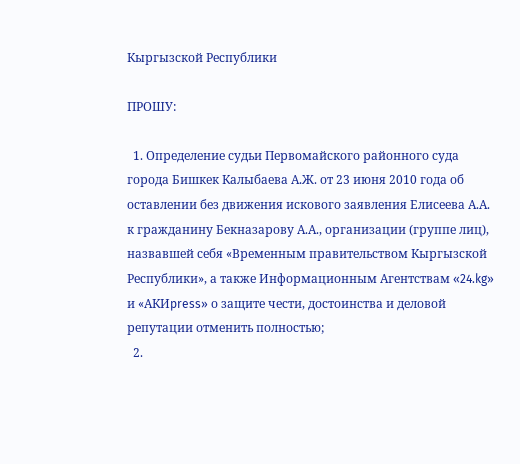Кыргызской Республики

ПРОШУ:

  1. Определение судьи Первомайского районного суда города Бишкек Калыбаева А.Ж. от 23 июня 2010 года об оставлении без движения искового заявления Елисеева А.А. к гражданину Бекназарову А.А., организации (группе лиц), назвавшей себя «Временным правительством Кыргызской Республики», а также Информационным Агентствам «24.kg» и «АКИpress» о защите чести, достоинства и деловой репутации отменить полностью;
  2.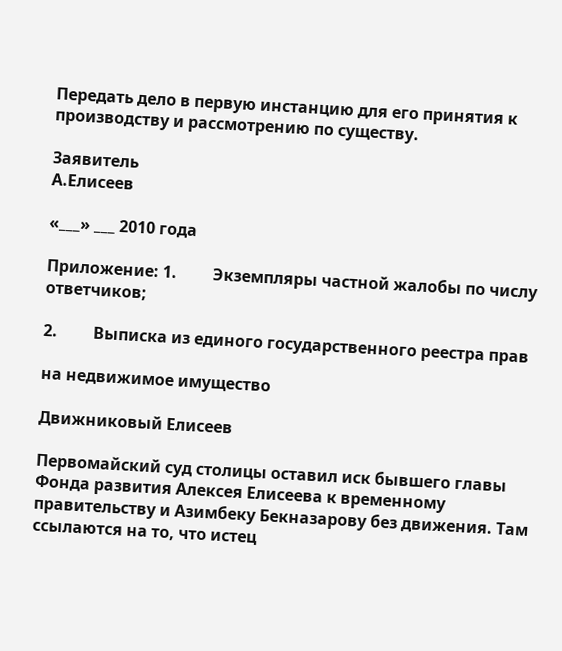Передать дело в первую инстанцию для его принятия к производству и рассмотрению по существу.

Заявитель                                                                                       А.Елисеев

«___» ___ 2010 года

Приложение: 1.         Экземпляры частной жалобы по числу ответчиков;

2.         Выписка из единого государственного реестра прав

на недвижимое имущество

Движниковый Елисеев

Первомайский суд столицы оставил иск бывшего главы Фонда развития Алексея Елисеева к временному правительству и Азимбеку Бекназарову без движения. Там ссылаются на то, что истец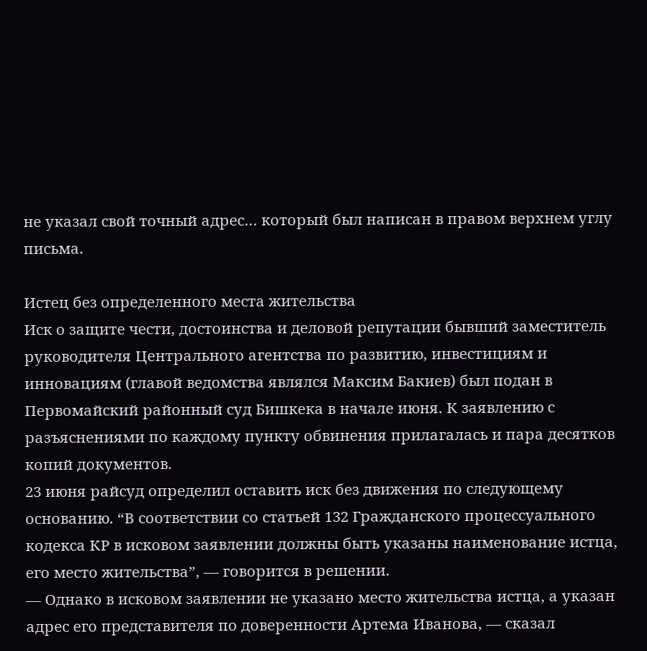не указал свой точный адрес… который был написан в правом верхнем углу письма.

Истец без определенного места жительства
Иск о защите чести, достоинства и деловой репутации бывший заместитель руководителя Центрального агентства по развитию, инвестициям и инновациям (главой ведомства являлся Максим Бакиев) был подан в Первомайский районный суд Бишкека в начале июня. К заявлению с разъяснениями по каждому пункту обвинения прилагалась и пара десятков копий документов.
23 июня райсуд определил оставить иск без движения по следующему основанию. “В соответствии со статьей 132 Гражданского процессуального кодекса КР в исковом заявлении должны быть указаны наименование истца, его место жительства”, — говорится в решении.
— Однако в исковом заявлении не указано место жительства истца, а указан адрес его представителя по доверенности Артема Иванова, — сказал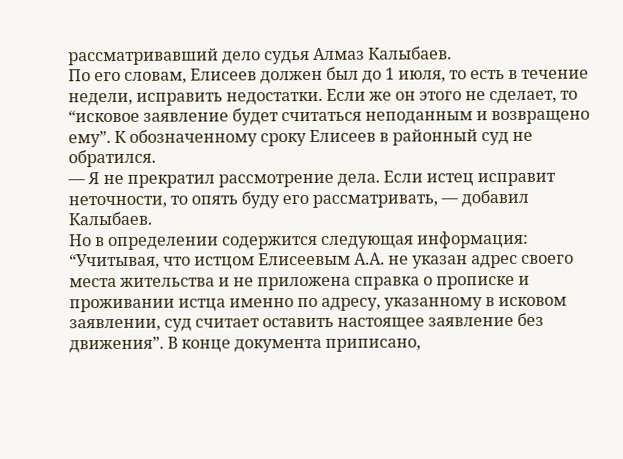рассматривавший дело судья Алмаз Калыбаев.
По его словам, Елисеев должен был до 1 июля, то есть в течение недели, исправить недостатки. Если же он этого не сделает, то “исковое заявление будет считаться неподанным и возвращено ему”. К обозначенному сроку Елисеев в районный суд не обратился.
— Я не прекратил рассмотрение дела. Если истец исправит неточности, то опять буду его рассматривать, — добавил Калыбаев.
Но в определении содержится следующая информация: “Учитывая, что истцом Елисеевым А.А. не указан адрес своего места жительства и не приложена справка о прописке и проживании истца именно по адресу, указанному в исковом заявлении, суд считает оставить настоящее заявление без движения”. В конце документа приписано,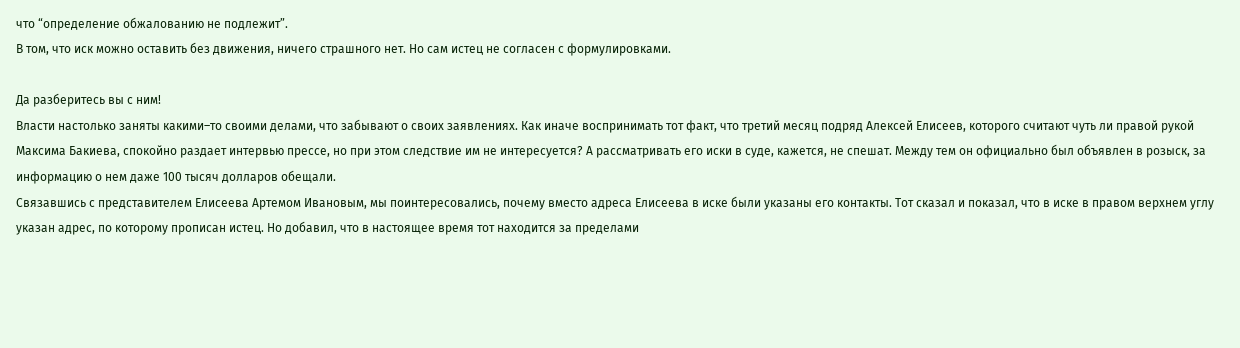что “определение обжалованию не подлежит”.
В том, что иск можно оставить без движения, ничего страшного нет. Но сам истец не согласен с формулировками.

Да разберитесь вы с ним!
Власти настолько заняты какими–то своими делами, что забывают о своих заявлениях. Как иначе воспринимать тот факт, что третий месяц подряд Алексей Елисеев, которого считают чуть ли правой рукой Максима Бакиева, спокойно раздает интервью прессе, но при этом следствие им не интересуется? А рассматривать его иски в суде, кажется, не спешат. Между тем он официально был объявлен в розыск, за информацию о нем даже 100 тысяч долларов обещали.
Связавшись с представителем Елисеева Артемом Ивановым, мы поинтересовались, почему вместо адреса Елисеева в иске были указаны его контакты. Тот сказал и показал, что в иске в правом верхнем углу указан адрес, по которому прописан истец. Но добавил, что в настоящее время тот находится за пределами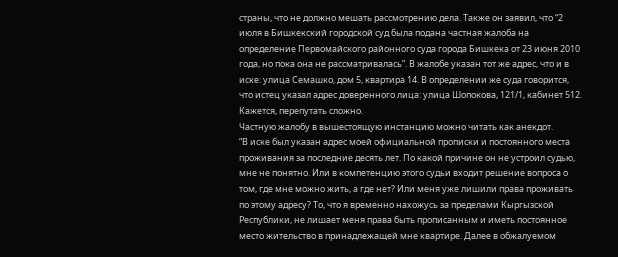страны, что не должно мешать рассмотрению дела. Также он заявил, что “2 июля в Бишкекский городской суд была подана частная жалоба на определение Первомайского районного суда города Бишкека от 23 июня 2010 года, но пока она не рассматривалась”. В жалобе указан тот же адрес, что и в иске: улица Семашко, дом 5, квартира 14. В определении же суда говорится, что истец указал адрес доверенного лица: улица Шопокова, 121/1, кабинет 512. Кажется, перепутать сложно.
Частную жалобу в вышестоящую инстанцию можно читать как анекдот.
“В иске был указан адрес моей официальной прописки и постоянного места проживания за последние десять лет. По какой причине он не устроил судью, мне не понятно. Или в компетенцию этого судьи входит решение вопроса о том, где мне можно жить, а где нет? Или меня уже лишили права проживать по этому адресу? То, что я временно нахожусь за пределами Кыргызской Республики, не лишает меня права быть прописанным и иметь постоянное место жительство в принадлежащей мне квартире. Далее в обжалуемом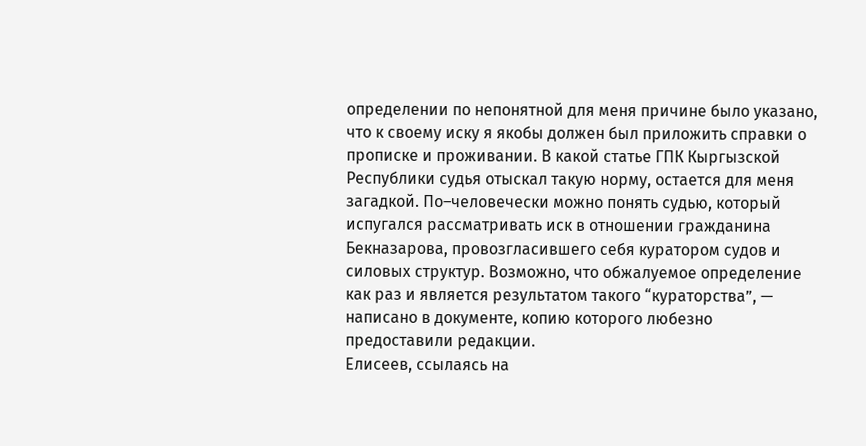определении по непонятной для меня причине было указано, что к своему иску я якобы должен был приложить справки о прописке и проживании. В какой статье ГПК Кыргызской Республики судья отыскал такую норму, остается для меня загадкой. По–человечески можно понять судью, который испугался рассматривать иск в отношении гражданина Бекназарова, провозгласившего себя куратором судов и силовых структур. Возможно, что обжалуемое определение как раз и является результатом такого “кураторства”, — написано в документе, копию которого любезно предоставили редакции.
Елисеев, ссылаясь на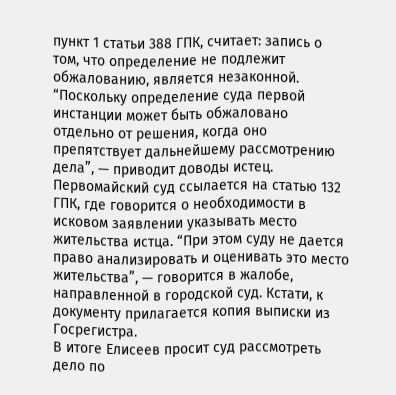пункт 1 статьи 388 ГПК, считает: запись о том, что определение не подлежит обжалованию, является незаконной. “Поскольку определение суда первой инстанции может быть обжаловано отдельно от решения, когда оно препятствует дальнейшему рассмотрению дела”, — приводит доводы истец.
Первомайский суд ссылается на статью 132 ГПК, где говорится о необходимости в исковом заявлении указывать место жительства истца. “При этом суду не дается право анализировать и оценивать это место жительства”, — говорится в жалобе, направленной в городской суд. Кстати, к документу прилагается копия выписки из Госрегистра.
В итоге Елисеев просит суд рассмотреть дело по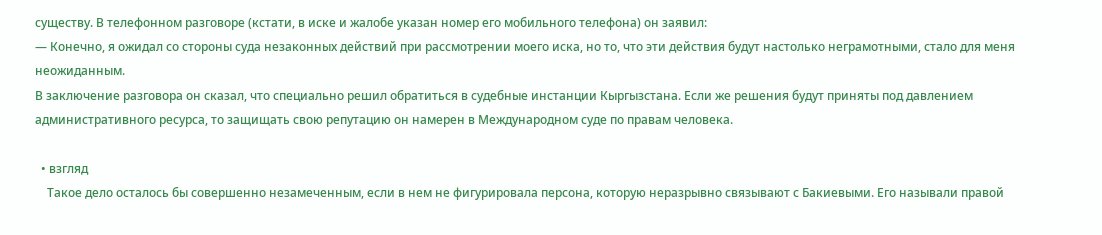существу. В телефонном разговоре (кстати, в иске и жалобе указан номер его мобильного телефона) он заявил:
— Конечно, я ожидал со стороны суда незаконных действий при рассмотрении моего иска, но то, что эти действия будут настолько неграмотными, стало для меня неожиданным.
В заключение разговора он сказал, что специально решил обратиться в судебные инстанции Кыргызстана. Если же решения будут приняты под давлением административного ресурса, то защищать свою репутацию он намерен в Международном суде по правам человека.

  • взгляд
    Такое дело осталось бы совершенно незамеченным, если в нем не фигурировала персона, которую неразрывно связывают с Бакиевыми. Его называли правой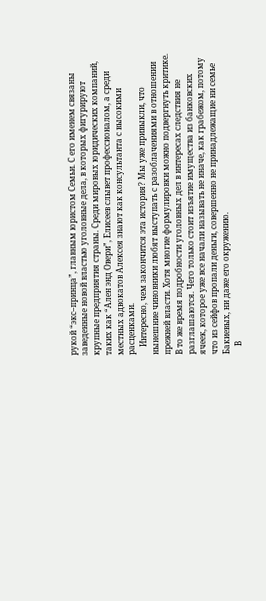рукой “экс–принца”, главным юристом Семьи. С его именем связаны заведенные новой властью уголовные дела, в которых фигурируют крупные предприятия страны. Среди мировых юридических компаний, таких как “Ален энд Овери”, Елисеев слывет профессионалом, а среди местных адвокатов Алексея знают как консультанта с высокими расценками.
    Интересно, чем закончится эта история? Мы уже привыкли, что нынешние чиновники любят выступать с разоблачениями в отношении прежней власти. Хотя многие формулировки можно подвергнуть критике. В то же время подробности уголовных дел в интересах следствия не разглашаются. Чего только стоит изъятие имущества из банковских ячеек, которое уже все начали называть не иначе, как грабежом, потому что из сейфов пропали деньги, совершенно не принадлежащие ни семье Бакиевых, ни даже его окружению.
    В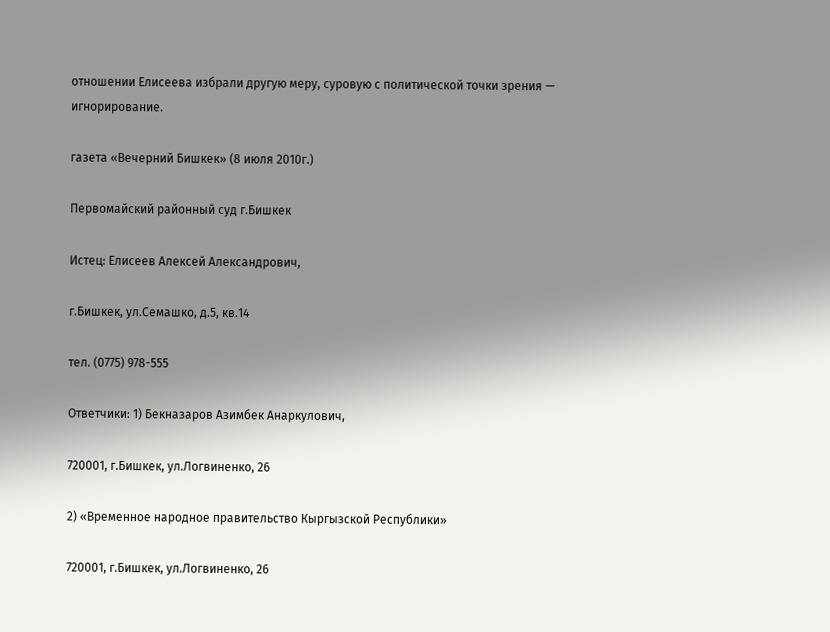отношении Елисеева избрали другую меру, суровую с политической точки зрения — игнорирование.

газета «Вечерний Бишкек» (8 июля 2010г.)

Первомайский районный суд г.Бишкек

Истец: Елисеев Алексей Александрович,

г.Бишкек, ул.Семашко, д.5, кв.14

тел. (0775) 978-555

Ответчики: 1) Бекназаров Азимбек Анаркулович,

720001, г.Бишкек, ул.Логвиненко, 26

2) «Временное народное правительство Кыргызской Республики»

720001, г.Бишкек, ул.Логвиненко, 26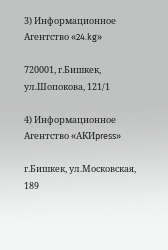3) Информационное Агентство «24.kg»

720001, г.Бишкек, ул.Шопокова, 121/1

4) Информационное Агентство «AKИpress»

г.Бишкек, ул.Московская, 189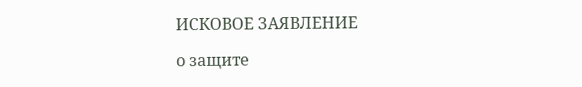ИСКОВОЕ ЗАЯВЛЕНИЕ

о защите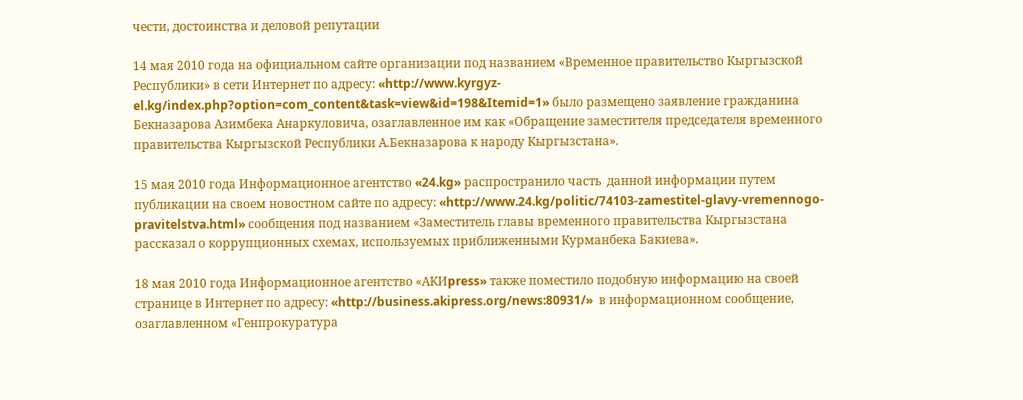чести, достоинства и деловой репутации

14 мая 2010 года на официальном сайте организации под названием «Временное правительство Кыргызской Республики» в сети Интернет по адресу: «http://www.kyrgyz-el.kg/index.php?option=com_content&task=view&id=198&Itemid=1» было размещено заявление гражданина Бекназарова Азимбека Анаркуловича, озаглавленное им как «Обращение заместителя председателя временного правительства Кыргызской Республики А.Бекназарова к народу Кыргызстана».

15 мая 2010 года Информационное агентство «24.kg» распространило часть  данной информации путем публикации на своем новостном сайте по адресу: «http://www.24.kg/politic/74103-zamestitel-glavy-vremennogo-pravitelstva.html» сообщения под названием «Заместитель главы временного правительства Кыргызстана рассказал о коррупционных схемах, используемых приближенными Курманбека Бакиева».

18 мая 2010 года Информационное агентство «АКИpress» также поместило подобную информацию на своей странице в Интернет по адресу: «http://business.akipress.org/news:80931/»  в информационном сообщение, озаглавленном «Генпрокуратура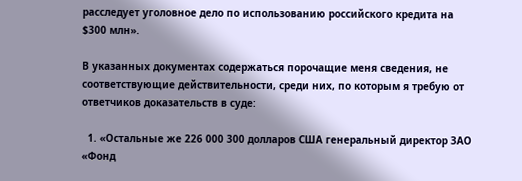расследует уголовное дело по использованию российского кредита на $300 млн».

В указанных документах содержаться порочащие меня сведения, не соответствующие действительности, среди них, по которым я требую от ответчиков доказательств в суде:

  1. «Остальные же 226 000 300 долларов США генеральный директор ЗАО «Фонд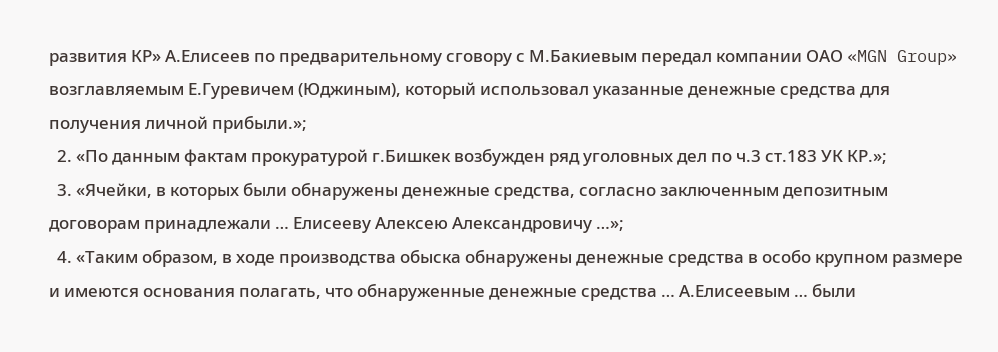развития КР» А.Елисеев по предварительному сговору с М.Бакиевым передал компании ОАО «MGN Group» возглавляемым Е.Гуревичем (Юджиным), который использовал указанные денежные средства для получения личной прибыли.»;
  2. «По данным фактам прокуратурой г.Бишкек возбужден ряд уголовных дел по ч.3 ст.183 УК КР.»;
  3. «Ячейки, в которых были обнаружены денежные средства, согласно заключенным депозитным договорам принадлежали … Елисееву Алексею Александровичу …»;
  4. «Таким образом, в ходе производства обыска обнаружены денежные средства в особо крупном размере и имеются основания полагать, что обнаруженные денежные средства … А.Елисеевым … были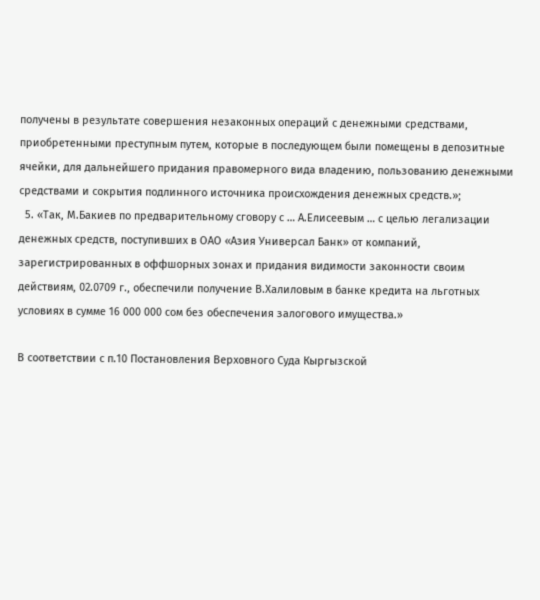получены в результате совершения незаконных операций с денежными средствами, приобретенными преступным путем, которые в последующем были помещены в депозитные ячейки, для дальнейшего придания правомерного вида владению, пользованию денежными средствами и сокрытия подлинного источника происхождения денежных средств.»;
  5. «Так, М.Бакиев по предварительному сговору с … А.Елисеевым … с целью легализации денежных средств, поступивших в ОАО «Азия Универсал Банк» от компаний, зарегистрированных в оффшорных зонах и придания видимости законности своим действиям, 02.0709 г., обеспечили получение В.Халиловым в банке кредита на льготных условиях в сумме 16 000 000 сом без обеспечения залогового имущества.»

В соответствии с п.10 Постановления Верховного Суда Кыргызской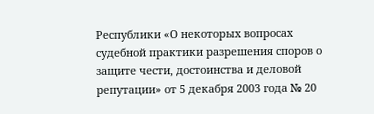Республики «О некоторых вопросах судебной практики разрешения споров о защите чести, достоинства и деловой репутации» от 5 декабря 2003 года № 20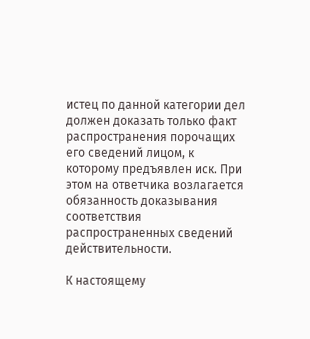истец по данной категории дел должен доказать только факт распространения порочащих его сведений лицом, к которому предъявлен иск. При этом на ответчика возлагается обязанность доказывания соответствия распространенных сведений действительности.

К настоящему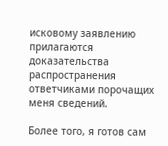исковому заявлению прилагаются доказательства распространения ответчиками порочащих меня сведений.

Более того, я готов сам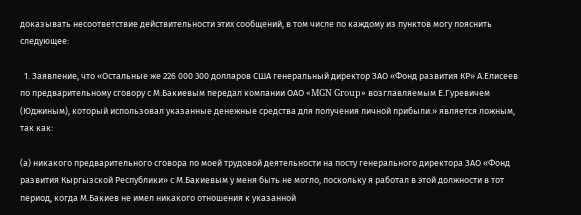доказывать несоответствие действительности этих сообщений, в том числе по каждому из пунктов могу пояснить следующее:

  1. Заявление, что «Остальные же 226 000 300 долларов США генеральный директор ЗАО «Фонд развития КР» А.Елисеев по предварительному сговору с М.Бакиевым передал компании ОАО «MGN Group» возглавляемым Е.Гуревичем (Юджиным), который использовал указанные денежные средства для получения личной прибыли.» является ложным, так как:

(а) никакого предварительного сговора по моей трудовой деятельности на посту генерального директора ЗАО «Фонд развития Кыргызской Республики» с М.Бакиевым у меня быть не могло, поскольку я работал в этой должности в тот период, когда М.Бакиев не имел никакого отношения к указанной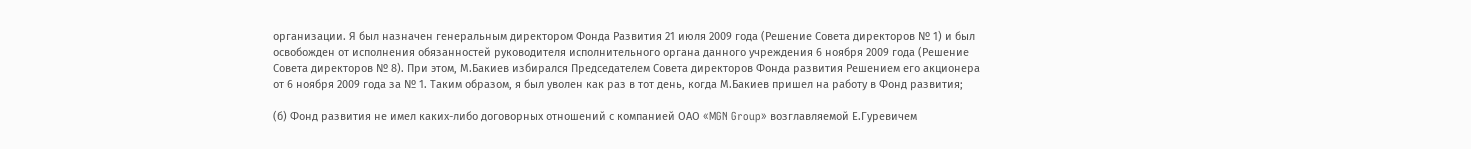организации. Я был назначен генеральным директором Фонда Развития 21 июля 2009 года (Решение Совета директоров № 1) и был освобожден от исполнения обязанностей руководителя исполнительного органа данного учреждения 6 ноября 2009 года (Решение Совета директоров № 8). При этом, М.Бакиев избирался Председателем Совета директоров Фонда развития Решением его акционера от 6 ноября 2009 года за № 1. Таким образом, я был уволен как раз в тот день, когда М.Бакиев пришел на работу в Фонд развития;

(б) Фонд развития не имел каких-либо договорных отношений с компанией ОАО «MGN Group» возглавляемой Е.Гуревичем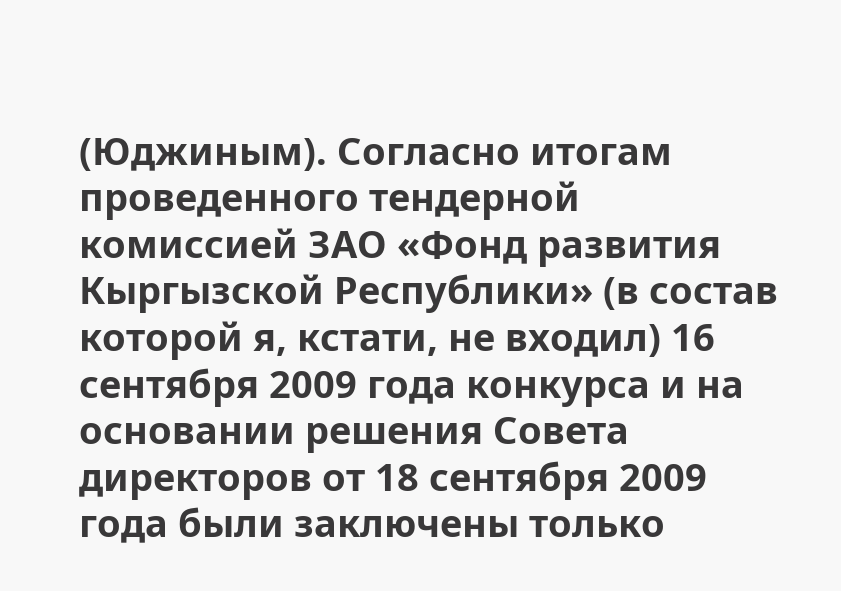(Юджиным). Согласно итогам проведенного тендерной комиссией ЗАО «Фонд развития Кыргызской Республики» (в состав которой я, кстати, не входил) 16 сентября 2009 года конкурса и на основании решения Совета директоров от 18 сентября 2009 года были заключены только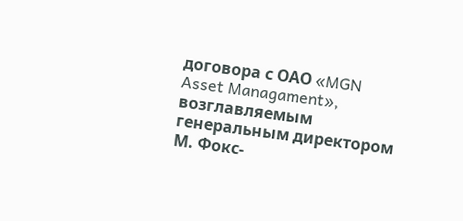договора с ОАО «MGN Asset Managament», возглавляемым генеральным директором М. Фокс-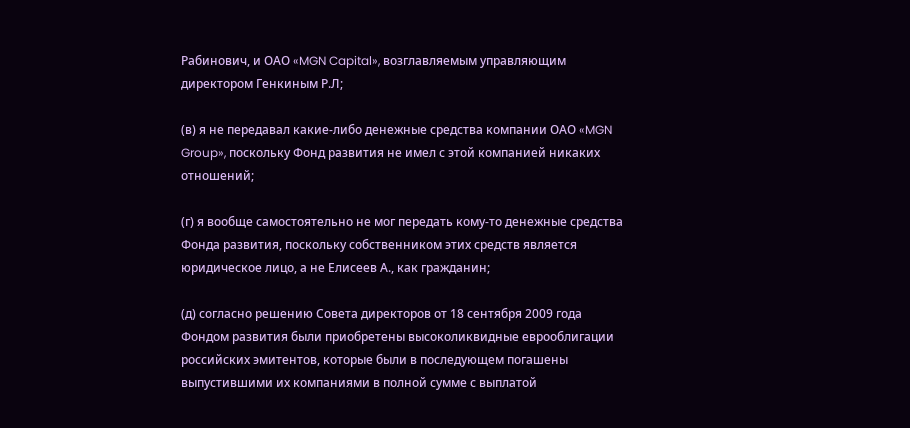Рабинович, и ОАО «MGN Capital», возглавляемым управляющим директором Генкиным Р.Л;

(в) я не передавал какие-либо денежные средства компании ОАО «MGN Group», поскольку Фонд развития не имел с этой компанией никаких отношений;

(г) я вообще самостоятельно не мог передать кому-то денежные средства Фонда развития, поскольку собственником этих средств является юридическое лицо, а не Елисеев А., как гражданин;

(д) согласно решению Совета директоров от 18 сентября 2009 года Фондом развития были приобретены высоколиквидные еврооблигации российских эмитентов, которые были в последующем погашены выпустившими их компаниями в полной сумме с выплатой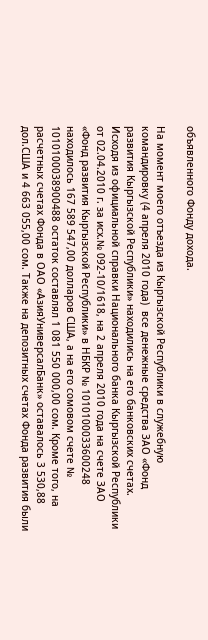объявленного Фонду дохода.

На момент моего отъезда из Кыргызской Республики в служебную командировку (4 апреля 2010 года)  все денежные средства ЗАО «Фонд развития Кыргызской Республики» находились на его банковских счетах. Исходя из официальной справки Национального банка Кыргызской Республики от 02.04.2010 г. за исх.№ 092-10/1618, на 2 апреля 2010 года на счете ЗАО «Фонд развития Кыргызской Республики» в НБКР № 1010100033600248 находилось 167 589 547,00 долларов США, а на его сомовом счете № 1010100038900488 остаток составлял 1 081 550 000,00 сом. Кроме того, на расчетных счетах Фонда в ОАО «АзияУниверсалБанк» оставалось 3 530,88 дол.США и 4 663 055,00 сом. Также на депозитных счетах Фонда развития были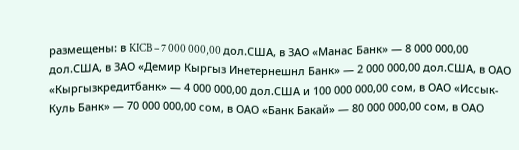размещены: в KICB – 7 000 000,00 дол.США, в ЗАО «Манас Банк» — 8 000 000,00 дол.США, в ЗАО «Демир Кыргыз Инетернешнл Банк» — 2 000 000,00 дол.США, в ОАО «Кыргызкредитбанк» — 4 000 000,00 дол.США и 100 000 000,00 сом, в ОАО «Иссык-Куль Банк» — 70 000 000,00 сом, в ОАО «Банк Бакай» — 80 000 000,00 сом, в ОАО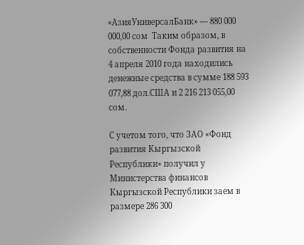«АзияУниверсалБанк» — 880 000 000,00 сом  Таким образом, в собственности Фонда развития на 4 апреля 2010 года находились денежные средства в сумме 188 593 077,88 дол.США и 2 216 213 055,00 сом.

С учетом того, что ЗАО «Фонд развития Кыргызской Республики» получил у Министерства финансов Кыргызской Республики заем в размере 286 300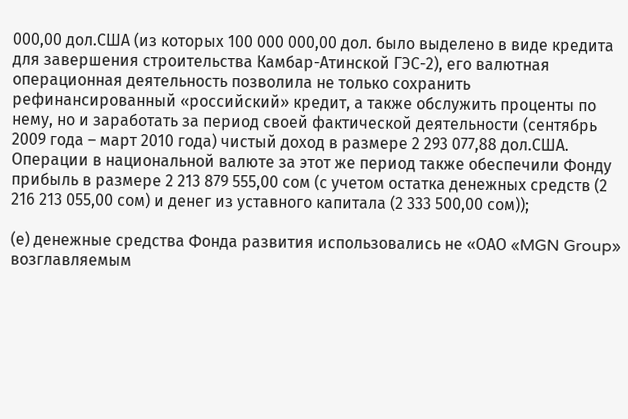000,00 дол.США (из которых 100 000 000,00 дол. было выделено в виде кредита для завершения строительства Камбар-Атинской ГЭС-2), его валютная операционная деятельность позволила не только сохранить рефинансированный «российский» кредит, а также обслужить проценты по нему, но и заработать за период своей фактической деятельности (сентябрь 2009 года – март 2010 года) чистый доход в размере 2 293 077,88 дол.США. Операции в национальной валюте за этот же период также обеспечили Фонду прибыль в размере 2 213 879 555,00 сом (с учетом остатка денежных средств (2 216 213 055,00 сом) и денег из уставного капитала (2 333 500,00 сом));

(е) денежные средства Фонда развития использовались не «ОАО «MGN Group» возглавляемым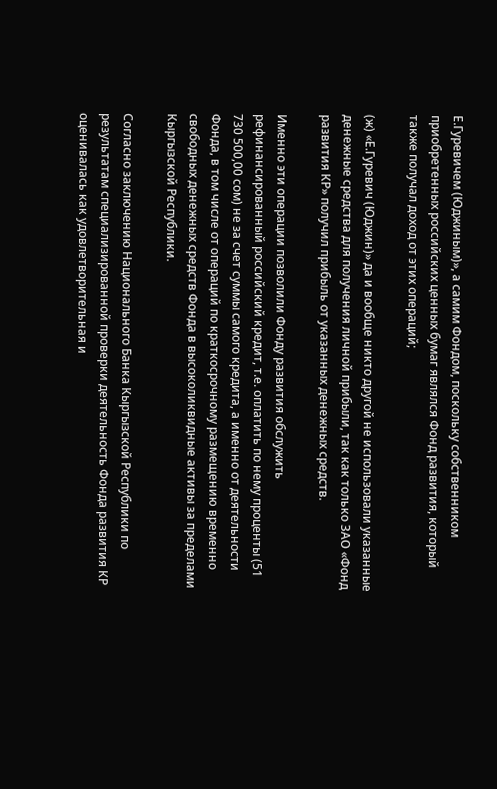Е.Гуревичем (Юджиным)», а самим Фондом, поскольку собственником приобретенных российских ценных бумаг являлся Фонд развития, который также получал доход от этих операций;

(ж) «Е.Гуревич (Юджин)» да и вообще никто другой не использовали указанные денежные средства для получения личной прибыли, так как только ЗАО «Фонд развития КР» получил прибыль от указанных денежных средств.

Именно эти операции позволили Фонду развития обслужить рефинансированный российский кредит, т.е. оплатить по нему проценты (51 730 500,00 сом) не за счет суммы самого кредита, а именно от деятельности Фонда, в том числе от операций по краткосрочному размещению временно свободных денежных средств Фонда в высоколиквидные активы за пределами Кыргызской Республики.

Согласно заключению Национального Банка Кыргызской Республики по результатам специализированной проверки деятельность Фонда развития КР оценивалась как удовлетворительная и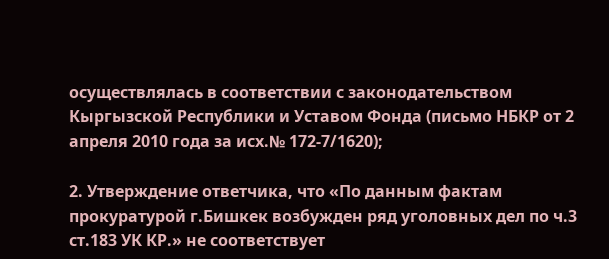осуществлялась в соответствии с законодательством Кыргызской Республики и Уставом Фонда (письмо НБКР от 2 апреля 2010 года за исх.№ 172-7/1620);

2. Утверждение ответчика, что «По данным фактам прокуратурой г.Бишкек возбужден ряд уголовных дел по ч.3 ст.183 УК КР.» не соответствует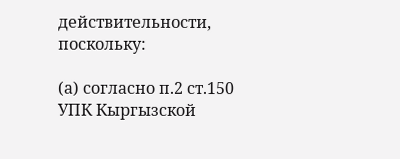действительности, поскольку:

(а) согласно п.2 ст.150 УПК Кыргызской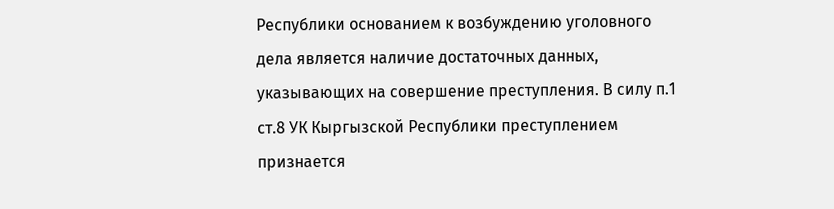Республики основанием к возбуждению уголовного дела является наличие достаточных данных, указывающих на совершение преступления. В силу п.1 ст.8 УК Кыргызской Республики преступлением признается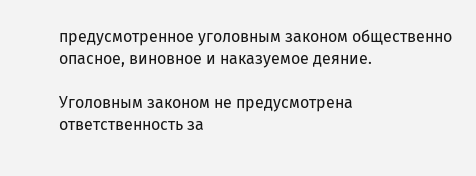предусмотренное уголовным законом общественно опасное, виновное и наказуемое деяние.

Уголовным законом не предусмотрена ответственность за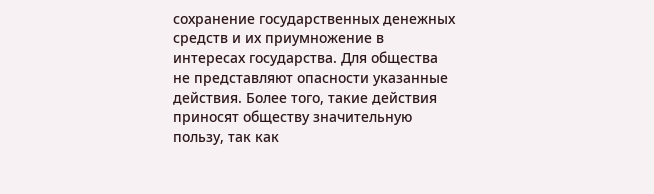сохранение государственных денежных средств и их приумножение в интересах государства. Для общества не представляют опасности указанные действия. Более того, такие действия приносят обществу значительную пользу, так как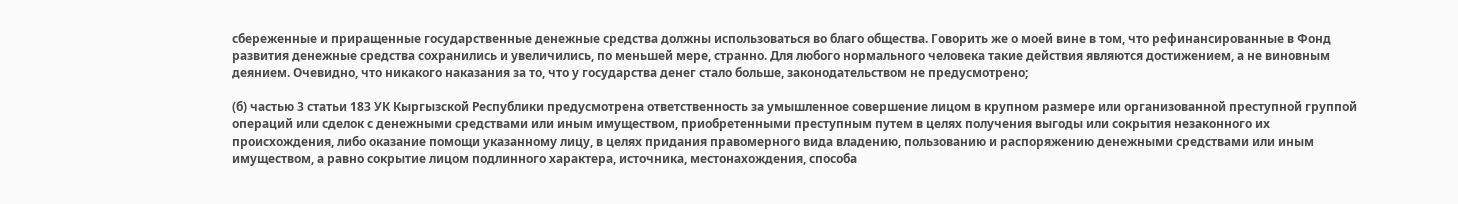сбереженные и приращенные государственные денежные средства должны использоваться во благо общества. Говорить же о моей вине в том, что рефинансированные в Фонд развития денежные средства сохранились и увеличились, по меньшей мере, странно. Для любого нормального человека такие действия являются достижением, а не виновным деянием. Очевидно, что никакого наказания за то, что у государства денег стало больше, законодательством не предусмотрено;

(б) частью 3 статьи 183 УК Кыргызской Республики предусмотрена ответственность за умышленное совершение лицом в крупном размере или организованной преступной группой операций или сделок с денежными средствами или иным имуществом, приобретенными преступным путем в целях получения выгоды или сокрытия незаконного их происхождения, либо оказание помощи указанному лицу, в целях придания правомерного вида владению, пользованию и распоряжению денежными средствами или иным имуществом, а равно сокрытие лицом подлинного характера, источника, местонахождения, способа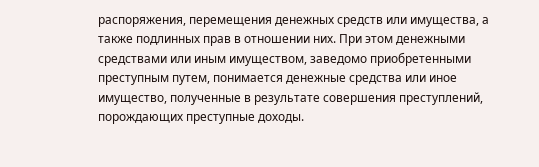распоряжения, перемещения денежных средств или имущества, а также подлинных прав в отношении них. При этом денежными средствами или иным имуществом, заведомо приобретенными преступным путем, понимается денежные средства или иное имущество, полученные в результате совершения преступлений, порождающих преступные доходы.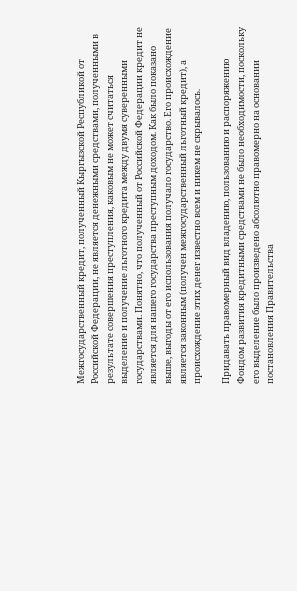Межгосударственный кредит, полученный Кыргызской Республикой от Российской Федерации, не является денежными средствами, полученными в результате совершения преступления, каковым не может считаться выделение и получение льготного кредита между двумя суверенными государствами. Понятно, что полученный от Российской Федерации кредит не является для нашего государства преступным доходом. Как было показано выше, выгоды от его использования получало государство. Его происхождение является законным (получен межгосударственный льготный кредит), а происхождение этих денег известно всем и никем не скрывалось.

Придавать правомерный вид владению, пользованию и распоряжению Фондом развития кредитными средствами не было необходимости, поскольку его выделение было произведено абсолютно правомерно на основании постановления Правительства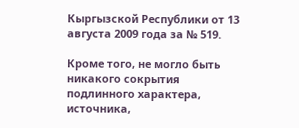Кыргызской Республики от 13 августа 2009 года за № 519.

Кроме того, не могло быть никакого сокрытия подлинного характера, источника,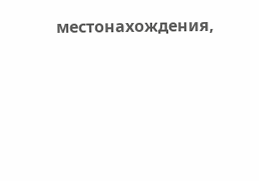местонахождения,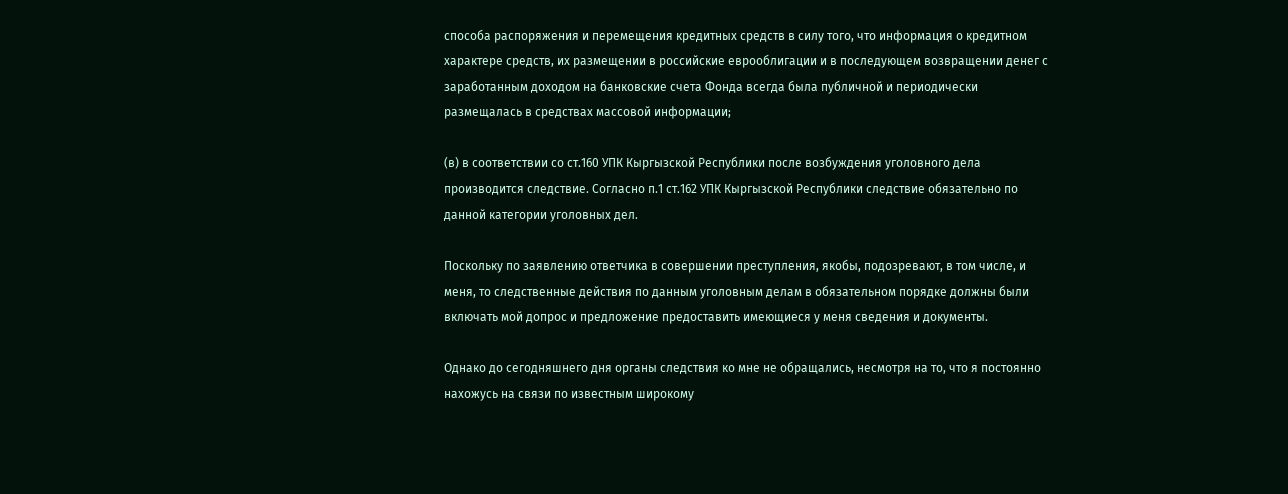способа распоряжения и перемещения кредитных средств в силу того, что информация о кредитном характере средств, их размещении в российские еврооблигации и в последующем возвращении денег с заработанным доходом на банковские счета Фонда всегда была публичной и периодически размещалась в средствах массовой информации;

(в) в соответствии со ст.160 УПК Кыргызской Республики после возбуждения уголовного дела производится следствие. Согласно п.1 ст.162 УПК Кыргызской Республики следствие обязательно по данной категории уголовных дел.

Поскольку по заявлению ответчика в совершении преступления, якобы, подозревают, в том числе, и меня, то следственные действия по данным уголовным делам в обязательном порядке должны были включать мой допрос и предложение предоставить имеющиеся у меня сведения и документы.

Однако до сегодняшнего дня органы следствия ко мне не обращались, несмотря на то, что я постоянно нахожусь на связи по известным широкому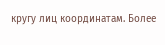кругу лиц координатам. Более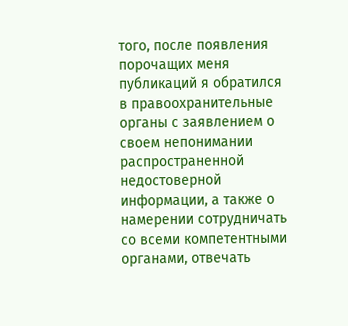того, после появления порочащих меня публикаций я обратился в правоохранительные органы с заявлением о своем непонимании распространенной недостоверной информации, а также о намерении сотрудничать со всеми компетентными органами, отвечать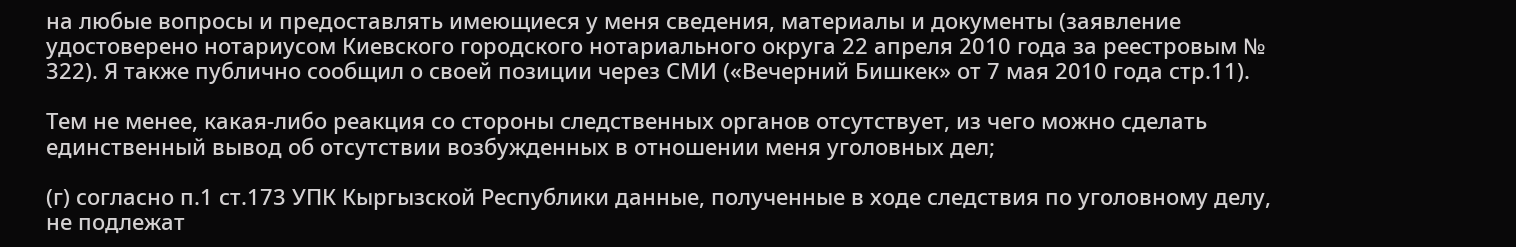на любые вопросы и предоставлять имеющиеся у меня сведения, материалы и документы (заявление удостоверено нотариусом Киевского городского нотариального округа 22 апреля 2010 года за реестровым № 322). Я также публично сообщил о своей позиции через СМИ («Вечерний Бишкек» от 7 мая 2010 года стр.11).

Тем не менее, какая-либо реакция со стороны следственных органов отсутствует, из чего можно сделать единственный вывод об отсутствии возбужденных в отношении меня уголовных дел;

(г) согласно п.1 ст.173 УПК Кыргызской Республики данные, полученные в ходе следствия по уголовному делу, не подлежат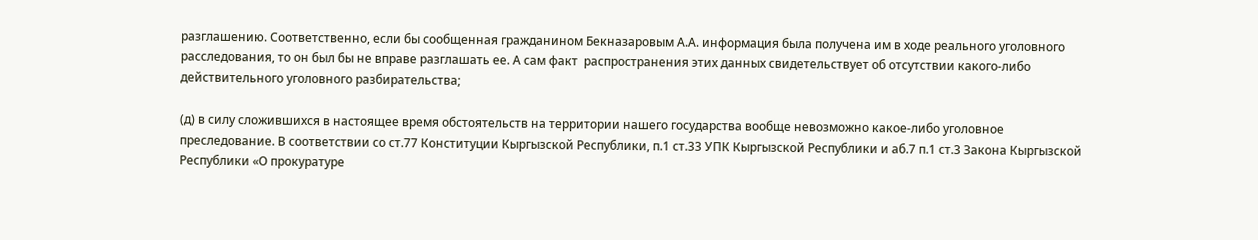разглашению. Соответственно, если бы сообщенная гражданином Бекназаровым А.А. информация была получена им в ходе реального уголовного расследования, то он был бы не вправе разглашать ее. А сам факт  распространения этих данных свидетельствует об отсутствии какого-либо действительного уголовного разбирательства;

(д) в силу сложившихся в настоящее время обстоятельств на территории нашего государства вообще невозможно какое-либо уголовное преследование. В соответствии со ст.77 Конституции Кыргызской Республики, п.1 ст.33 УПК Кыргызской Республики и аб.7 п.1 ст.3 Закона Кыргызской Республики «О прокуратуре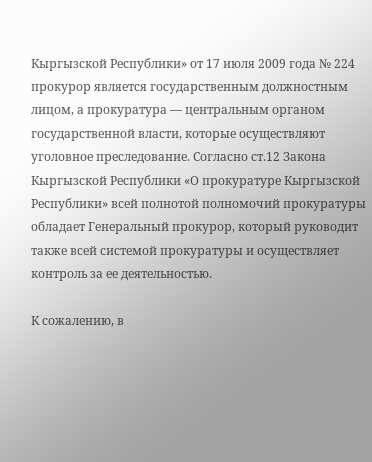Кыргызской Республики» от 17 июля 2009 года № 224 прокурор является государственным должностным лицом, а прокуратура — центральным органом государственной власти, которые осуществляют уголовное преследование. Согласно ст.12 Закона Кыргызской Республики «О прокуратуре Кыргызской Республики» всей полнотой полномочий прокуратуры обладает Генеральный прокурор, который руководит также всей системой прокуратуры и осуществляет контроль за ее деятельностью.

К сожалению, в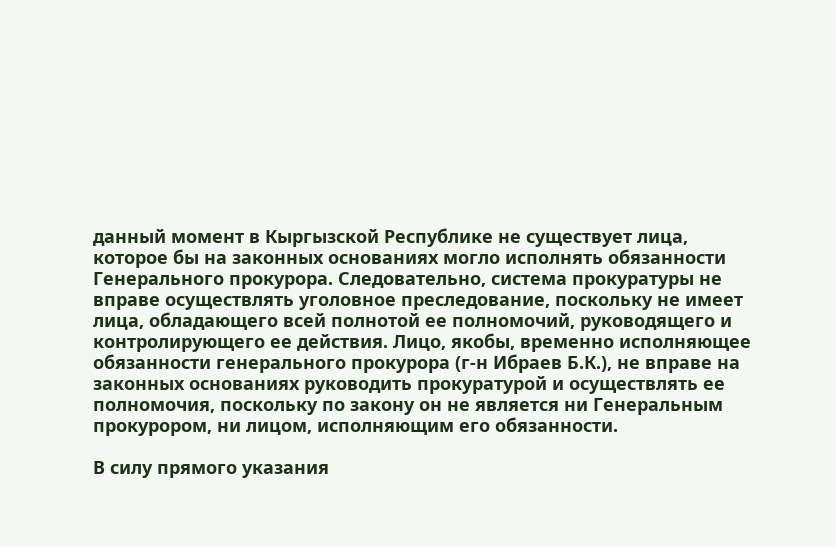данный момент в Кыргызской Республике не существует лица, которое бы на законных основаниях могло исполнять обязанности Генерального прокурора. Следовательно, система прокуратуры не вправе осуществлять уголовное преследование, поскольку не имеет лица, обладающего всей полнотой ее полномочий, руководящего и контролирующего ее действия. Лицо, якобы, временно исполняющее обязанности генерального прокурора (г-н Ибраев Б.К.), не вправе на законных основаниях руководить прокуратурой и осуществлять ее полномочия, поскольку по закону он не является ни Генеральным прокурором, ни лицом, исполняющим его обязанности.

В силу прямого указания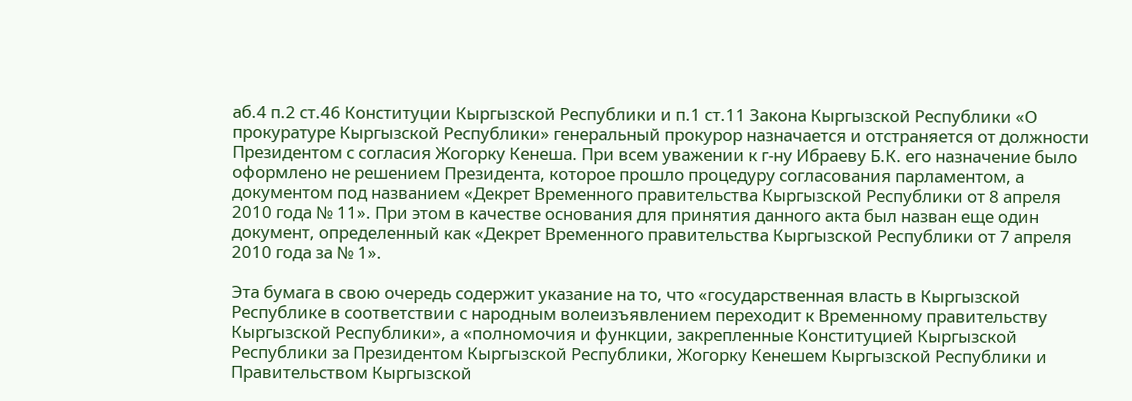аб.4 п.2 ст.46 Конституции Кыргызской Республики и п.1 ст.11 Закона Кыргызской Республики «О прокуратуре Кыргызской Республики» генеральный прокурор назначается и отстраняется от должности Президентом с согласия Жогорку Кенеша. При всем уважении к г-ну Ибраеву Б.К. его назначение было оформлено не решением Президента, которое прошло процедуру согласования парламентом, а документом под названием «Декрет Временного правительства Кыргызской Республики от 8 апреля 2010 года № 11». При этом в качестве основания для принятия данного акта был назван еще один документ, определенный как «Декрет Временного правительства Кыргызской Республики от 7 апреля 2010 года за № 1».

Эта бумага в свою очередь содержит указание на то, что «государственная власть в Кыргызской Республике в соответствии с народным волеизъявлением переходит к Временному правительству Кыргызской Республики», а «полномочия и функции, закрепленные Конституцией Кыргызской Республики за Президентом Кыргызской Республики, Жогорку Кенешем Кыргызской Республики и Правительством Кыргызской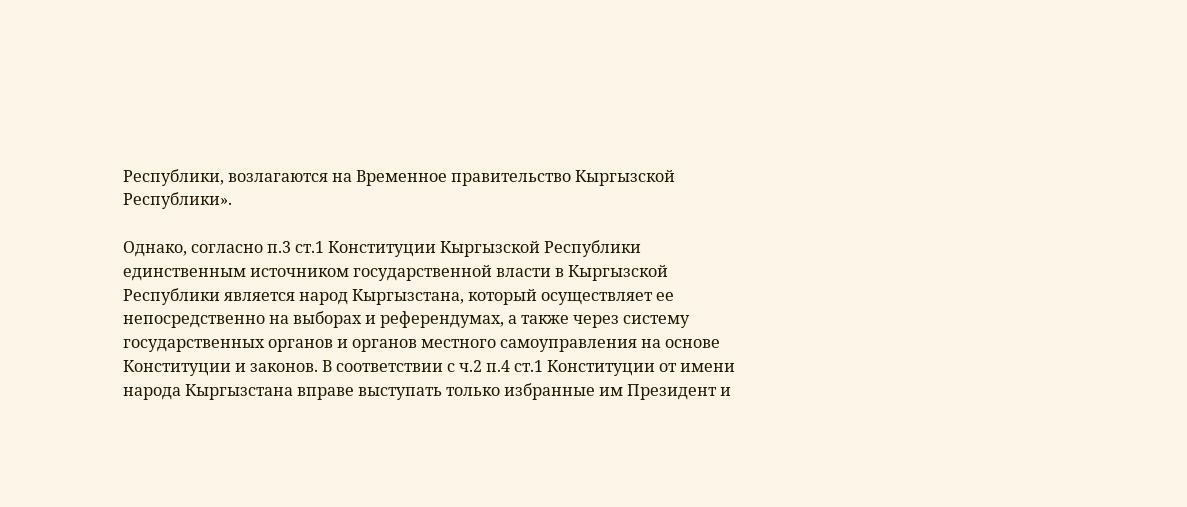Республики, возлагаются на Временное правительство Кыргызской Республики».

Однако, согласно п.3 ст.1 Конституции Кыргызской Республики единственным источником государственной власти в Кыргызской Республики является народ Кыргызстана, который осуществляет ее непосредственно на выборах и референдумах, а также через систему государственных органов и органов местного самоуправления на основе Конституции и законов. В соответствии с ч.2 п.4 ст.1 Конституции от имени народа Кыргызстана вправе выступать только избранные им Президент и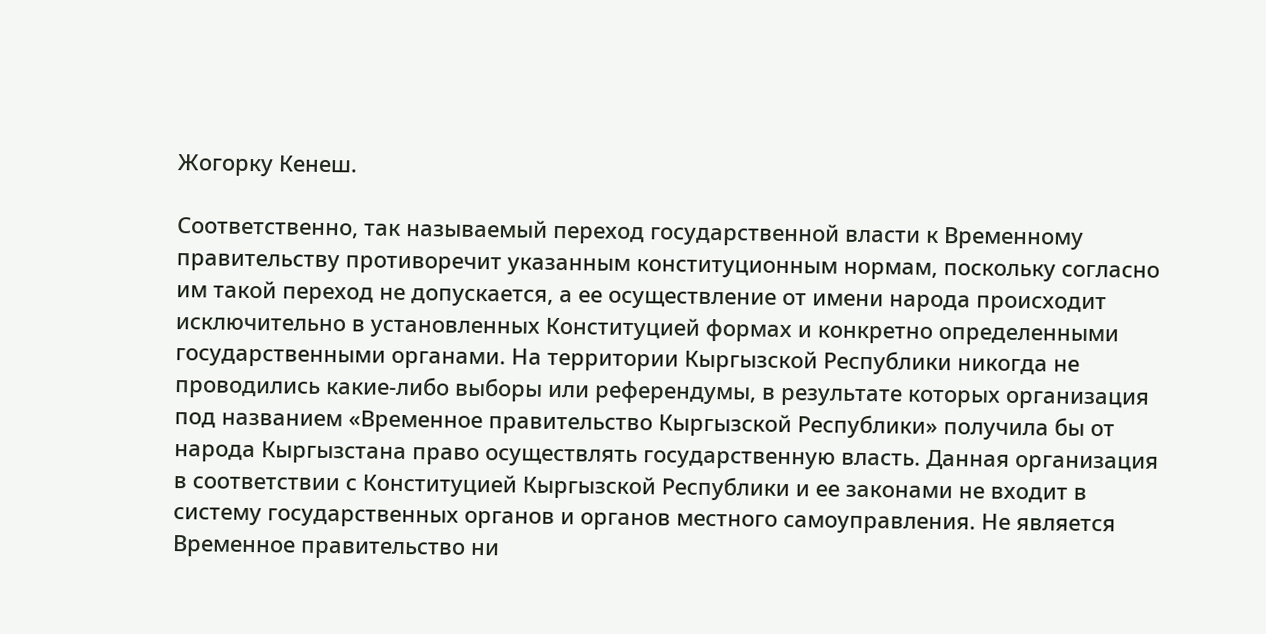Жогорку Кенеш.

Соответственно, так называемый переход государственной власти к Временному правительству противоречит указанным конституционным нормам, поскольку согласно им такой переход не допускается, а ее осуществление от имени народа происходит исключительно в установленных Конституцией формах и конкретно определенными государственными органами. На территории Кыргызской Республики никогда не проводились какие-либо выборы или референдумы, в результате которых организация под названием «Временное правительство Кыргызской Республики» получила бы от народа Кыргызстана право осуществлять государственную власть. Данная организация в соответствии с Конституцией Кыргызской Республики и ее законами не входит в систему государственных органов и органов местного самоуправления. Не является Временное правительство ни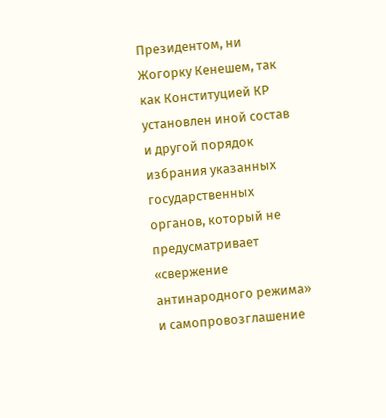Президентом, ни Жогорку Кенешем, так как Конституцией КР установлен иной состав и другой порядок избрания указанных государственных органов, который не предусматривает «свержение антинародного режима» и самопровозглашение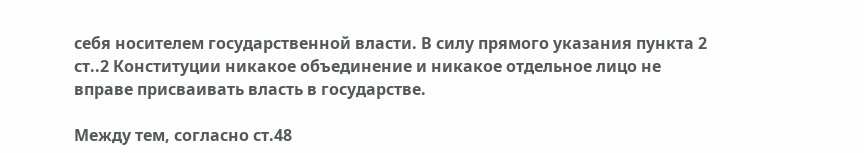себя носителем государственной власти. В силу прямого указания пункта 2 ст..2 Конституции никакое объединение и никакое отдельное лицо не вправе присваивать власть в государстве.

Между тем, согласно ст.48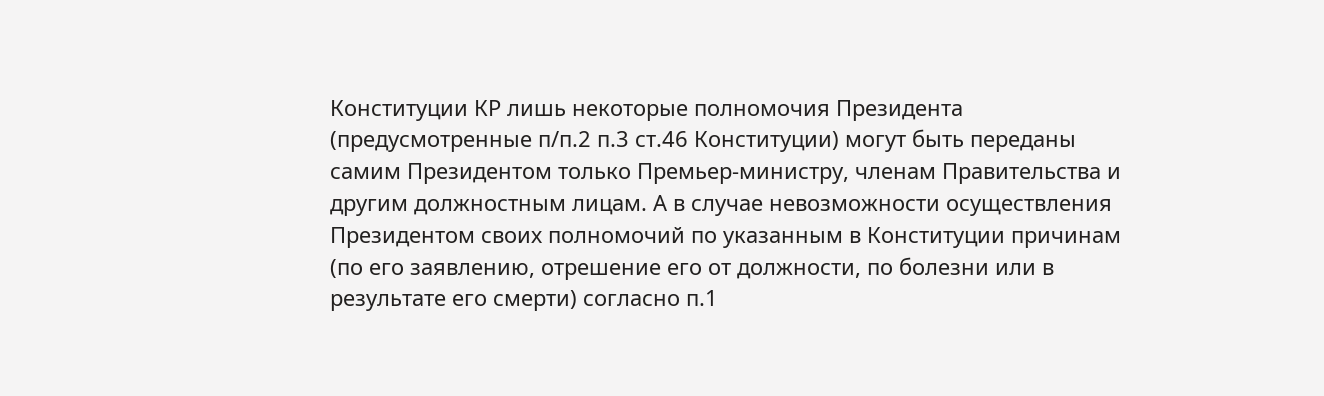Конституции КР лишь некоторые полномочия Президента (предусмотренные п/п.2 п.3 ст.46 Конституции) могут быть переданы самим Президентом только Премьер-министру, членам Правительства и другим должностным лицам. А в случае невозможности осуществления Президентом своих полномочий по указанным в Конституции причинам (по его заявлению, отрешение его от должности, по болезни или в результате его смерти) согласно п.1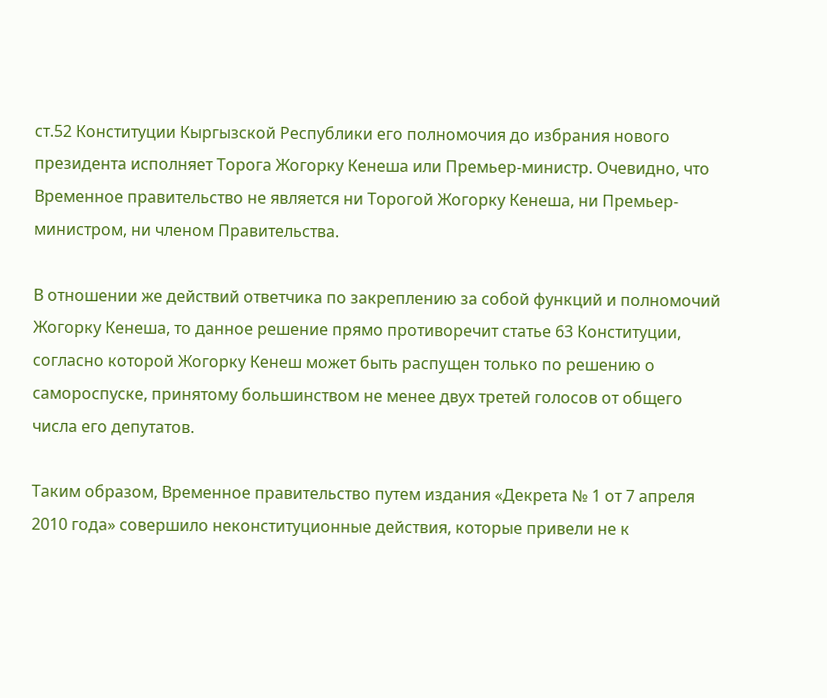ст.52 Конституции Кыргызской Республики его полномочия до избрания нового президента исполняет Торога Жогорку Кенеша или Премьер-министр. Очевидно, что Временное правительство не является ни Торогой Жогорку Кенеша, ни Премьер-министром, ни членом Правительства.

В отношении же действий ответчика по закреплению за собой функций и полномочий Жогорку Кенеша, то данное решение прямо противоречит статье 63 Конституции, согласно которой Жогорку Кенеш может быть распущен только по решению о самороспуске, принятому большинством не менее двух третей голосов от общего числа его депутатов.

Таким образом, Временное правительство путем издания «Декрета № 1 от 7 апреля 2010 года» совершило неконституционные действия, которые привели не к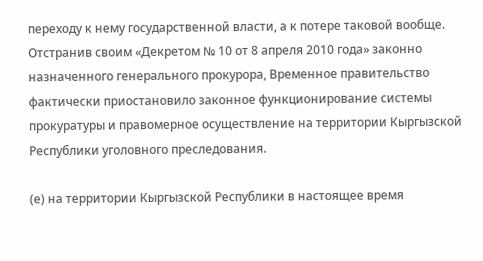переходу к нему государственной власти, а к потере таковой вообще. Отстранив своим «Декретом № 10 от 8 апреля 2010 года» законно назначенного генерального прокурора, Временное правительство фактически приостановило законное функционирование системы прокуратуры и правомерное осуществление на территории Кыргызской Республики уголовного преследования.

(е) на территории Кыргызской Республики в настоящее время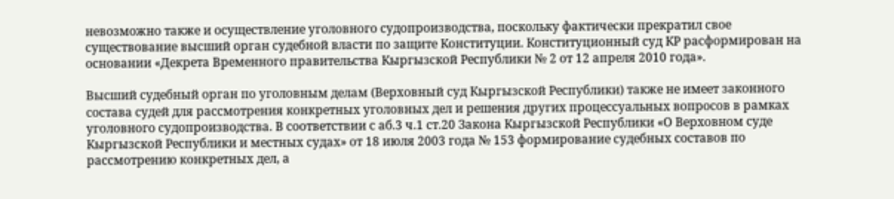невозможно также и осуществление уголовного судопроизводства, поскольку фактически прекратил свое существование высший орган судебной власти по защите Конституции. Конституционный суд КР расформирован на основании «Декрета Временного правительства Кыргызской Республики № 2 от 12 апреля 2010 года».

Высший судебный орган по уголовным делам (Верховный суд Кыргызской Республики) также не имеет законного состава судей для рассмотрения конкретных уголовных дел и решения других процессуальных вопросов в рамках уголовного судопроизводства. В соответствии с аб.3 ч.1 ст.20 Закона Кыргызской Республики «О Верховном суде Кыргызской Республики и местных судах» от 18 июля 2003 года № 153 формирование судебных составов по рассмотрению конкретных дел, а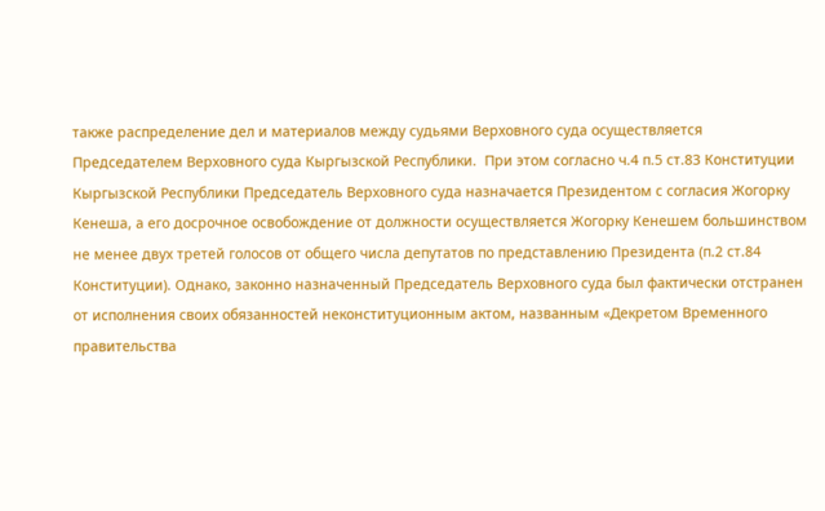также распределение дел и материалов между судьями Верховного суда осуществляется Председателем Верховного суда Кыргызской Республики.  При этом согласно ч.4 п.5 ст.83 Конституции Кыргызской Республики Председатель Верховного суда назначается Президентом с согласия Жогорку Кенеша, а его досрочное освобождение от должности осуществляется Жогорку Кенешем большинством не менее двух третей голосов от общего числа депутатов по представлению Президента (п.2 ст.84 Конституции). Однако, законно назначенный Председатель Верховного суда был фактически отстранен от исполнения своих обязанностей неконституционным актом, названным «Декретом Временного правительства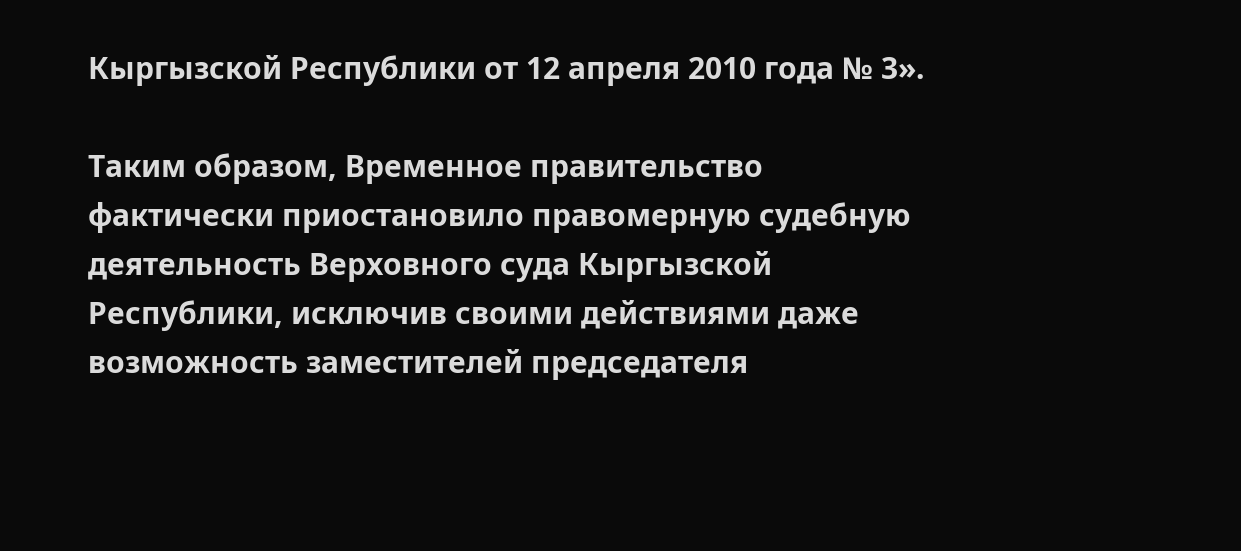Кыргызской Республики от 12 апреля 2010 года № 3».

Таким образом, Временное правительство фактически приостановило правомерную судебную деятельность Верховного суда Кыргызской Республики, исключив своими действиями даже возможность заместителей председателя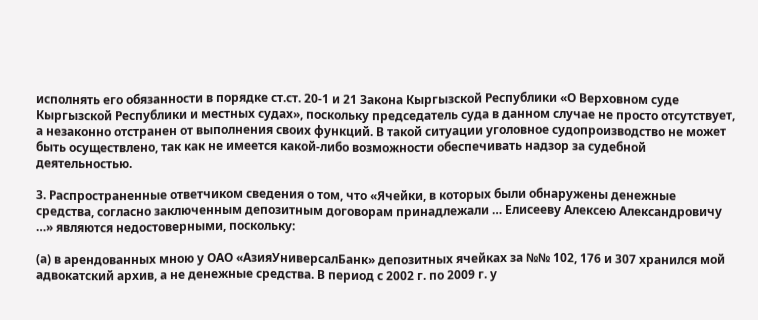исполнять его обязанности в порядке ст.ст. 20-1 и 21 Закона Кыргызской Республики «О Верховном суде Кыргызской Республики и местных судах», поскольку председатель суда в данном случае не просто отсутствует, а незаконно отстранен от выполнения своих функций. В такой ситуации уголовное судопроизводство не может быть осуществлено, так как не имеется какой-либо возможности обеспечивать надзор за судебной деятельностью.

3. Распространенные ответчиком сведения о том, что «Ячейки, в которых были обнаружены денежные средства, согласно заключенным депозитным договорам принадлежали … Елисееву Алексею Александровичу …» являются недостоверными, поскольку:

(а) в арендованных мною у ОАО «АзияУниверсалБанк» депозитных ячейках за №№ 102, 176 и 307 хранился мой адвокатский архив, а не денежные средства. В период с 2002 г. по 2009 г. у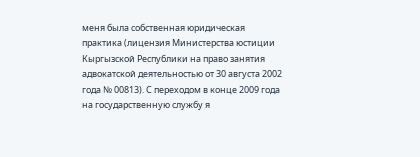меня была собственная юридическая практика (лицензия Министерства юстиции Кыргызской Республики на право занятия адвокатской деятельностью от 30 августа 2002 года № 00813). С переходом в конце 2009 года на государственную службу я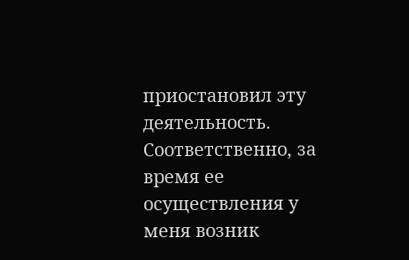приостановил эту деятельность.  Соответственно, за время ее осуществления у меня возник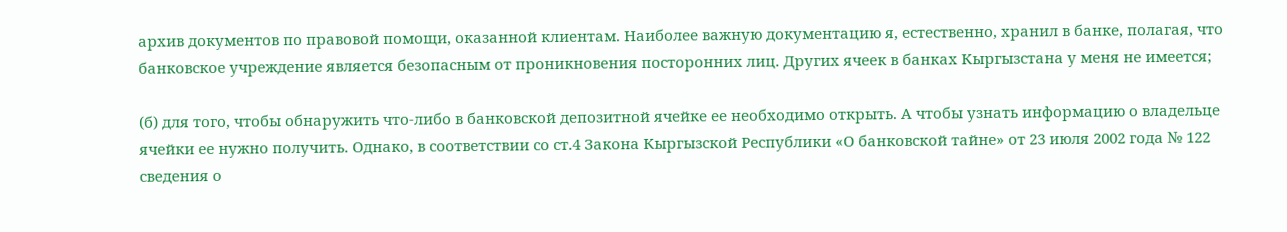архив документов по правовой помощи, оказанной клиентам. Наиболее важную документацию я, естественно, хранил в банке, полагая, что банковское учреждение является безопасным от проникновения посторонних лиц. Других ячеек в банках Кыргызстана у меня не имеется;

(б) для того, чтобы обнаружить что-либо в банковской депозитной ячейке ее необходимо открыть. А чтобы узнать информацию о владельце ячейки ее нужно получить. Однако, в соответствии со ст.4 Закона Кыргызской Республики «О банковской тайне» от 23 июля 2002 года № 122 сведения о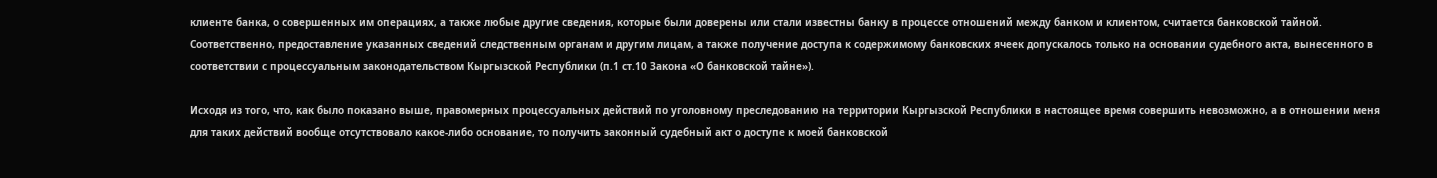клиенте банка, о совершенных им операциях, а также любые другие сведения, которые были доверены или стали известны банку в процессе отношений между банком и клиентом, считается банковской тайной. Соответственно, предоставление указанных сведений следственным органам и другим лицам, а также получение доступа к содержимому банковских ячеек допускалось только на основании судебного акта, вынесенного в соответствии с процессуальным законодательством Кыргызской Республики (п.1 ст.10 Закона «О банковской тайне»).

Исходя из того, что, как было показано выше, правомерных процессуальных действий по уголовному преследованию на территории Кыргызской Республики в настоящее время совершить невозможно, а в отношении меня для таких действий вообще отсутствовало какое-либо основание, то получить законный судебный акт о доступе к моей банковской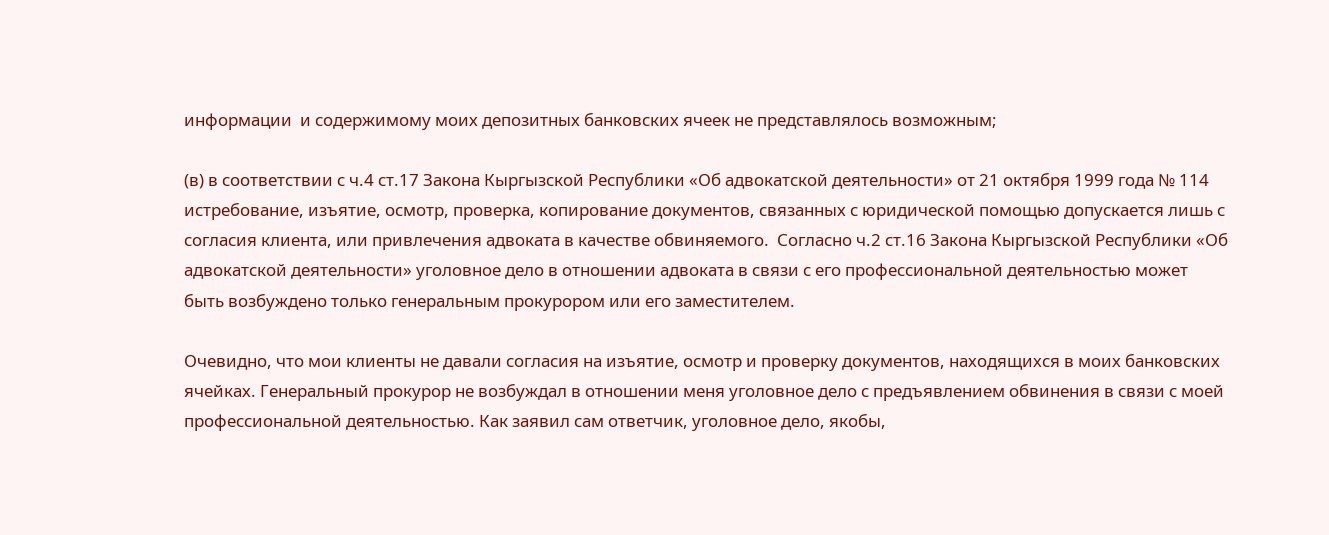информации  и содержимому моих депозитных банковских ячеек не представлялось возможным;

(в) в соответствии с ч.4 ст.17 Закона Кыргызской Республики «Об адвокатской деятельности» от 21 октября 1999 года № 114 истребование, изъятие, осмотр, проверка, копирование документов, связанных с юридической помощью допускается лишь с согласия клиента, или привлечения адвоката в качестве обвиняемого.  Согласно ч.2 ст.16 Закона Кыргызской Республики «Об адвокатской деятельности» уголовное дело в отношении адвоката в связи с его профессиональной деятельностью может быть возбуждено только генеральным прокурором или его заместителем.

Очевидно, что мои клиенты не давали согласия на изъятие, осмотр и проверку документов, находящихся в моих банковских ячейках. Генеральный прокурор не возбуждал в отношении меня уголовное дело с предъявлением обвинения в связи с моей профессиональной деятельностью. Как заявил сам ответчик, уголовное дело, якобы,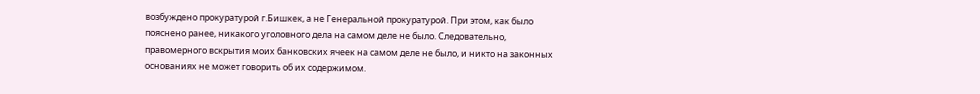возбуждено прокуратурой г.Бишкек, а не Генеральной прокуратурой. При этом, как было пояснено ранее, никакого уголовного дела на самом деле не было. Следовательно, правомерного вскрытия моих банковских ячеек на самом деле не было, и никто на законных основаниях не может говорить об их содержимом.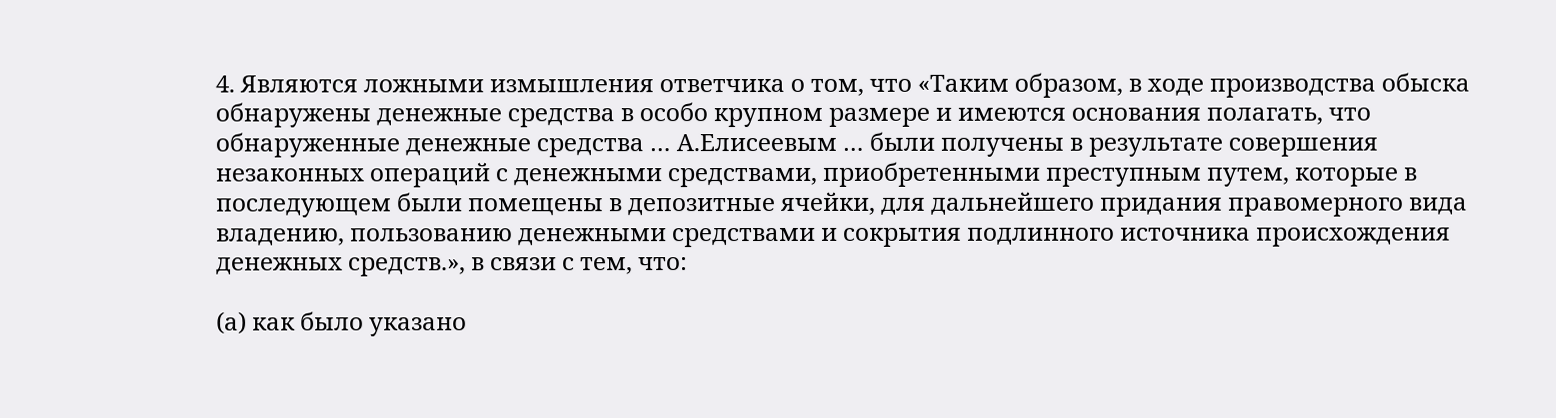4. Являются ложными измышления ответчика о том, что «Таким образом, в ходе производства обыска обнаружены денежные средства в особо крупном размере и имеются основания полагать, что обнаруженные денежные средства … А.Елисеевым … были получены в результате совершения незаконных операций с денежными средствами, приобретенными преступным путем, которые в последующем были помещены в депозитные ячейки, для дальнейшего придания правомерного вида владению, пользованию денежными средствами и сокрытия подлинного источника происхождения денежных средств.», в связи с тем, что:

(а) как было указано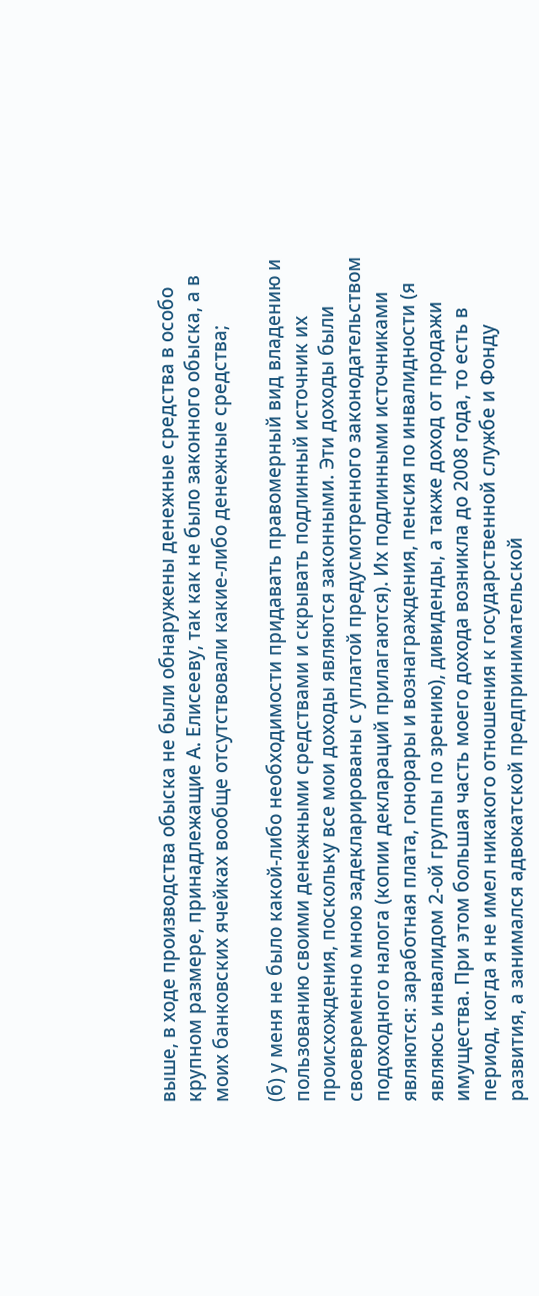выше, в ходе производства обыска не были обнаружены денежные средства в особо крупном размере, принадлежащие А. Елисееву, так как не было законного обыска, а в моих банковских ячейках вообще отсутствовали какие-либо денежные средства;

(б) у меня не было какой-либо необходимости придавать правомерный вид владению и пользованию своими денежными средствами и скрывать подлинный источник их происхождения, поскольку все мои доходы являются законными. Эти доходы были своевременно мною задекларированы с уплатой предусмотренного законодательством подоходного налога (копии деклараций прилагаются). Их подлинными источниками являются: заработная плата, гонорары и вознаграждения, пенсия по инвалидности (я являюсь инвалидом 2-ой группы по зрению), дивиденды, а также доход от продажи имущества. При этом большая часть моего дохода возникла до 2008 года, то есть в период, когда я не имел никакого отношения к государственной службе и Фонду развития, а занимался адвокатской предпринимательской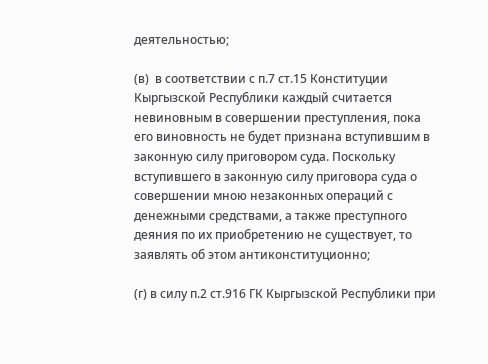деятельностью;

(в)  в соответствии с п.7 ст.15 Конституции Кыргызской Республики каждый считается невиновным в совершении преступления, пока его виновность не будет признана вступившим в законную силу приговором суда. Поскольку вступившего в законную силу приговора суда о совершении мною незаконных операций с денежными средствами, а также преступного деяния по их приобретению не существует, то заявлять об этом антиконституционно;

(г) в силу п.2 ст.916 ГК Кыргызской Республики при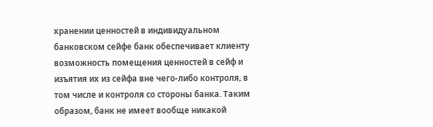хранении ценностей в индивидуальном банковском сейфе банк обеспечивает клиенту возможность помещения ценностей в сейф и изъятия их из сейфа вне чего-либо контроля, в том числе и контроля со стороны банка. Таким образом, банк не имеет вообще никакой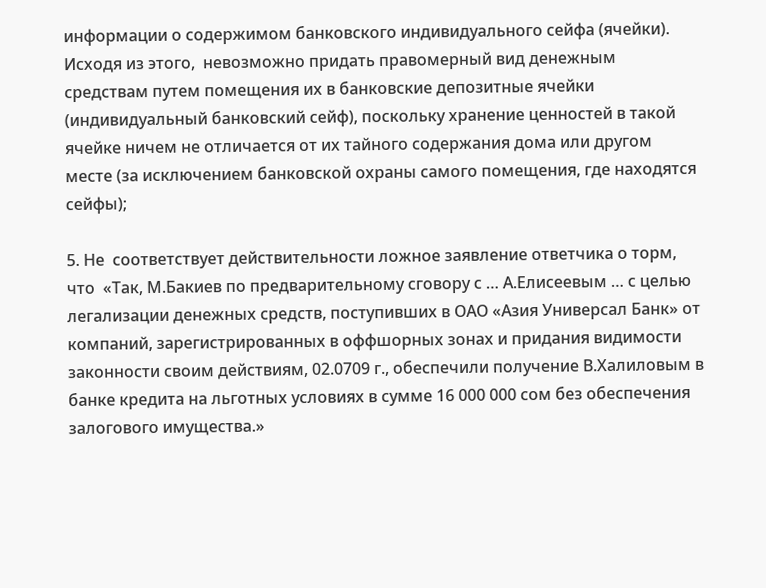информации о содержимом банковского индивидуального сейфа (ячейки). Исходя из этого,  невозможно придать правомерный вид денежным средствам путем помещения их в банковские депозитные ячейки (индивидуальный банковский сейф), поскольку хранение ценностей в такой ячейке ничем не отличается от их тайного содержания дома или другом месте (за исключением банковской охраны самого помещения, где находятся сейфы);

5. Не  соответствует действительности ложное заявление ответчика о торм, что  «Так, М.Бакиев по предварительному сговору с … А.Елисеевым … с целью легализации денежных средств, поступивших в ОАО «Азия Универсал Банк» от компаний, зарегистрированных в оффшорных зонах и придания видимости законности своим действиям, 02.0709 г., обеспечили получение В.Халиловым в банке кредита на льготных условиях в сумме 16 000 000 сом без обеспечения залогового имущества.»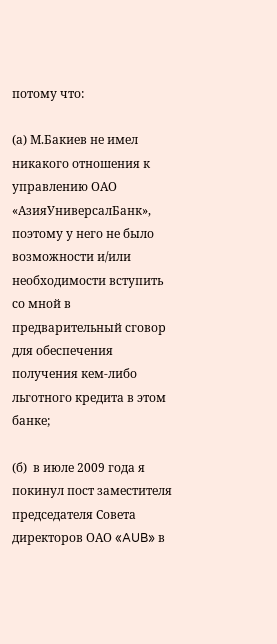потому что:

(а) М.Бакиев не имел никакого отношения к управлению ОАО «АзияУниверсалБанк», поэтому у него не было возможности и/или необходимости вступить со мной в предварительный сговор для обеспечения получения кем-либо льготного кредита в этом банке;

(б)  в июле 2009 года я покинул пост заместителя председателя Совета директоров ОАО «AUB» в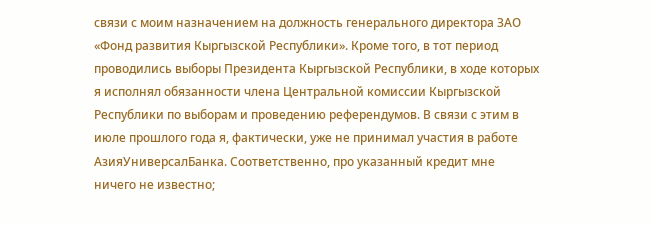связи с моим назначением на должность генерального директора ЗАО «Фонд развития Кыргызской Республики». Кроме того, в тот период проводились выборы Президента Кыргызской Республики, в ходе которых я исполнял обязанности члена Центральной комиссии Кыргызской Республики по выборам и проведению референдумов. В связи с этим в июле прошлого года я, фактически, уже не принимал участия в работе АзияУниверсалБанка. Соответственно, про указанный кредит мне ничего не известно;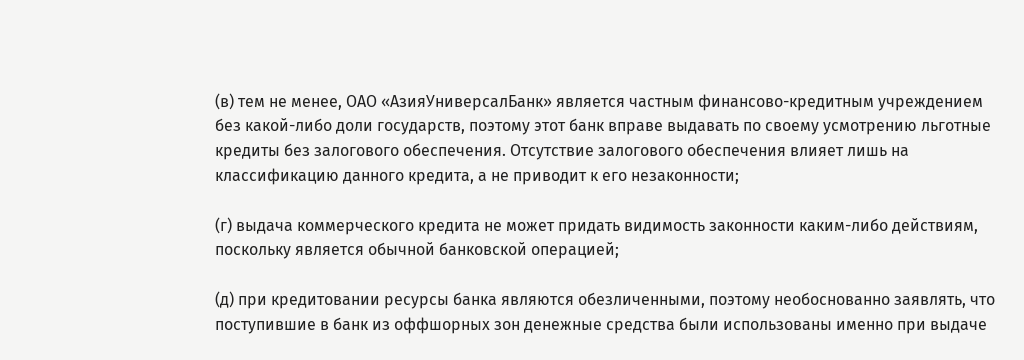(в) тем не менее, ОАО «АзияУниверсалБанк» является частным финансово-кредитным учреждением без какой-либо доли государств, поэтому этот банк вправе выдавать по своему усмотрению льготные кредиты без залогового обеспечения. Отсутствие залогового обеспечения влияет лишь на классификацию данного кредита, а не приводит к его незаконности;

(г) выдача коммерческого кредита не может придать видимость законности каким-либо действиям, поскольку является обычной банковской операцией;

(д) при кредитовании ресурсы банка являются обезличенными, поэтому необоснованно заявлять, что поступившие в банк из оффшорных зон денежные средства были использованы именно при выдаче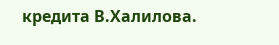кредита В.Халилова.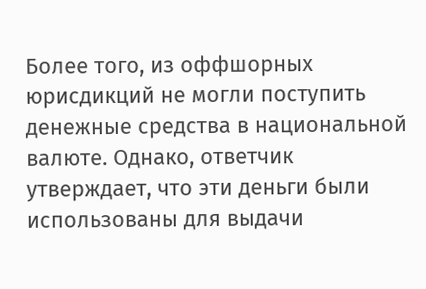Более того, из оффшорных юрисдикций не могли поступить денежные средства в национальной валюте. Однако, ответчик утверждает, что эти деньги были использованы для выдачи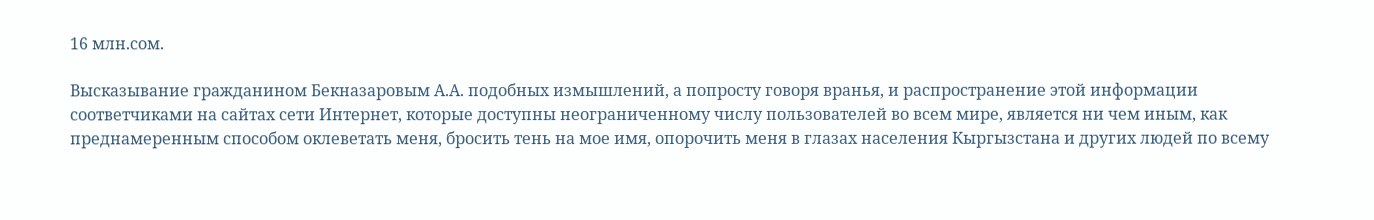16 млн.сом.

Высказывание гражданином Бекназаровым А.А. подобных измышлений, а попросту говоря вранья, и распространение этой информации соответчиками на сайтах сети Интернет, которые доступны неограниченному числу пользователей во всем мире, является ни чем иным, как преднамеренным способом оклеветать меня, бросить тень на мое имя, опорочить меня в глазах населения Кыргызстана и других людей по всему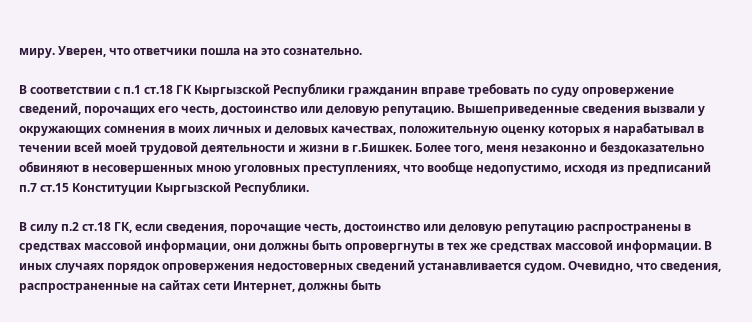миру. Уверен, что ответчики пошла на это сознательно.

В соответствии с п.1 ст.18 ГК Кыргызской Республики гражданин вправе требовать по суду опровержение сведений, порочащих его честь, достоинство или деловую репутацию. Вышеприведенные сведения вызвали у окружающих сомнения в моих личных и деловых качествах, положительную оценку которых я нарабатывал в течении всей моей трудовой деятельности и жизни в г.Бишкек. Более того, меня незаконно и бездоказательно обвиняют в несовершенных мною уголовных преступлениях, что вообще недопустимо, исходя из предписаний п.7 ст.15 Конституции Кыргызской Республики.

В силу п.2 ст.18 ГК, если сведения, порочащие честь, достоинство или деловую репутацию распространены в средствах массовой информации, они должны быть опровергнуты в тех же средствах массовой информации. В иных случаях порядок опровержения недостоверных сведений устанавливается судом. Очевидно, что сведения, распространенные на сайтах сети Интернет, должны быть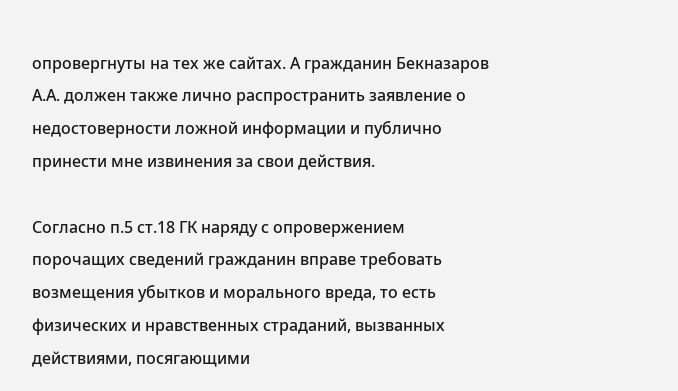опровергнуты на тех же сайтах. А гражданин Бекназаров А.А. должен также лично распространить заявление о недостоверности ложной информации и публично принести мне извинения за свои действия.

Согласно п.5 ст.18 ГК наряду с опровержением порочащих сведений гражданин вправе требовать возмещения убытков и морального вреда, то есть физических и нравственных страданий, вызванных действиями, посягающими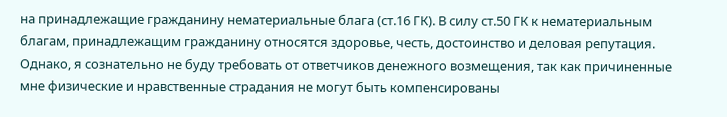на принадлежащие гражданину нематериальные блага (ст.16 ГК). В силу ст.50 ГК к нематериальным благам, принадлежащим гражданину относятся здоровье, честь, достоинство и деловая репутация. Однако, я сознательно не буду требовать от ответчиков денежного возмещения, так как причиненные мне физические и нравственные страдания не могут быть компенсированы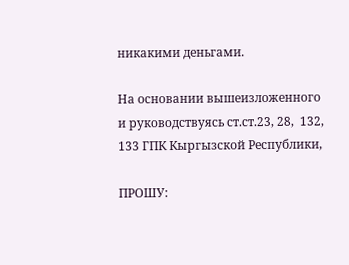никакими деньгами.

На основании вышеизложенного и руководствуясь ст.ст.23, 28,  132, 133 ГПК Кыргызской Республики,

ПРОШУ: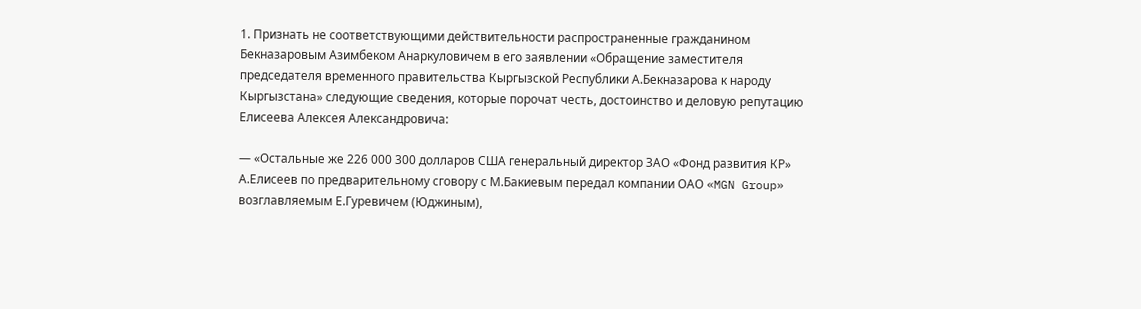1. Признать не соответствующими действительности распространенные гражданином Бекназаровым Азимбеком Анаркуловичем в его заявлении «Обращение заместителя председателя временного правительства Кыргызской Республики А.Бекназарова к народу Кыргызстана» следующие сведения, которые порочат честь, достоинство и деловую репутацию Елисеева Алексея Александровича:

— «Остальные же 226 000 300 долларов США генеральный директор ЗАО «Фонд развития КР» А.Елисеев по предварительному сговору с М.Бакиевым передал компании ОАО «MGN Group» возглавляемым Е.Гуревичем (Юджиным),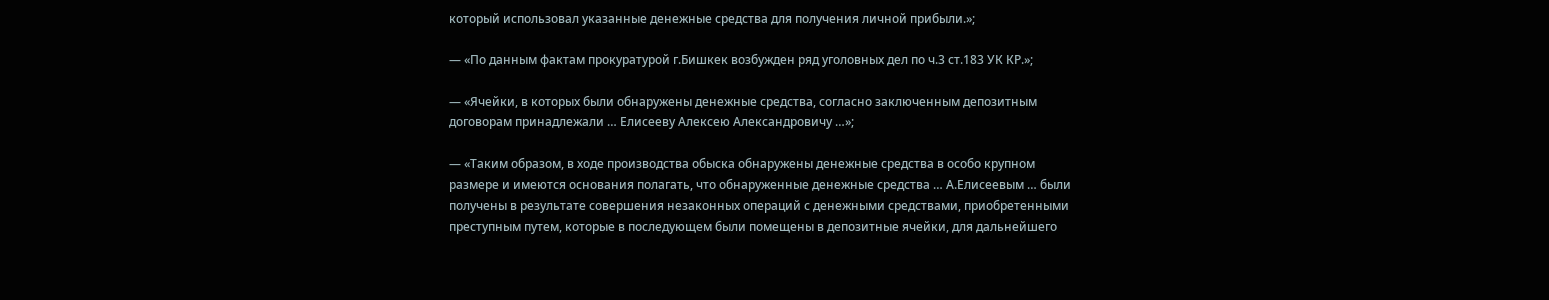который использовал указанные денежные средства для получения личной прибыли.»;

— «По данным фактам прокуратурой г.Бишкек возбужден ряд уголовных дел по ч.3 ст.183 УК КР.»;

— «Ячейки, в которых были обнаружены денежные средства, согласно заключенным депозитным договорам принадлежали … Елисееву Алексею Александровичу …»;

— «Таким образом, в ходе производства обыска обнаружены денежные средства в особо крупном размере и имеются основания полагать, что обнаруженные денежные средства … А.Елисеевым … были получены в результате совершения незаконных операций с денежными средствами, приобретенными преступным путем, которые в последующем были помещены в депозитные ячейки, для дальнейшего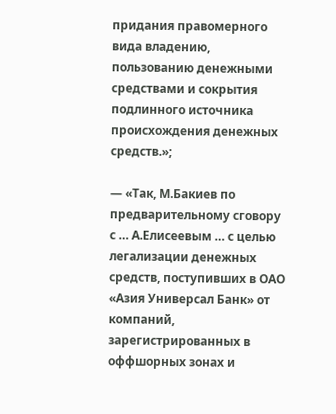придания правомерного вида владению, пользованию денежными средствами и сокрытия подлинного источника происхождения денежных средств.»;

— «Так, М.Бакиев по предварительному сговору с … А.Елисеевым … с целью легализации денежных средств, поступивших в ОАО «Азия Универсал Банк» от компаний, зарегистрированных в оффшорных зонах и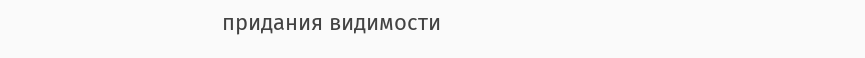придания видимости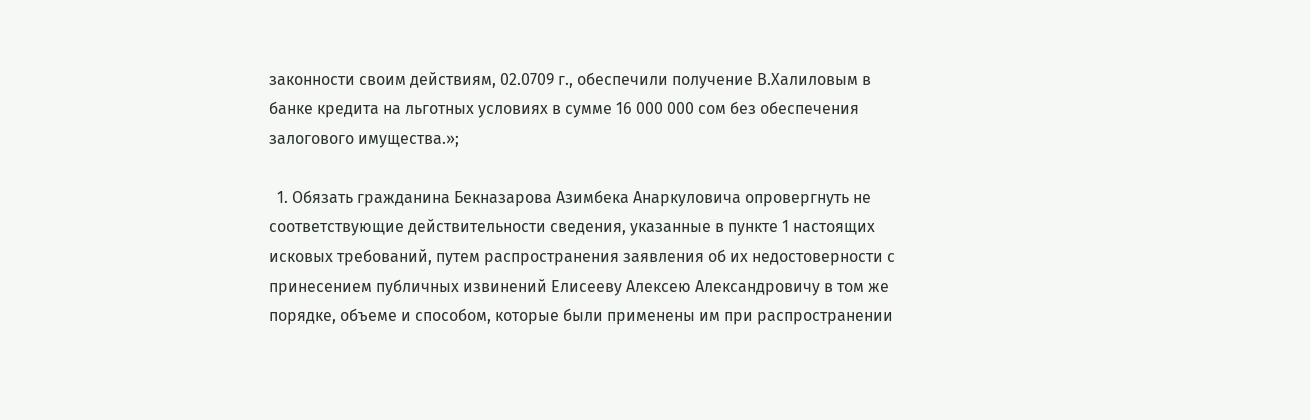законности своим действиям, 02.0709 г., обеспечили получение В.Халиловым в банке кредита на льготных условиях в сумме 16 000 000 сом без обеспечения залогового имущества.»;

  1. Обязать гражданина Бекназарова Азимбека Анаркуловича опровергнуть не соответствующие действительности сведения, указанные в пункте 1 настоящих исковых требований, путем распространения заявления об их недостоверности с принесением публичных извинений Елисееву Алексею Александровичу в том же порядке, объеме и способом, которые были применены им при распространении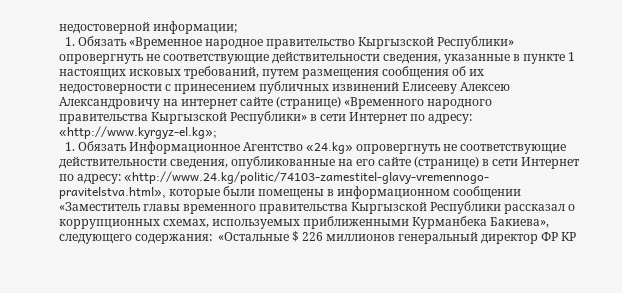недостоверной информации;
  1. Обязать «Временное народное правительство Кыргызской Республики» опровергнуть не соответствующие действительности сведения, указанные в пункте 1 настоящих исковых требований, путем размещения сообщения об их недостоверности с принесением публичных извинений Елисееву Алексею Александровичу на интернет сайте (странице) «Временного народного правительства Кыргызской Республики» в сети Интернет по адресу: «http://www.kyrgyz-el.kg»;
  1. Обязать Информационное Агентство «24.kg» опровергнуть не соответствующие действительности сведения, опубликованные на его сайте (странице) в сети Интернет по адресу: «http://www.24.kg/politic/74103-zamestitel-glavy-vremennogo-pravitelstva.html», которые были помещены в информационном сообщении «Заместитель главы временного правительства Кыргызской Республики рассказал о коррупционных схемах, используемых приближенными Курманбека Бакиева», следующего содержания:  «Остальные $ 226 миллионов генеральный директор ФР КР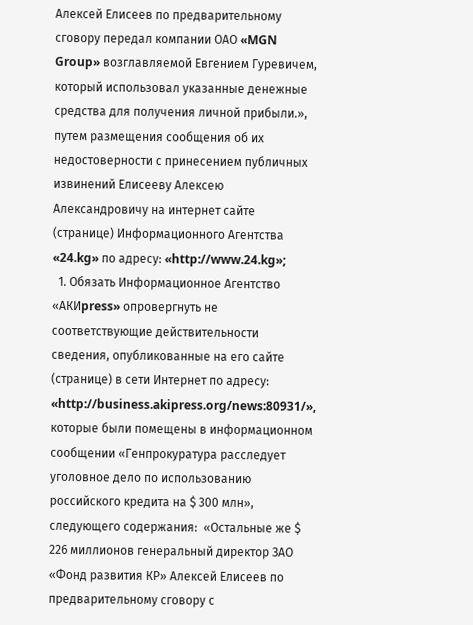Алексей Елисеев по предварительному сговору передал компании ОАО «MGN Group» возглавляемой Евгением Гуревичем, который использовал указанные денежные средства для получения личной прибыли.», путем размещения сообщения об их недостоверности с принесением публичных извинений Елисееву Алексею Александровичу на интернет сайте (странице) Информационного Агентства «24.kg» по адресу: «http://www.24.kg»;
  1. Обязать Информационное Агентство «АКИpress» опровергнуть не соответствующие действительности сведения, опубликованные на его сайте (странице) в сети Интернет по адресу: «http://business.akipress.org/news:80931/», которые были помещены в информационном сообщении «Генпрокуратура расследует уголовное дело по использованию российского кредита на $ 300 млн», следующего содержания:  «Остальные же $ 226 миллионов генеральный директор ЗАО «Фонд развития КР» Алексей Елисеев по предварительному сговору с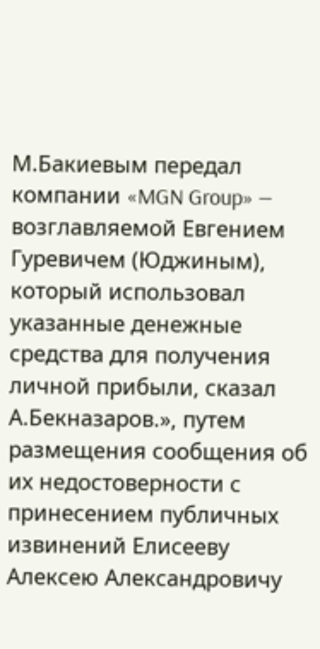М.Бакиевым передал компании «MGN Group» — возглавляемой Евгением Гуревичем (Юджиным), который использовал указанные денежные средства для получения личной прибыли, сказал А.Бекназаров.», путем размещения сообщения об их недостоверности с принесением публичных извинений Елисееву Алексею Александровичу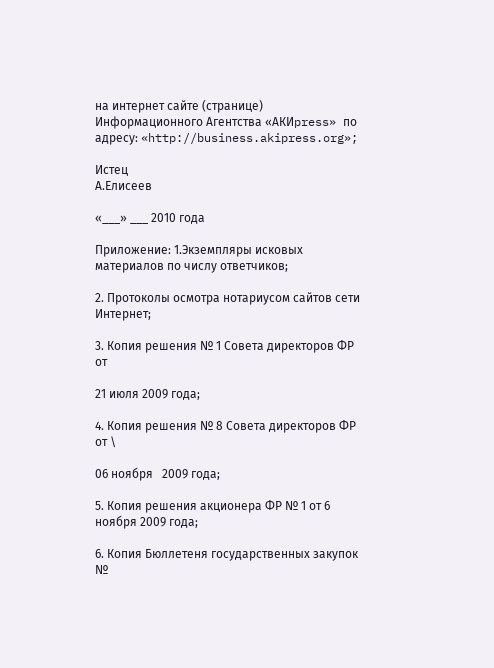на интернет сайте (странице) Информационного Агентства «АКИpress» по адресу: «http://business.akipress.org»;

Истец                                                                                                           А.Елисеев

«___» ___ 2010 года

Приложение: 1.Экземпляры исковых материалов по числу ответчиков;

2. Протоколы осмотра нотариусом сайтов сети Интернет;

3. Копия решения № 1 Совета директоров ФР от

21 июля 2009 года;

4. Копия решения № 8 Совета директоров ФР от \

06 ноября   2009 года;

5. Копия решения акционера ФР № 1 от 6 ноября 2009 года;

6. Копия Бюллетеня государственных закупок №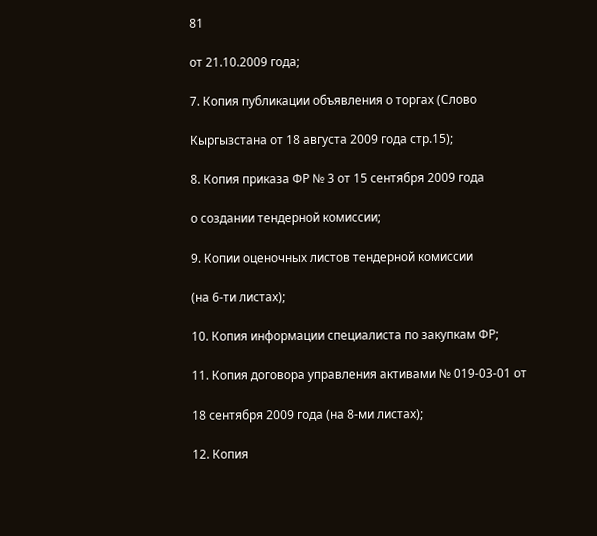81

от 21.10.2009 года;

7. Копия публикации объявления о торгах (Слово

Кыргызстана от 18 августа 2009 года стр.15);

8. Копия приказа ФР № 3 от 15 сентября 2009 года

о создании тендерной комиссии;

9. Копии оценочных листов тендерной комиссии

(на 6-ти листах);

10. Копия информации специалиста по закупкам ФР;

11. Копия договора управления активами № 019-03-01 от

18 сентября 2009 года (на 8-ми листах);

12. Копия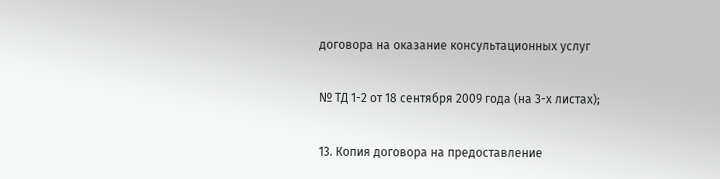договора на оказание консультационных услуг

№ ТД 1-2 от 18 сентября 2009 года (на 3-х листах);

13. Копия договора на предоставление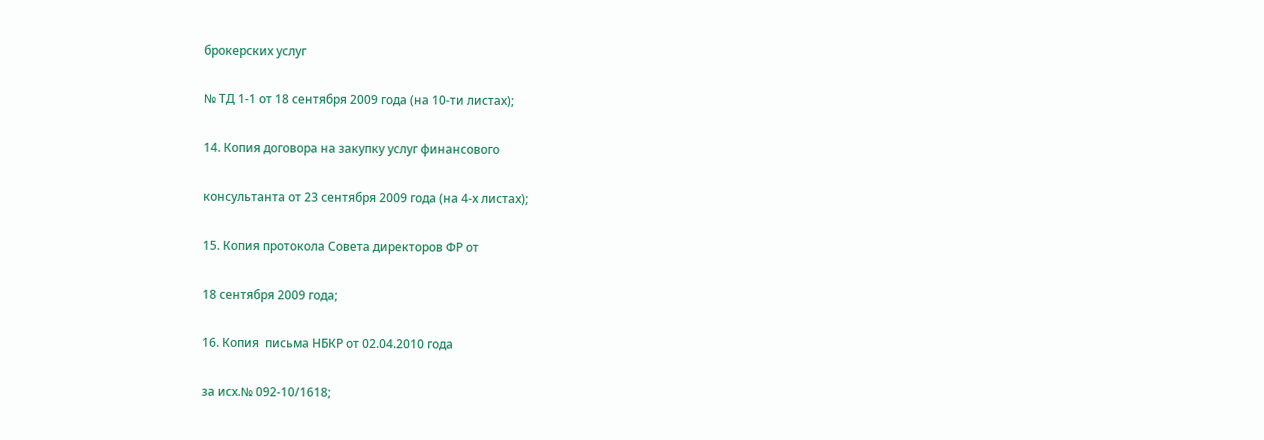брокерских услуг

№ ТД 1-1 от 18 сентября 2009 года (на 10-ти листах);

14. Копия договора на закупку услуг финансового

консультанта от 23 сентября 2009 года (на 4-х листах);

15. Копия протокола Совета директоров ФР от

18 сентября 2009 года;

16. Копия  письма НБКР от 02.04.2010 года

за исх.№ 092-10/1618;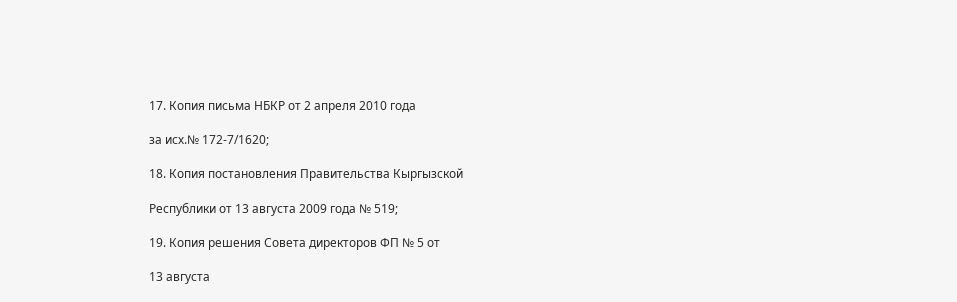17. Копия письма НБКР от 2 апреля 2010 года

за исх.№ 172-7/1620;

18. Копия постановления Правительства Кыргызской

Республики от 13 августа 2009 года № 519;

19. Копия решения Совета директоров ФП № 5 от

13 августа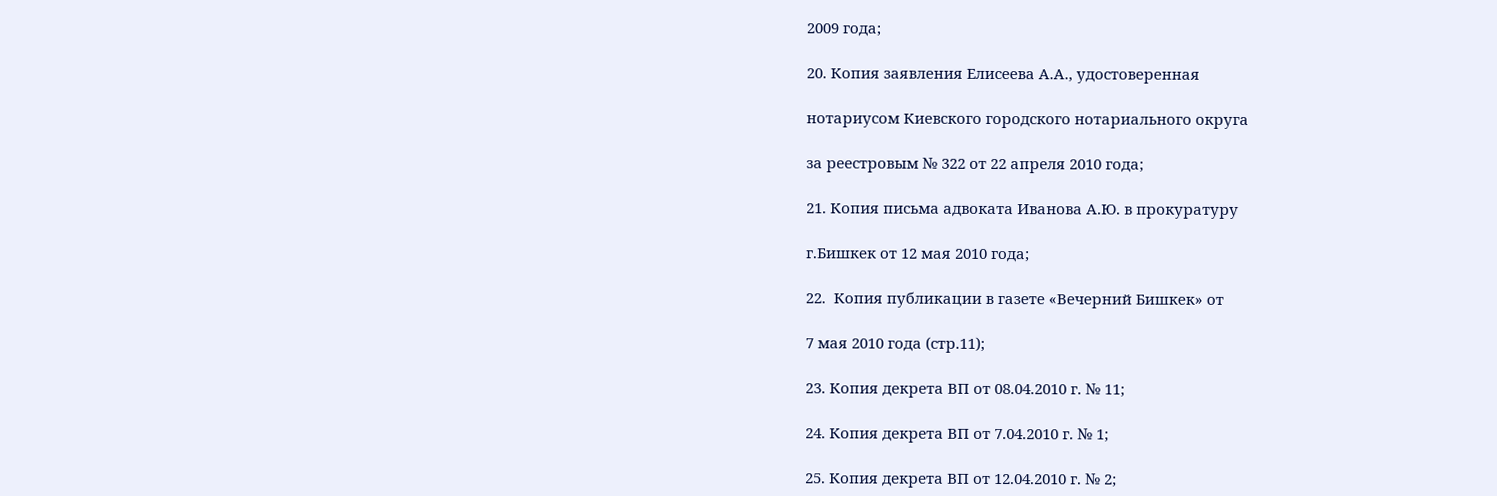2009 года;

20. Копия заявления Елисеева А.А., удостоверенная

нотариусом Киевского городского нотариального округа

за реестровым № 322 от 22 апреля 2010 года;

21. Копия письма адвоката Иванова А.Ю. в прокуратуру

г.Бишкек от 12 мая 2010 года;

22.  Копия публикации в газете «Вечерний Бишкек» от

7 мая 2010 года (стр.11);

23. Копия декрета ВП от 08.04.2010 г. № 11;

24. Копия декрета ВП от 7.04.2010 г. № 1;

25. Копия декрета ВП от 12.04.2010 г. № 2;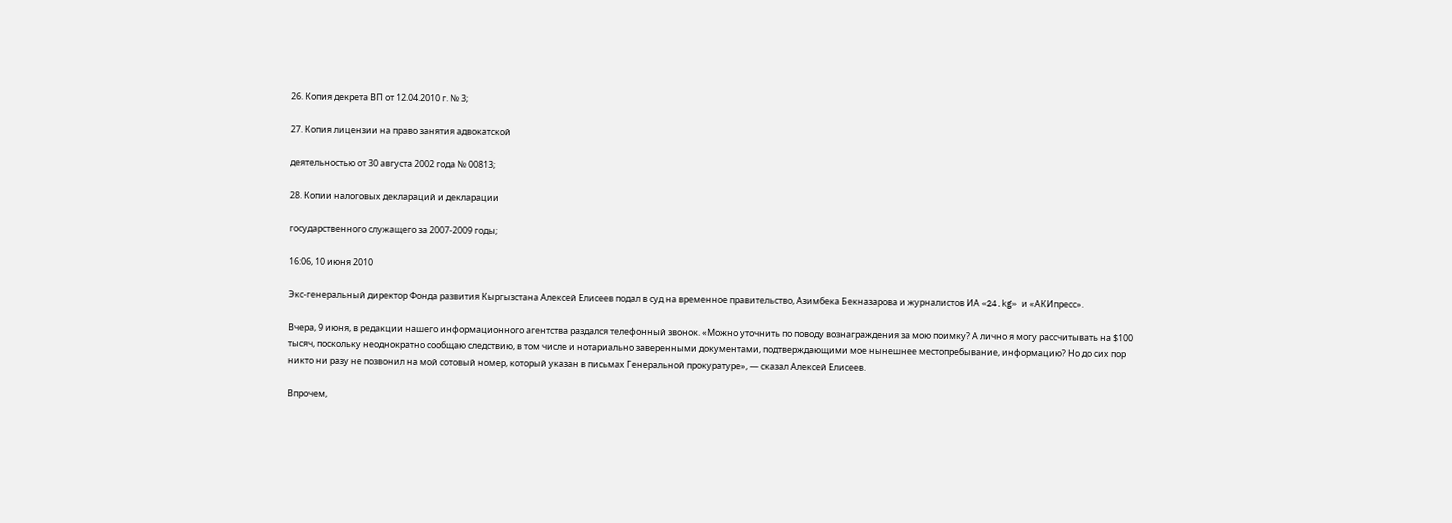26. Копия декрета ВП от 12.04.2010 г. № 3;

27. Копия лицензии на право занятия адвокатской

деятельностью от 30 августа 2002 года № 00813;

28. Копии налоговых деклараций и декларации

государственного служащего за 2007-2009 годы;

16:06, 10 июня 2010

Экс-генеральный директор Фонда развития Кыргызстана Алексей Елисеев подал в суд на временное правительство, Азимбека Бекназарова и журналистов ИА «24.kg» и «АКИпресс».

Вчера, 9 июня, в редакции нашего информационного агентства раздался телефонный звонок. «Можно уточнить по поводу вознаграждения за мою поимку? А лично я могу рассчитывать на $100 тысяч, поскольку неоднократно сообщаю следствию, в том числе и нотариально заверенными документами, подтверждающими мое нынешнее местопребывание, информацию? Но до сих пор никто ни разу не позвонил на мой сотовый номер, который указан в письмах Генеральной прокуратуре», — сказал Алексей Елисеев.

Впрочем,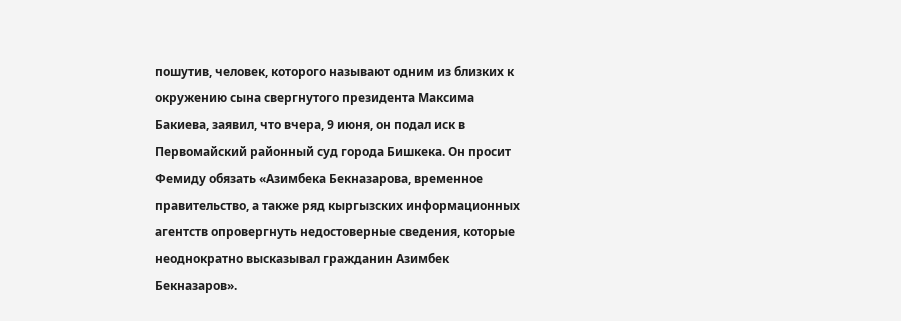пошутив, человек, которого называют одним из близких к окружению сына свергнутого президента Максима Бакиева, заявил, что вчера, 9 июня, он подал иск в Первомайский районный суд города Бишкека. Он просит Фемиду обязать «Азимбека Бекназарова, временное правительство, а также ряд кыргызских информационных агентств опровергнуть недостоверные сведения, которые неоднократно высказывал гражданин Азимбек Бекназаров».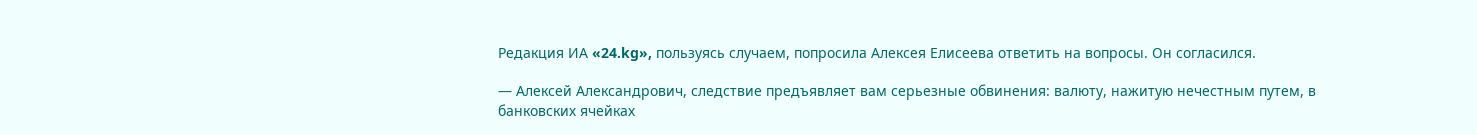Редакция ИА «24.kg», пользуясь случаем, попросила Алексея Елисеева ответить на вопросы. Он согласился.

— Алексей Александрович, следствие предъявляет вам серьезные обвинения: валюту, нажитую нечестным путем, в банковских ячейках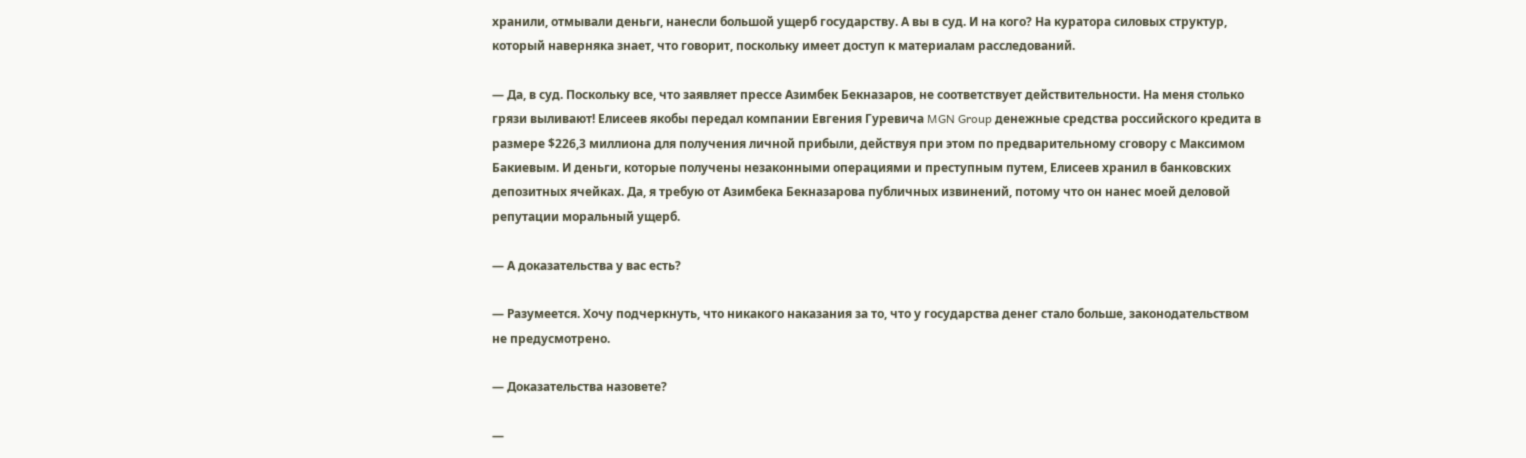хранили, отмывали деньги, нанесли большой ущерб государству. А вы в суд. И на кого? На куратора силовых структур, который наверняка знает, что говорит, поскольку имеет доступ к материалам расследований.

— Да, в суд. Поскольку все, что заявляет прессе Азимбек Бекназаров, не соответствует действительности. На меня столько грязи выливают! Елисеев якобы передал компании Евгения Гуревича MGN Group денежные средства российского кредита в размере $226,3 миллиона для получения личной прибыли, действуя при этом по предварительному сговору с Максимом Бакиевым. И деньги, которые получены незаконными операциями и преступным путем, Елисеев хранил в банковских депозитных ячейках. Да, я требую от Азимбека Бекназарова публичных извинений, потому что он нанес моей деловой репутации моральный ущерб.

— А доказательства у вас есть?

— Разумеется. Хочу подчеркнуть, что никакого наказания за то, что у государства денег стало больше, законодательством не предусмотрено.

— Доказательства назовете?

—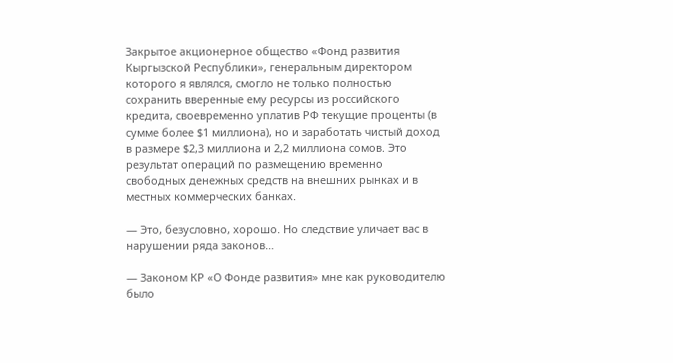Закрытое акционерное общество «Фонд развития Кыргызской Республики», генеральным директором которого я являлся, смогло не только полностью сохранить вверенные ему ресурсы из российского кредита, своевременно уплатив РФ текущие проценты (в сумме более $1 миллиона), но и заработать чистый доход в размере $2,3 миллиона и 2,2 миллиона сомов. Это результат операций по размещению временно свободных денежных средств на внешних рынках и в местных коммерческих банках.

— Это, безусловно, хорошо. Но следствие уличает вас в нарушении ряда законов…

— Законом КР «О Фонде развития» мне как руководителю было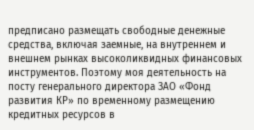предписано размещать свободные денежные средства, включая заемные, на внутреннем и внешнем рынках высоколиквидных финансовых инструментов. Поэтому моя деятельность на посту генерального директора ЗАО «Фонд развития КР» по временному размещению кредитных ресурсов в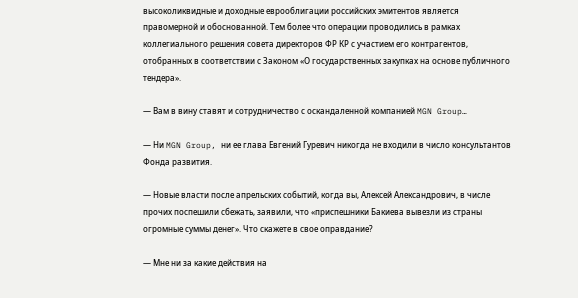высоколиквидные и доходные еврооблигации российских эмитентов является правомерной и обоснованной. Тем более что операции проводились в рамках коллегиального решения совета директоров ФР КР с участием его контрагентов, отобранных в соответствии с Законом «О государственных закупках на основе публичного тендера».

— Вам в вину ставят и сотрудничество с оскандаленной компанией MGN Group…

— Ни MGN Group, ни ее глава Евгений Гуревич никогда не входили в число консультантов Фонда развития.

— Новые власти после апрельских событий, когда вы, Алексей Александрович, в числе прочих поспешили сбежать, заявили, что «приспешники Бакиева вывезли из страны огромные суммы денег». Что скажете в свое оправдание?

— Мне ни за какие действия на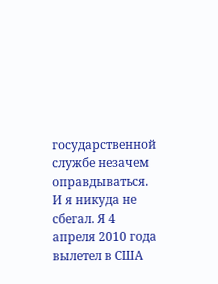государственной службе незачем оправдываться. И я никуда не сбегал. Я 4 апреля 2010 года вылетел в США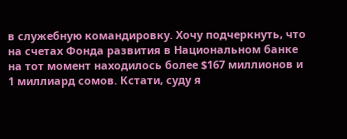в служебную командировку. Хочу подчеркнуть, что на счетах Фонда развития в Национальном банке на тот момент находилось более $167 миллионов и 1 миллиард сомов. Кстати, суду я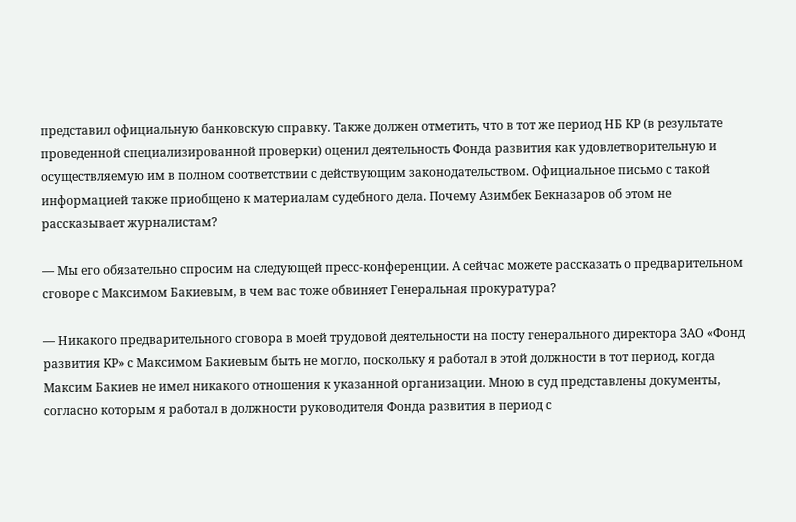представил официальную банковскую справку. Также должен отметить, что в тот же период НБ КР (в результате проведенной специализированной проверки) оценил деятельность Фонда развития как удовлетворительную и осуществляемую им в полном соответствии с действующим законодательством. Официальное письмо с такой информацией также приобщено к материалам судебного дела. Почему Азимбек Бекназаров об этом не рассказывает журналистам?

— Мы его обязательно спросим на следующей пресс-конференции. А сейчас можете рассказать о предварительном сговоре с Максимом Бакиевым, в чем вас тоже обвиняет Генеральная прокуратура?

— Никакого предварительного сговора в моей трудовой деятельности на посту генерального директора ЗАО «Фонд развития КР» с Максимом Бакиевым быть не могло, поскольку я работал в этой должности в тот период, когда Максим Бакиев не имел никакого отношения к указанной организации. Мною в суд представлены документы, согласно которым я работал в должности руководителя Фонда развития в период с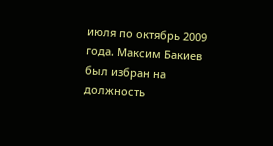июля по октябрь 2009 года. Максим Бакиев был избран на должность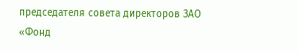председателя совета директоров ЗАО «Фонд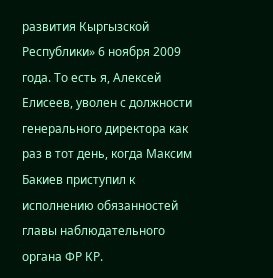развития Кыргызской Республики» 6 ноября 2009 года. То есть я, Алексей Елисеев, уволен с должности генерального директора как раз в тот день, когда Максим Бакиев приступил к исполнению обязанностей главы наблюдательного органа ФР КР.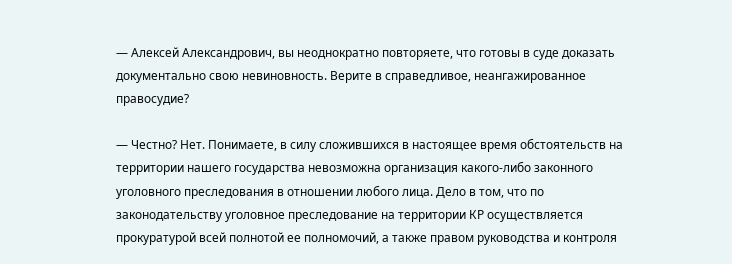— Алексей Александрович, вы неоднократно повторяете, что готовы в суде доказать документально свою невиновность. Верите в справедливое, неангажированное правосудие?

— Честно? Нет. Понимаете, в силу сложившихся в настоящее время обстоятельств на территории нашего государства невозможна организация какого-либо законного уголовного преследования в отношении любого лица. Дело в том, что по законодательству уголовное преследование на территории КР осуществляется прокуратурой всей полнотой ее полномочий, а также правом руководства и контроля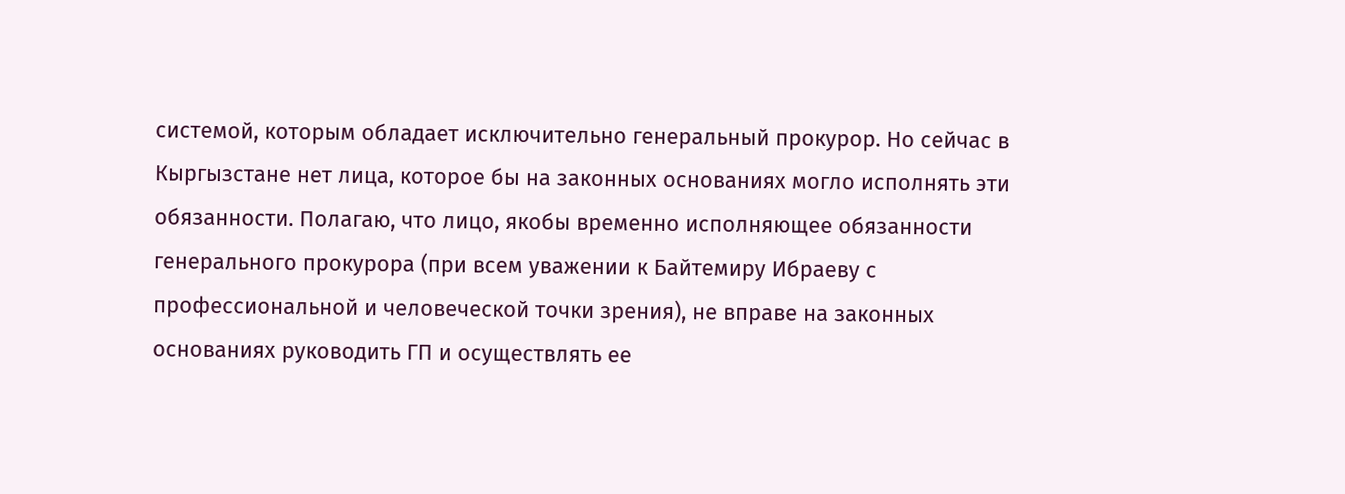системой, которым обладает исключительно генеральный прокурор. Но сейчас в Кыргызстане нет лица, которое бы на законных основаниях могло исполнять эти обязанности. Полагаю, что лицо, якобы временно исполняющее обязанности генерального прокурора (при всем уважении к Байтемиру Ибраеву с профессиональной и человеческой точки зрения), не вправе на законных основаниях руководить ГП и осуществлять ее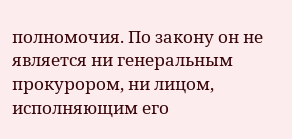полномочия. По закону он не является ни генеральным прокурором, ни лицом, исполняющим его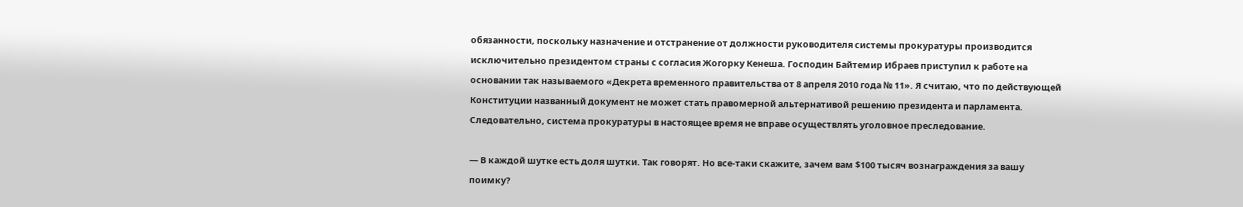обязанности, поскольку назначение и отстранение от должности руководителя системы прокуратуры производится исключительно президентом страны с согласия Жогорку Кенеша. Господин Байтемир Ибраев приступил к работе на основании так называемого «Декрета временного правительства от 8 апреля 2010 года № 11». Я считаю, что по действующей Конституции названный документ не может стать правомерной альтернативой решению президента и парламента. Следовательно, система прокуратуры в настоящее время не вправе осуществлять уголовное преследование.

— В каждой шутке есть доля шутки. Так говорят. Но все-таки скажите, зачем вам $100 тысяч вознаграждения за вашу поимку?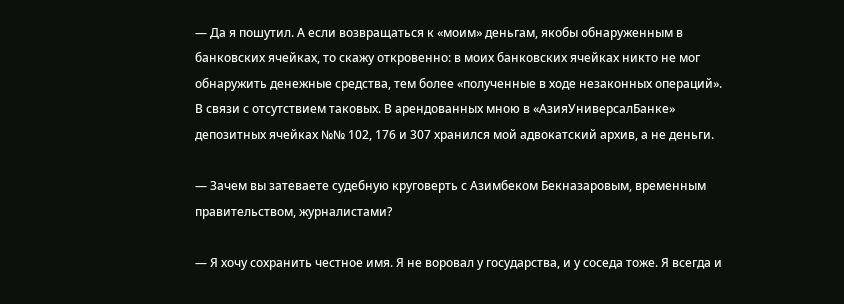— Да я пошутил. А если возвращаться к «моим» деньгам, якобы обнаруженным в банковских ячейках, то скажу откровенно: в моих банковских ячейках никто не мог обнаружить денежные средства, тем более «полученные в ходе незаконных операций». В связи с отсутствием таковых. В арендованных мною в «АзияУниверсалБанке» депозитных ячейках №№ 102, 176 и 307 хранился мой адвокатский архив, а не деньги.

— Зачем вы затеваете судебную круговерть с Азимбеком Бекназаровым, временным правительством, журналистами?

— Я хочу сохранить честное имя. Я не воровал у государства, и у соседа тоже. Я всегда и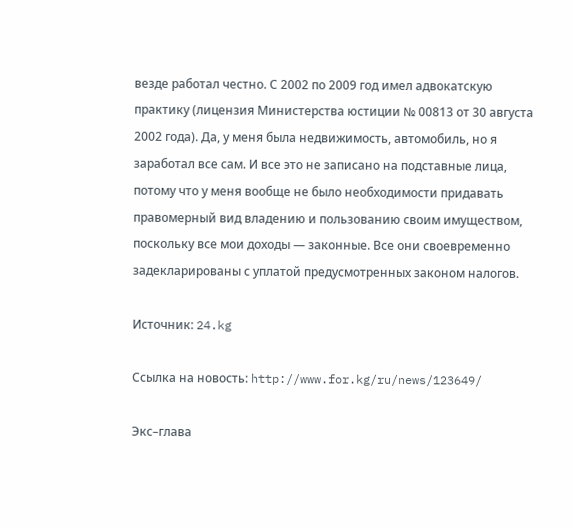везде работал честно. С 2002 по 2009 год имел адвокатскую практику (лицензия Министерства юстиции № 00813 от 30 августа 2002 года). Да, у меня была недвижимость, автомобиль, но я заработал все сам. И все это не записано на подставные лица, потому что у меня вообще не было необходимости придавать правомерный вид владению и пользованию своим имуществом, поскольку все мои доходы — законные. Все они своевременно задекларированы с уплатой предусмотренных законом налогов.

Источник: 24.kg

Ссылка на новость: http://www.for.kg/ru/news/123649/

Экс–глава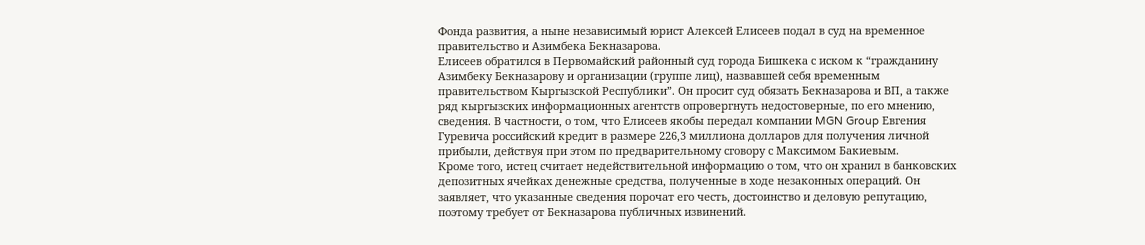Фонда развития, а ныне независимый юрист Алексей Елисеев подал в суд на временное правительство и Азимбека Бекназарова.
Елисеев обратился в Первомайский районный суд города Бишкека с иском к “гражданину Азимбеку Бекназарову и организации (группе лиц), назвавшей себя временным правительством Кыргызской Республики”. Он просит суд обязать Бекназарова и ВП, а также ряд кыргызских информационных агентств опровергнуть недостоверные, по его мнению, сведения. В частности, о том, что Елисеев якобы передал компании MGN Group Евгения Гуревича российский кредит в размере 226,3 миллиона долларов для получения личной прибыли, действуя при этом по предварительному сговору с Максимом Бакиевым.
Кроме того, истец считает недействительной информацию о том, что он хранил в банковских депозитных ячейках денежные средства, полученные в ходе незаконных операций. Он заявляет, что указанные сведения порочат его честь, достоинство и деловую репутацию, поэтому требует от Бекназарова публичных извинений.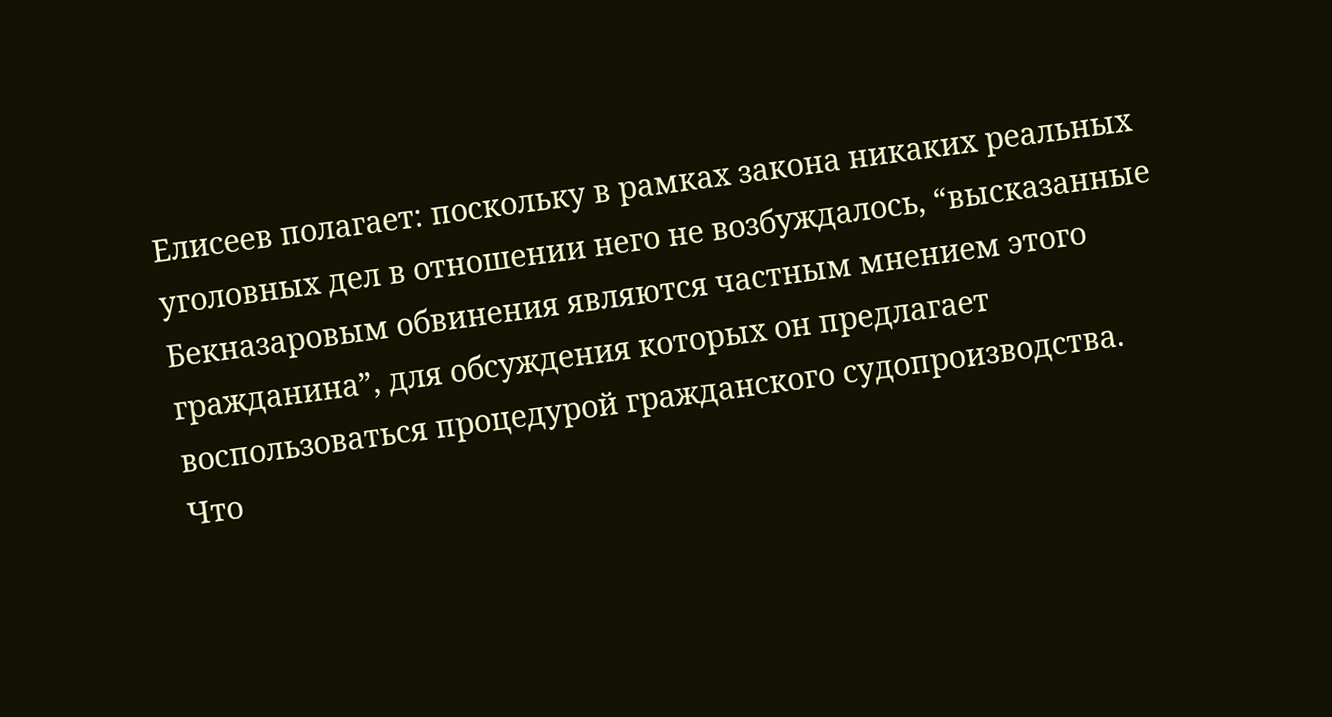Елисеев полагает: поскольку в рамках закона никаких реальных уголовных дел в отношении него не возбуждалось, “высказанные Бекназаровым обвинения являются частным мнением этого гражданина”, для обсуждения которых он предлагает воспользоваться процедурой гражданского судопроизводства.
Что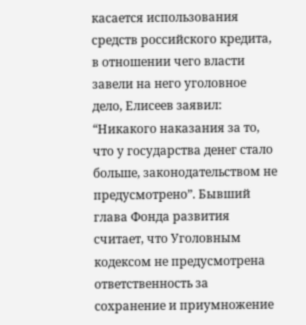касается использования средств российского кредита, в отношении чего власти завели на него уголовное дело, Елисеев заявил: “Никакого наказания за то, что у государства денег стало больше, законодательством не предусмотрено”. Бывший глава Фонда развития считает, что Уголовным кодексом не предусмотрена ответственность за сохранение и приумножение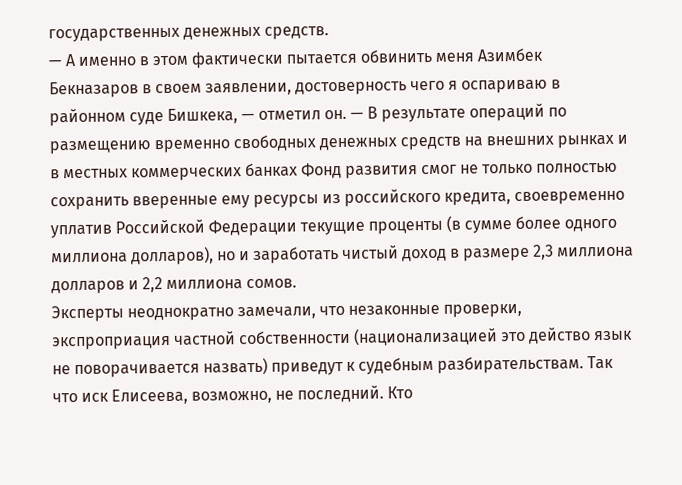государственных денежных средств.
— А именно в этом фактически пытается обвинить меня Азимбек Бекназаров в своем заявлении, достоверность чего я оспариваю в районном суде Бишкека, — отметил он. — В результате операций по размещению временно свободных денежных средств на внешних рынках и в местных коммерческих банках Фонд развития смог не только полностью сохранить вверенные ему ресурсы из российского кредита, своевременно уплатив Российской Федерации текущие проценты (в сумме более одного миллиона долларов), но и заработать чистый доход в размере 2,3 миллиона долларов и 2,2 миллиона сомов.
Эксперты неоднократно замечали, что незаконные проверки, экспроприация частной собственности (национализацией это действо язык не поворачивается назвать) приведут к судебным разбирательствам. Так что иск Елисеева, возможно, не последний. Кто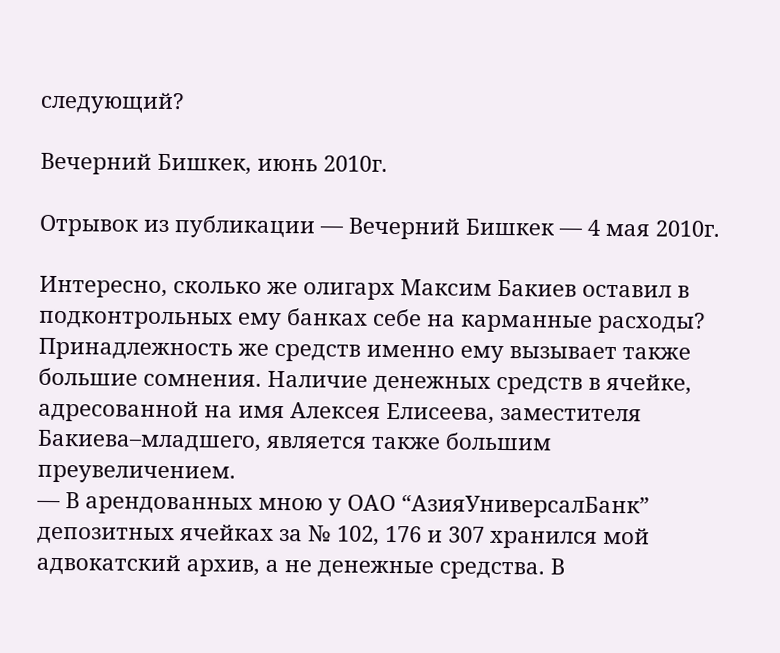следующий?

Вечерний Бишкек, июнь 2010г.

Отрывок из публикации — Вечерний Бишкек — 4 мая 2010г.

Интересно, сколько же олигарх Максим Бакиев оставил в подконтрольных ему банках себе на карманные расходы? Принадлежность же средств именно ему вызывает также большие сомнения. Наличие денежных средств в ячейке, адресованной на имя Алексея Елисеева, заместителя Бакиева–младшего, является также большим преувеличением.
— В арендованных мною у ОАО “АзияУниверсалБанк” депозитных ячейках за № 102, 176 и 307 хранился мой адвокатский архив, а не денежные средства. В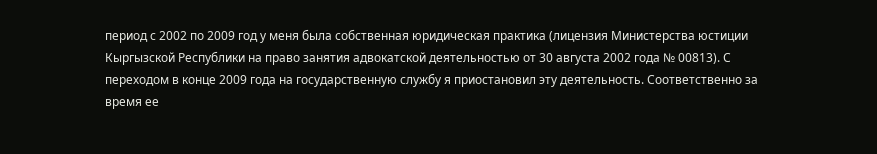период с 2002 по 2009 год у меня была собственная юридическая практика (лицензия Министерства юстиции Кыргызской Республики на право занятия адвокатской деятельностью от 30 августа 2002 года № 00813). С переходом в конце 2009 года на государственную службу я приостановил эту деятельность. Соответственно за время ее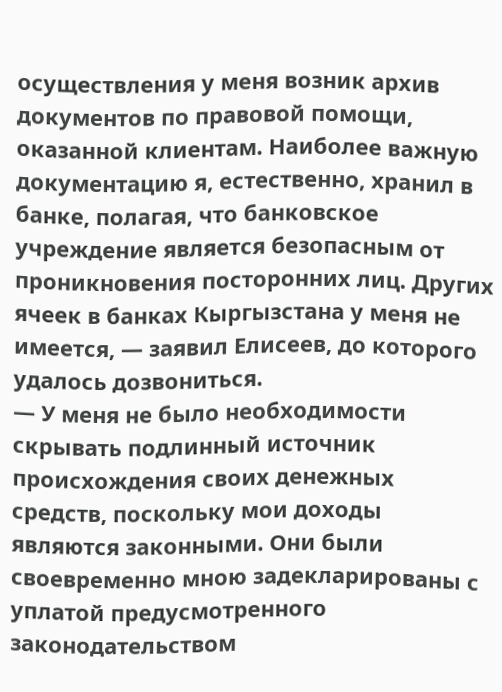осуществления у меня возник архив документов по правовой помощи, оказанной клиентам. Наиболее важную документацию я, естественно, хранил в банке, полагая, что банковское учреждение является безопасным от проникновения посторонних лиц. Других ячеек в банках Кыргызстана у меня не имеется, — заявил Елисеев, до которого удалось дозвониться.
— У меня не было необходимости скрывать подлинный источник происхождения своих денежных средств, поскольку мои доходы являются законными. Они были своевременно мною задекларированы с уплатой предусмотренного законодательством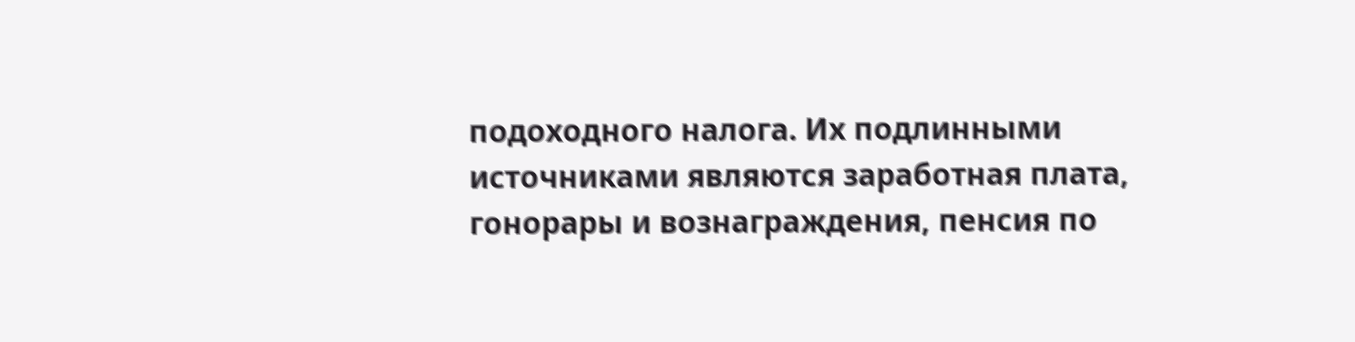подоходного налога. Их подлинными источниками являются заработная плата, гонорары и вознаграждения, пенсия по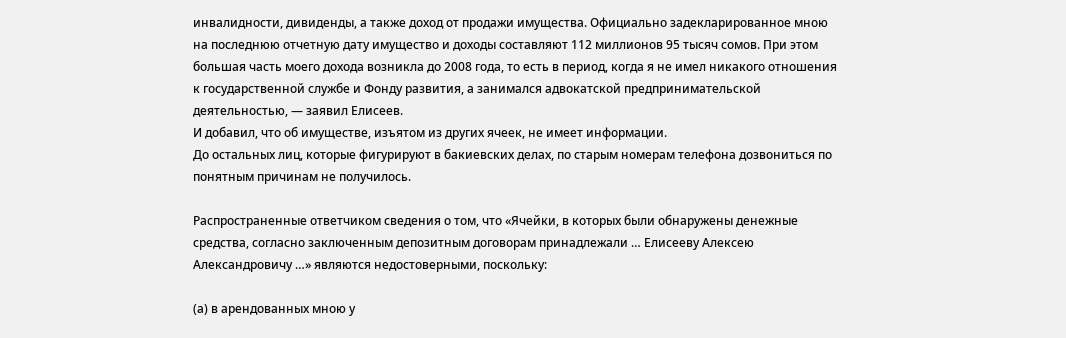инвалидности, дивиденды, а также доход от продажи имущества. Официально задекларированное мною на последнюю отчетную дату имущество и доходы составляют 112 миллионов 95 тысяч сомов. При этом большая часть моего дохода возникла до 2008 года, то есть в период, когда я не имел никакого отношения к государственной службе и Фонду развития, а занимался адвокатской предпринимательской деятельностью, — заявил Елисеев.
И добавил, что об имуществе, изъятом из других ячеек, не имеет информации.
До остальных лиц, которые фигурируют в бакиевских делах, по старым номерам телефона дозвониться по понятным причинам не получилось.

Распространенные ответчиком сведения о том, что «Ячейки, в которых были обнаружены денежные средства, согласно заключенным депозитным договорам принадлежали … Елисееву Алексею Александровичу …» являются недостоверными, поскольку:

(а) в арендованных мною у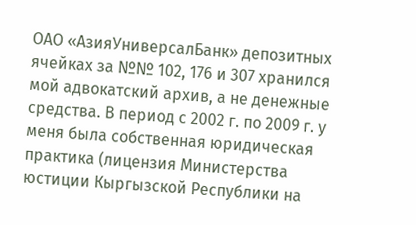ОАО «АзияУниверсалБанк» депозитных ячейках за №№ 102, 176 и 307 хранился мой адвокатский архив, а не денежные средства. В период с 2002 г. по 2009 г. у меня была собственная юридическая практика (лицензия Министерства юстиции Кыргызской Республики на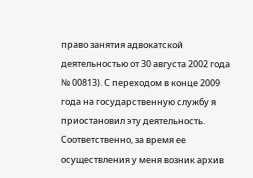право занятия адвокатской деятельностью от 30 августа 2002 года № 00813). С переходом в конце 2009 года на государственную службу я приостановил эту деятельность.  Соответственно, за время ее осуществления у меня возник архив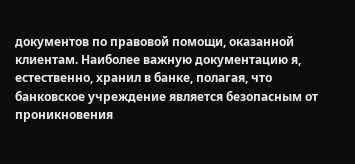документов по правовой помощи, оказанной клиентам. Наиболее важную документацию я, естественно, хранил в банке, полагая, что банковское учреждение является безопасным от проникновения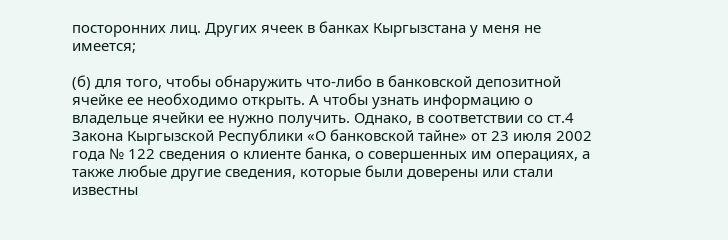посторонних лиц. Других ячеек в банках Кыргызстана у меня не имеется;

(б) для того, чтобы обнаружить что-либо в банковской депозитной ячейке ее необходимо открыть. А чтобы узнать информацию о владельце ячейки ее нужно получить. Однако, в соответствии со ст.4 Закона Кыргызской Республики «О банковской тайне» от 23 июля 2002 года № 122 сведения о клиенте банка, о совершенных им операциях, а также любые другие сведения, которые были доверены или стали известны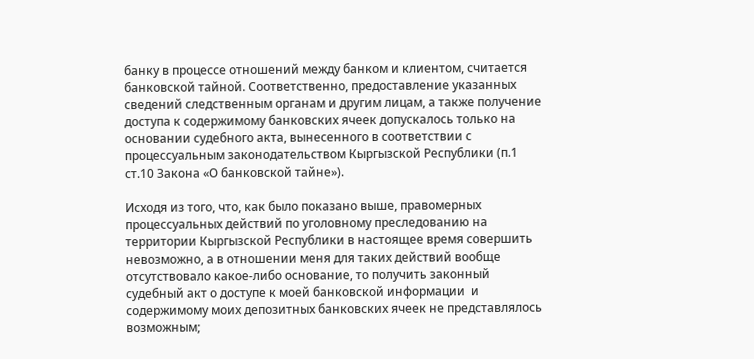банку в процессе отношений между банком и клиентом, считается банковской тайной. Соответственно, предоставление указанных сведений следственным органам и другим лицам, а также получение доступа к содержимому банковских ячеек допускалось только на основании судебного акта, вынесенного в соответствии с процессуальным законодательством Кыргызской Республики (п.1 ст.10 Закона «О банковской тайне»).

Исходя из того, что, как было показано выше, правомерных процессуальных действий по уголовному преследованию на территории Кыргызской Республики в настоящее время совершить невозможно, а в отношении меня для таких действий вообще отсутствовало какое-либо основание, то получить законный судебный акт о доступе к моей банковской информации  и содержимому моих депозитных банковских ячеек не представлялось возможным;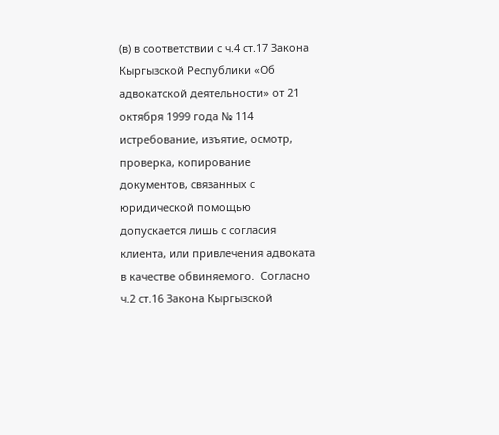(в) в соответствии с ч.4 ст.17 Закона Кыргызской Республики «Об адвокатской деятельности» от 21 октября 1999 года № 114 истребование, изъятие, осмотр, проверка, копирование документов, связанных с юридической помощью допускается лишь с согласия клиента, или привлечения адвоката в качестве обвиняемого.  Согласно ч.2 ст.16 Закона Кыргызской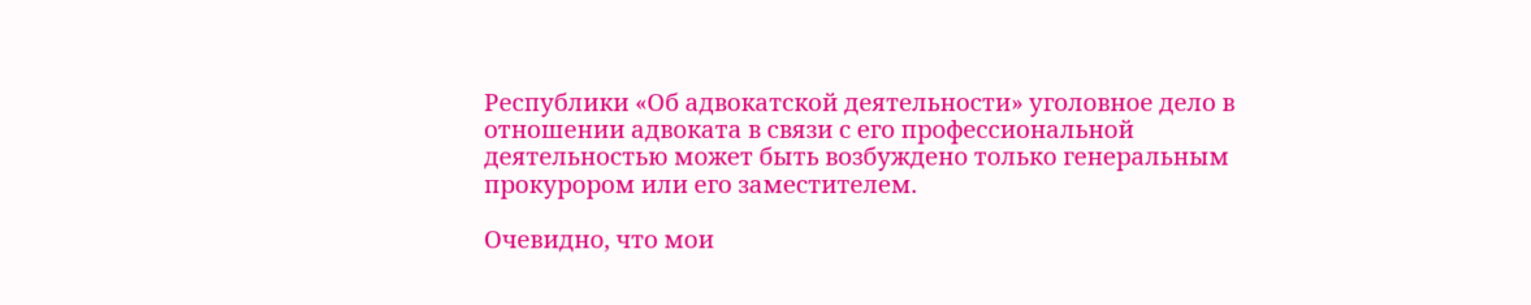Республики «Об адвокатской деятельности» уголовное дело в отношении адвоката в связи с его профессиональной деятельностью может быть возбуждено только генеральным прокурором или его заместителем.

Очевидно, что мои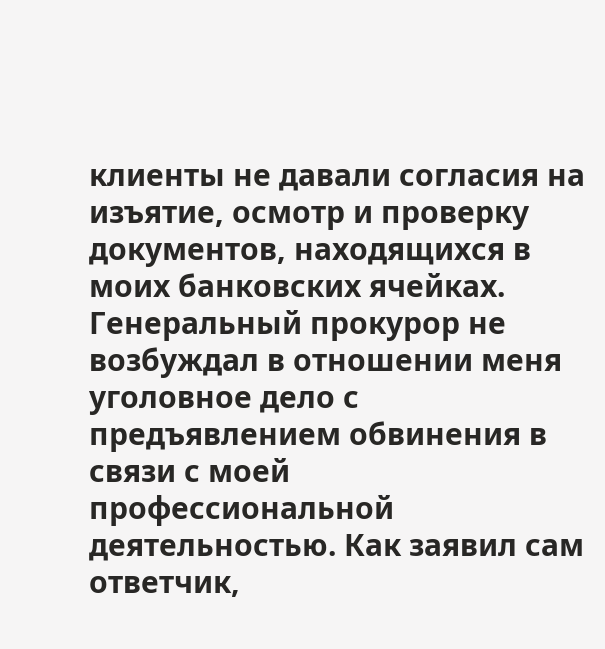клиенты не давали согласия на изъятие, осмотр и проверку документов, находящихся в моих банковских ячейках. Генеральный прокурор не возбуждал в отношении меня уголовное дело с предъявлением обвинения в связи с моей профессиональной деятельностью. Как заявил сам ответчик,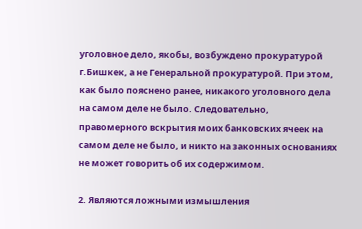уголовное дело, якобы, возбуждено прокуратурой г.Бишкек, а не Генеральной прокуратурой. При этом, как было пояснено ранее, никакого уголовного дела на самом деле не было. Следовательно, правомерного вскрытия моих банковских ячеек на самом деле не было, и никто на законных основаниях не может говорить об их содержимом.

2. Являются ложными измышления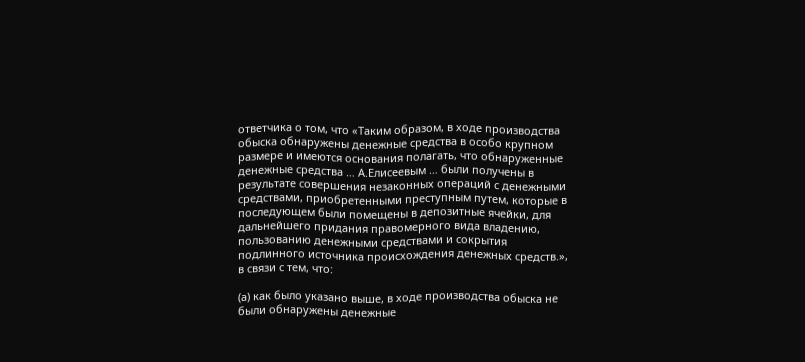ответчика о том, что «Таким образом, в ходе производства обыска обнаружены денежные средства в особо крупном размере и имеются основания полагать, что обнаруженные денежные средства … А.Елисеевым … были получены в результате совершения незаконных операций с денежными средствами, приобретенными преступным путем, которые в последующем были помещены в депозитные ячейки, для дальнейшего придания правомерного вида владению, пользованию денежными средствами и сокрытия подлинного источника происхождения денежных средств.», в связи с тем, что:

(а) как было указано выше, в ходе производства обыска не были обнаружены денежные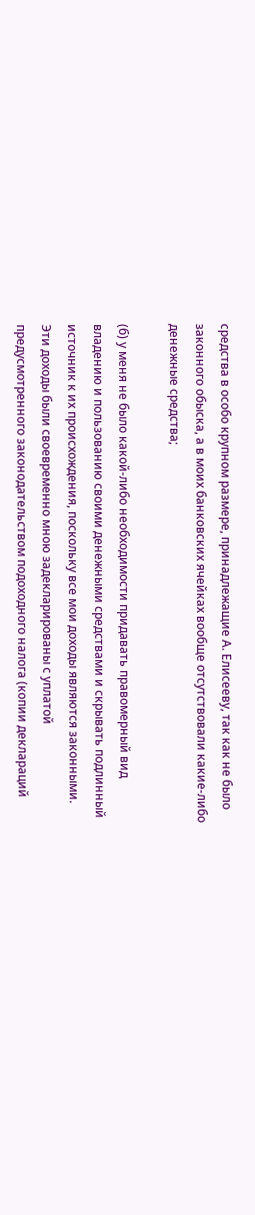средства в особо крупном размере, принадлежащие А. Елисееву, так как не было законного обыска, а в моих банковских ячейках вообще отсутствовали какие-либо денежные средства;

(б) у меня не было какой-либо необходимости придавать правомерный вид владению и пользованию своими денежными средствами и скрывать подлинный источник к их происхождения, поскольку все мои доходы являются законными. Эти доходы были своевременно мною задекларированы с уплатой предусмотренного законодательством подоходного налога (копии деклараций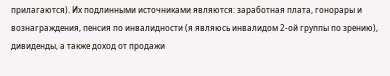прилагаются). Их подлинными источниками являются: заработная плата, гонорары и вознаграждения, пенсия по инвалидности (я являюсь инвалидом 2-ой группы по зрению), дивиденды, а также доход от продажи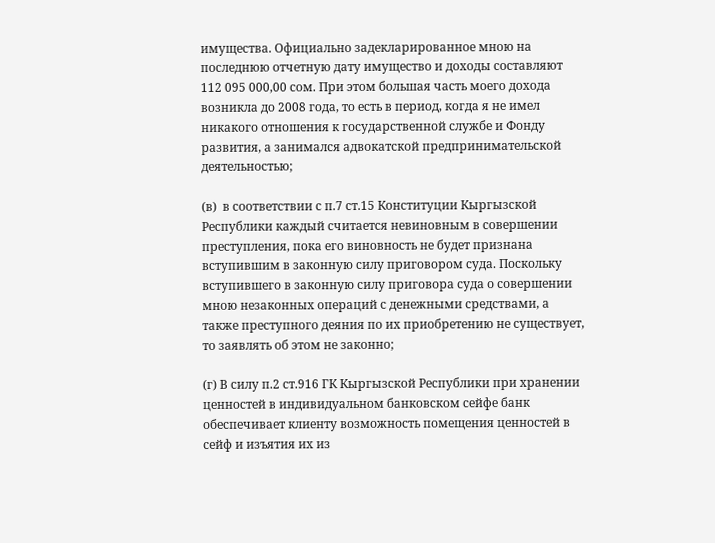имущества. Официально задекларированное мною на последнюю отчетную дату имущество и доходы составляют 112 095 000,00 сом. При этом большая часть моего дохода возникла до 2008 года, то есть в период, когда я не имел никакого отношения к государственной службе и Фонду развития, а занимался адвокатской предпринимательской деятельностью;

(в)  в соответствии с п.7 ст.15 Конституции Кыргызской Республики каждый считается невиновным в совершении преступления, пока его виновность не будет признана вступившим в законную силу приговором суда. Поскольку вступившего в законную силу приговора суда о совершении мною незаконных операций с денежными средствами, а также преступного деяния по их приобретению не существует, то заявлять об этом не законно;

(г) В силу п.2 ст.916 ГК Кыргызской Республики при хранении ценностей в индивидуальном банковском сейфе банк обеспечивает клиенту возможность помещения ценностей в сейф и изъятия их из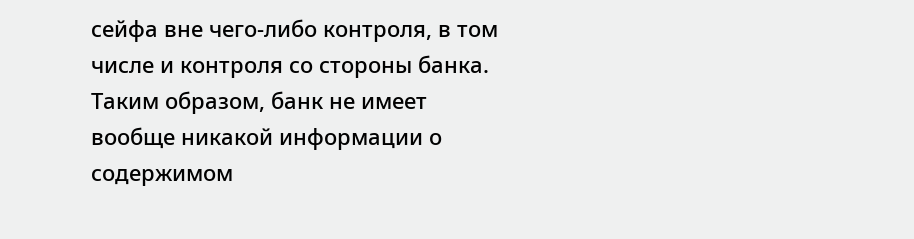сейфа вне чего-либо контроля, в том числе и контроля со стороны банка. Таким образом, банк не имеет вообще никакой информации о содержимом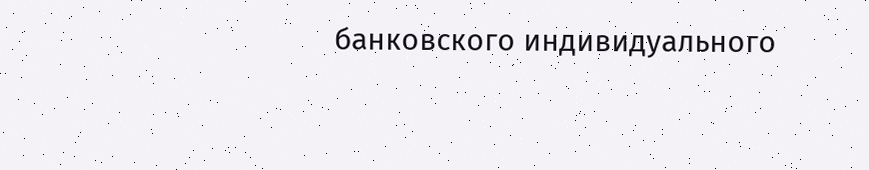банковского индивидуального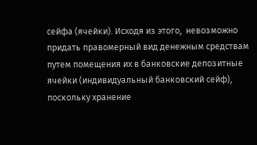сейфа (ячейки). Исходя из этого,  невозможно придать правомерный вид денежным средствам путем помещения их в банковские депозитные ячейки (индивидуальный банковский сейф), поскольку хранение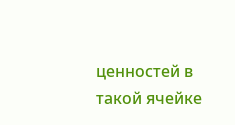ценностей в такой ячейке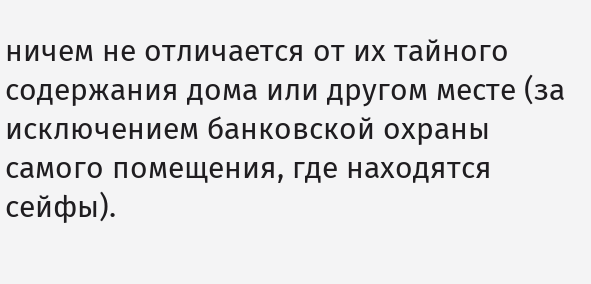ничем не отличается от их тайного содержания дома или другом месте (за исключением банковской охраны самого помещения, где находятся сейфы).